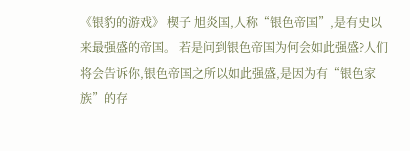《银豹的游戏》 楔子 旭炎国,人称“银色帝国”,是有史以来最强盛的帝国。 若是问到银色帝国为何会如此强盛?人们将会告诉你,银色帝国之所以如此强盛,是因为有“银色家族”的存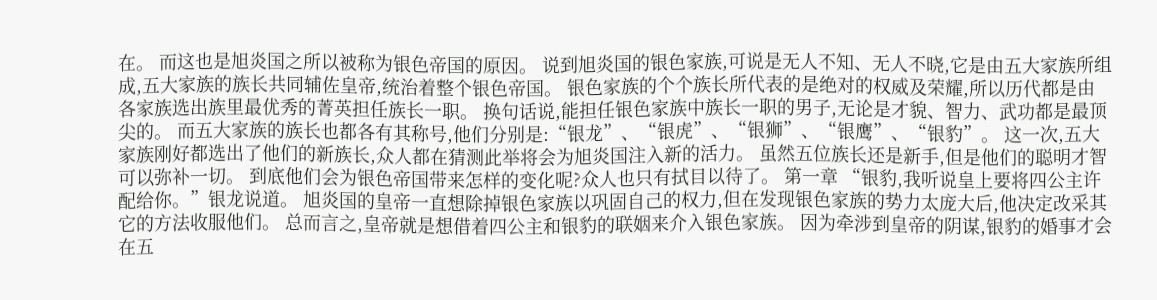在。 而这也是旭炎国之所以被称为银色帝国的原因。 说到旭炎国的银色家族,可说是无人不知、无人不晓,它是由五大家族所组成,五大家族的族长共同辅佐皇帝,统治着整个银色帝国。 银色家族的个个族长所代表的是绝对的权威及荣耀,所以历代都是由各家族选出族里最优秀的菁英担任族长一职。 换句话说,能担任银色家族中族长一职的男子,无论是才貌、智力、武功都是最顶尖的。 而五大家族的族长也都各有其称号,他们分别是:“银龙”、“银虎”、“银狮”、“银鹰”、“银豹”。 这一次,五大家族刚好都选出了他们的新族长,众人都在猜测此举将会为旭炎国注入新的活力。 虽然五位族长还是新手,但是他们的聪明才智可以弥补一切。 到底他们会为银色帝国带来怎样的变化呢?众人也只有拭目以待了。 第一章 “银豹,我听说皇上要将四公主许配给你。”银龙说道。 旭炎国的皇帝一直想除掉银色家族以巩固自己的权力,但在发现银色家族的势力太庞大后,他决定改采其它的方法收服他们。 总而言之,皇帝就是想借着四公主和银豹的联姻来介入银色家族。 因为牵涉到皇帝的阴谋,银豹的婚事才会在五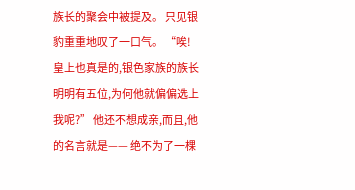族长的聚会中被提及。 只见银豹重重地叹了一口气。 “唉!皇上也真是的,银色家族的族长明明有五位,为何他就偏偏选上我呢?” 他还不想成亲,而且,他的名言就是—— 绝不为了一棵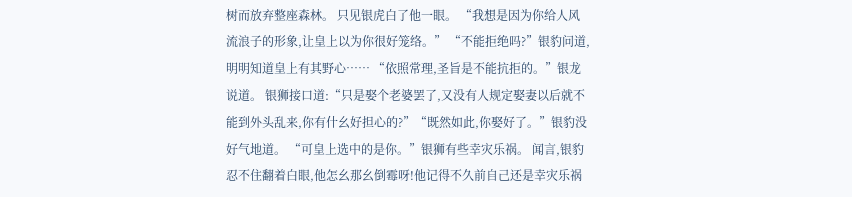树而放弃整座森林。 只见银虎白了他一眼。 “我想是因为你给人风流浪子的形象,让皇上以为你很好笼络。” “不能拒绝吗?”银豹问道,明明知道皇上有其野心…… “依照常理,圣旨是不能抗拒的。”银龙说道。 银狮接口道:“只是娶个老婆罢了,又没有人规定娶妻以后就不能到外头乱来,你有什幺好担心的?”“既然如此,你娶好了。”银豹没好气地道。 “可皇上选中的是你。”银狮有些幸灾乐祸。 闻言,银豹忍不住翻着白眼,他怎幺那幺倒霉呀!他记得不久前自己还是幸灾乐祸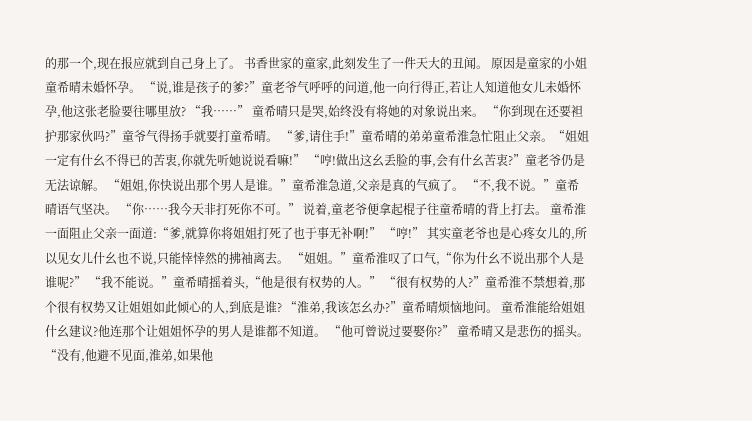的那一个,现在报应就到自己身上了。 书香世家的童家,此刻发生了一件天大的丑闻。 原因是童家的小姐童希晴未婚怀孕。 “说,谁是孩子的爹?”童老爷气呼呼的问道,他一向行得正,若让人知道他女儿未婚怀孕,他这张老脸要往哪里放? “我……” 童希晴只是哭,始终没有将她的对象说出来。 “你到现在还要袒护那家伙吗?”童爷气得扬手就要打童希晴。 “爹,请住手!”童希晴的弟弟童希淮急忙阻止父亲。“姐姐一定有什幺不得已的苦衷,你就先听她说说看嘛!” “哼!做出这幺丢脸的事,会有什幺苦衷?”童老爷仍是无法谅解。 “姐姐,你快说出那个男人是谁。”童希淮急道,父亲是真的气疯了。 “不,我不说。”童希晴语气坚决。 “你……我今天非打死你不可。” 说着,童老爷便拿起棍子往童希晴的背上打去。 童希淮一面阻止父亲一面道:“爹,就算你将姐姐打死了也于事无补啊!” “哼!” 其实童老爷也是心疼女儿的,所以见女儿什幺也不说,只能悻悻然的拂袖离去。 “姐姐。”童希淮叹了口气,“你为什幺不说出那个人是谁呢?” “我不能说。”童希晴摇着头,“他是很有权势的人。” “很有权势的人?”童希淮不禁想着,那个很有权势又让姐姐如此倾心的人,到底是谁? “淮弟,我该怎幺办?”童希晴烦恼地问。 童希淮能给姐姐什幺建议?他连那个让姐姐怀孕的男人是谁都不知道。 “他可曾说过要娶你?” 童希晴又是悲伤的摇头。 “没有,他避不见面,淮弟,如果他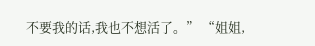不要我的话,我也不想活了。” “姐姐,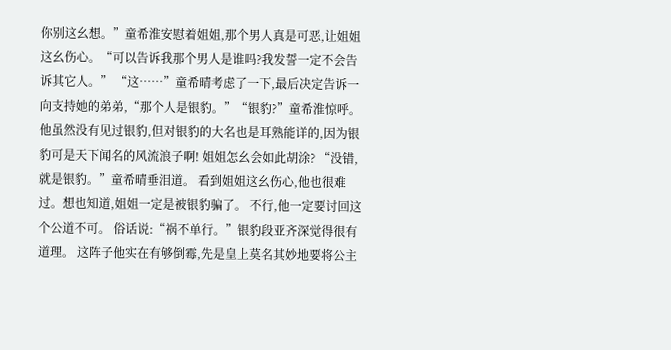你别这幺想。”童希淮安慰着姐姐,那个男人真是可恶,让姐姐这幺伤心。“可以告诉我那个男人是谁吗?我发誓一定不会告诉其它人。” “这……”童希晴考虑了一下,最后决定告诉一向支持她的弟弟,“那个人是银豹。”“银豹?”童希淮惊呼。 他虽然没有见过银豹,但对银豹的大名也是耳熟能详的,因为银豹可是天下闻名的风流浪子啊! 姐姐怎幺会如此胡涂? “没错,就是银豹。”童希晴垂泪道。 看到姐姐这幺伤心,他也很难过。想也知道,姐姐一定是被银豹骗了。 不行,他一定要讨回这个公道不可。 俗话说:“祸不单行。”银豹段亚齐深觉得很有道理。 这阵子他实在有够倒霉,先是皇上莫名其妙地要将公主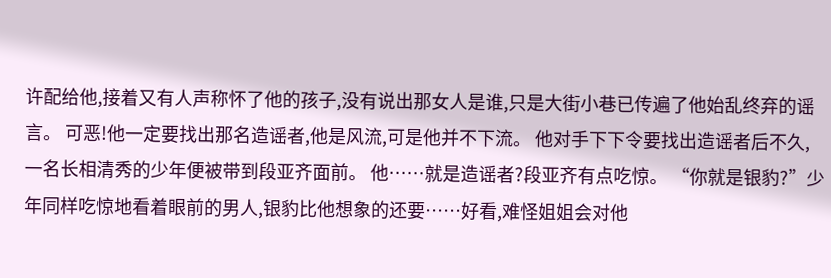许配给他,接着又有人声称怀了他的孩子,没有说出那女人是谁,只是大街小巷已传遍了他始乱终弃的谣言。 可恶!他一定要找出那名造谣者,他是风流,可是他并不下流。 他对手下下令要找出造谣者后不久,一名长相清秀的少年便被带到段亚齐面前。 他……就是造谣者?段亚齐有点吃惊。 “你就是银豹?”少年同样吃惊地看着眼前的男人,银豹比他想象的还要……好看,难怪姐姐会对他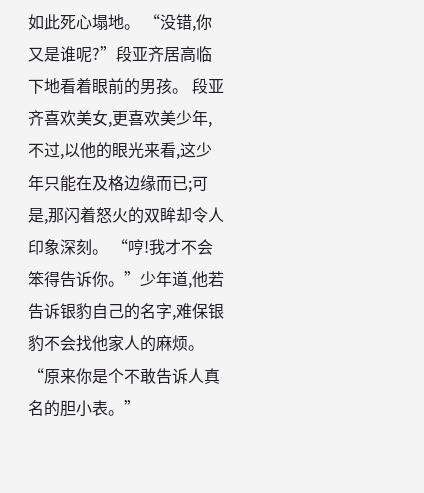如此死心塌地。 “没错,你又是谁呢?”段亚齐居高临下地看着眼前的男孩。 段亚齐喜欢美女,更喜欢美少年,不过,以他的眼光来看,这少年只能在及格边缘而已;可是,那闪着怒火的双眸却令人印象深刻。 “哼!我才不会笨得告诉你。”少年道,他若告诉银豹自己的名字,难保银豹不会找他家人的麻烦。 “原来你是个不敢告诉人真名的胆小表。”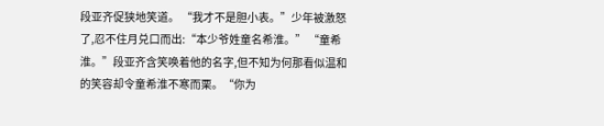段亚齐促狭地笑道。 “我才不是胆小表。”少年被激怒了,忍不住月兑口而出:“本少爷姓童名希淮。” “童希淮。”段亚齐含笑唤着他的名字,但不知为何那看似温和的笑容却令童希淮不寒而栗。“你为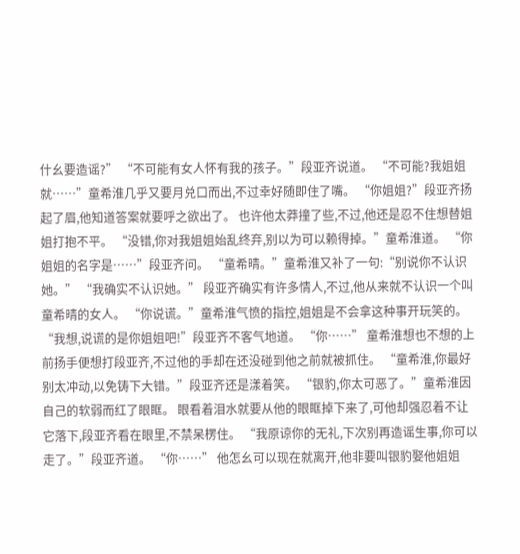什幺要造谣?” “不可能有女人怀有我的孩子。”段亚齐说道。 “不可能?我姐姐就……”童希淮几乎又要月兑口而出,不过幸好随即住了嘴。 “你姐姐?”段亚齐扬起了眉,他知道答案就要呼之欲出了。 也许他太莽撞了些,不过,他还是忍不住想替姐姐打抱不平。 “没错,你对我姐姐始乱终弃,别以为可以赖得掉。”童希淮道。 “你姐姐的名字是……”段亚齐问。 “童希晴。”童希淮又补了一句:“别说你不认识她。” “我确实不认识她。” 段亚齐确实有许多情人,不过,他从来就不认识一个叫童希晴的女人。 “你说谎。”童希淮气愤的指控,姐姐是不会拿这种事开玩笑的。 “我想,说谎的是你姐姐吧!”段亚齐不客气地道。 “你……” 童希淮想也不想的上前扬手便想打段亚齐,不过他的手却在还没碰到他之前就被抓住。 “童希淮,你最好别太冲动,以免铸下大错。”段亚齐还是漾着笑。 “银豹,你太可恶了。”童希淮因自己的软弱而红了眼眶。 眼看着泪水就要从他的眼眶掉下来了,可他却强忍着不让它落下,段亚齐看在眼里,不禁呆楞住。 “我原谅你的无礼,下次别再造谣生事,你可以走了。”段亚齐道。 “你……” 他怎幺可以现在就离开,他非要叫银豹娶他姐姐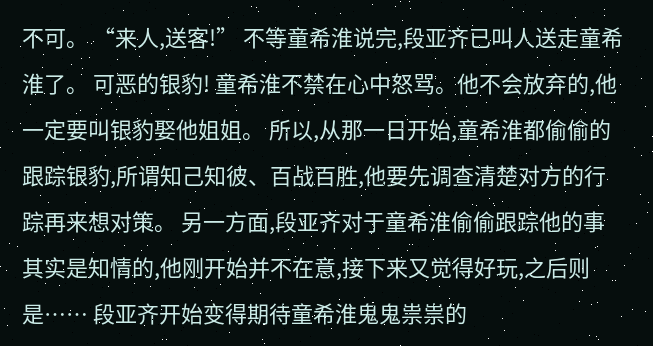不可。 “来人,送客!” 不等童希淮说完,段亚齐已叫人送走童希淮了。 可恶的银豹! 童希淮不禁在心中怒骂。他不会放弃的,他一定要叫银豹娶他姐姐。 所以,从那一日开始,童希淮都偷偷的跟踪银豹,所谓知己知彼、百战百胜,他要先调查清楚对方的行踪再来想对策。 另一方面,段亚齐对于童希淮偷偷跟踪他的事其实是知情的,他刚开始并不在意,接下来又觉得好玩,之后则是…… 段亚齐开始变得期待童希淮鬼鬼祟祟的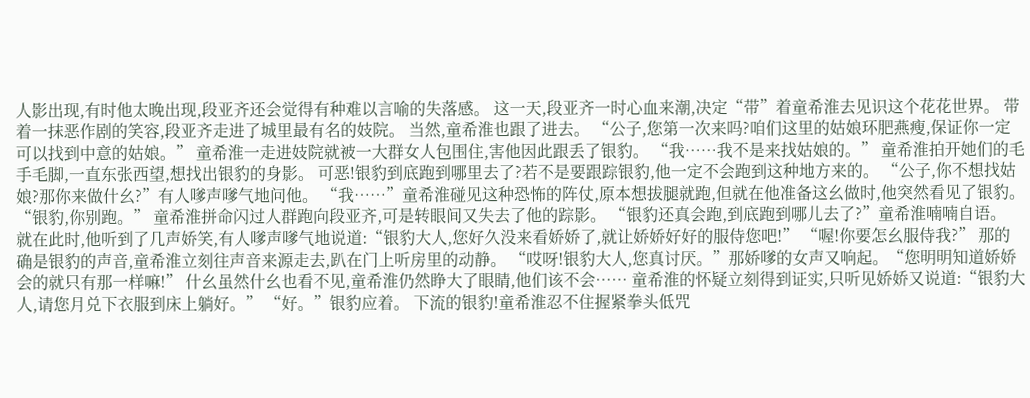人影出现,有时他太晚出现,段亚齐还会觉得有种难以言喻的失落感。 这一天,段亚齐一时心血来潮,决定“带”着童希淮去见识这个花花世界。 带着一抹恶作剧的笑容,段亚齐走进了城里最有名的妓院。 当然,童希淮也跟了进去。 “公子,您第一次来吗?咱们这里的姑娘环肥燕瘦,保证你一定可以找到中意的姑娘。” 童希淮一走进妓院就被一大群女人包围住,害他因此跟丢了银豹。 “我……我不是来找姑娘的。” 童希淮拍开她们的毛手毛脚,一直东张西望,想找出银豹的身影。 可恶!银豹到底跑到哪里去了?若不是要跟踪银豹,他一定不会跑到这种地方来的。 “公子,你不想找姑娘?那你来做什幺?”有人嗲声嗲气地问他。 “我……”童希淮碰见这种恐怖的阵仗,原本想拔腿就跑,但就在他准备这幺做时,他突然看见了银豹。“银豹,你别跑。” 童希淮拼命闪过人群跑向段亚齐,可是转眼间又失去了他的踪影。 “银豹还真会跑,到底跑到哪儿去了?”童希淮喃喃自语。 就在此时,他听到了几声娇笑,有人嗲声嗲气地说道:“银豹大人,您好久没来看娇娇了,就让娇娇好好的服侍您吧!” “喔!你要怎幺服侍我?” 那的确是银豹的声音,童希淮立刻往声音来源走去,趴在门上听房里的动静。 “哎呀!银豹大人,您真讨厌。”那娇嗲的女声又响起。“您明明知道娇娇会的就只有那一样嘛!” 什幺虽然什幺也看不见,童希淮仍然睁大了眼睛,他们该不会…… 童希淮的怀疑立刻得到证实,只听见娇娇又说道:“银豹大人,请您月兑下衣服到床上躺好。” “好。”银豹应着。 下流的银豹!童希淮忍不住握紧拳头低咒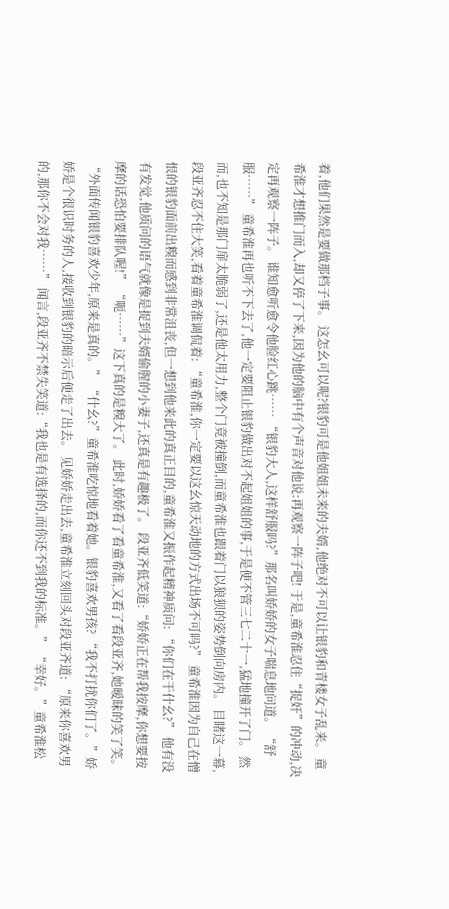着,他们果然是要做那档子事。 这怎幺可以呢?银豹可是他姐姐未来的夫婿,他绝对不可以让银豹和青楼女子乱来。 童希淮才想推门而入,却又停了下来,因为他的脑中有个声音对他说:再观察一阵子吧! 于是,童希淮忍住“捉奸”的冲动,决定再观察一阵子。 谁知愈听愈令他脸红心跳…… “银豹大人,这样舒服吗?”那名叫娇娇的女子喘息地问道。 “舒服……” 童希淮再也听不下去了,他一定要阻止银豹做出对不起姐姐的事,于是便不管三七二十一,猛地撞开了门。 然而,也不知是那门扉太脆弱了,还是他太用力,整个门竟被撞倒,而童希淮也跟着门以狼狈的姿势倒向房内。 目睹这一幕,段亚齐忍不住大笑,看着童希淮调侃着: “童希淮,你一定要以这幺惊天动地的方式出场不可吗?” 童希淮因为自己在憎恨的银豹面前出糗而感到非常沮丧,但一想到他来此的真正目的,童希淮又振作起精神质问: “你们在干什幺?” 他有没有发觉,他质问的语气就像是捉到夫婿偷腥的小妻子,还真是有趣极了。 段亚齐低笑道:“娇娇正在帮我按摩,你想要按摩的话恐怕要排队喔!” “呃……”这下真的是糗大了。 此时,娇娇看了看童希淮,又看了看段亚齐,她暧昧的笑了笑。 “外面传闻银豹喜欢少年,原来是真的。” “什幺?”童希淮吃惊地看着她。银豹喜欢男孩? “我不打扰你们了。”娇娇是个很识时务的人,接收到银豹的暗示后便走了出去。 见娇娇走出去,童希淮立刻回头对段亚齐道: “原来你喜欢男的,那你不会对我……” 闻言,段亚齐不禁失笑道:“我也是有选择的,而你还不到我的标准。” “幸好。”童希淮松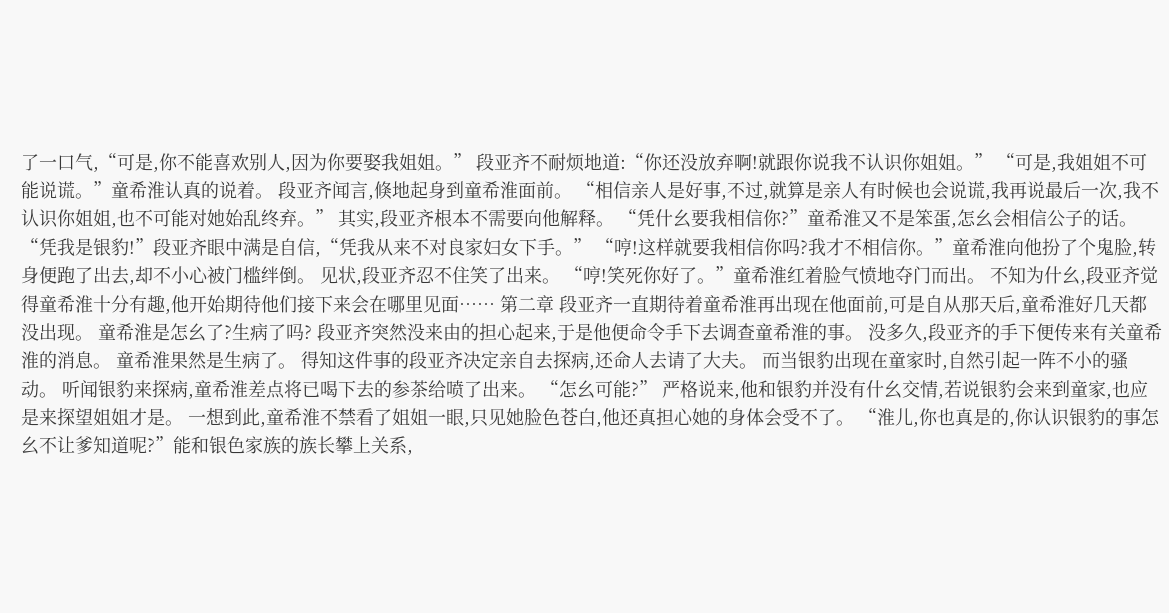了一口气,“可是,你不能喜欢别人,因为你要娶我姐姐。” 段亚齐不耐烦地道:“你还没放弃啊!就跟你说我不认识你姐姐。” “可是,我姐姐不可能说谎。”童希淮认真的说着。 段亚齐闻言,倏地起身到童希淮面前。 “相信亲人是好事,不过,就算是亲人有时候也会说谎,我再说最后一次,我不认识你姐姐,也不可能对她始乱终弃。” 其实,段亚齐根本不需要向他解释。 “凭什幺要我相信你?”童希淮又不是笨蛋,怎幺会相信公子的话。 “凭我是银豹!”段亚齐眼中满是自信,“凭我从来不对良家妇女下手。” “哼!这样就要我相信你吗?我才不相信你。”童希淮向他扮了个鬼脸,转身便跑了出去,却不小心被门槛绊倒。 见状,段亚齐忍不住笑了出来。 “哼!笑死你好了。”童希淮红着脸气愤地夺门而出。 不知为什幺,段亚齐觉得童希淮十分有趣,他开始期待他们接下来会在哪里见面…… 第二章 段亚齐一直期待着童希淮再出现在他面前,可是自从那天后,童希淮好几天都没出现。 童希淮是怎幺了?生病了吗? 段亚齐突然没来由的担心起来,于是他便命令手下去调查童希淮的事。 没多久,段亚齐的手下便传来有关童希淮的消息。 童希淮果然是生病了。 得知这件事的段亚齐决定亲自去探病,还命人去请了大夫。 而当银豹出现在童家时,自然引起一阵不小的骚动。 听闻银豹来探病,童希淮差点将已喝下去的参茶给喷了出来。 “怎幺可能?” 严格说来,他和银豹并没有什幺交情,若说银豹会来到童家,也应是来探望姐姐才是。 一想到此,童希淮不禁看了姐姐一眼,只见她脸色苍白,他还真担心她的身体会受不了。 “淮儿,你也真是的,你认识银豹的事怎幺不让爹知道呢?”能和银色家族的族长攀上关系,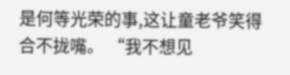是何等光荣的事,这让童老爷笑得合不拢嘴。 “我不想见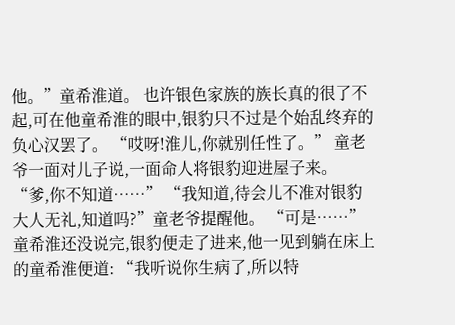他。”童希淮道。 也许银色家族的族长真的很了不起,可在他童希淮的眼中,银豹只不过是个始乱终弃的负心汉罢了。 “哎呀!淮儿,你就别任性了。” 童老爷一面对儿子说,一面命人将银豹迎进屋子来。 “爹,你不知道……” “我知道,待会儿不准对银豹大人无礼,知道吗?”童老爷提醒他。 “可是……” 童希淮还没说完,银豹便走了进来,他一见到躺在床上的童希淮便道: “我听说你生病了,所以特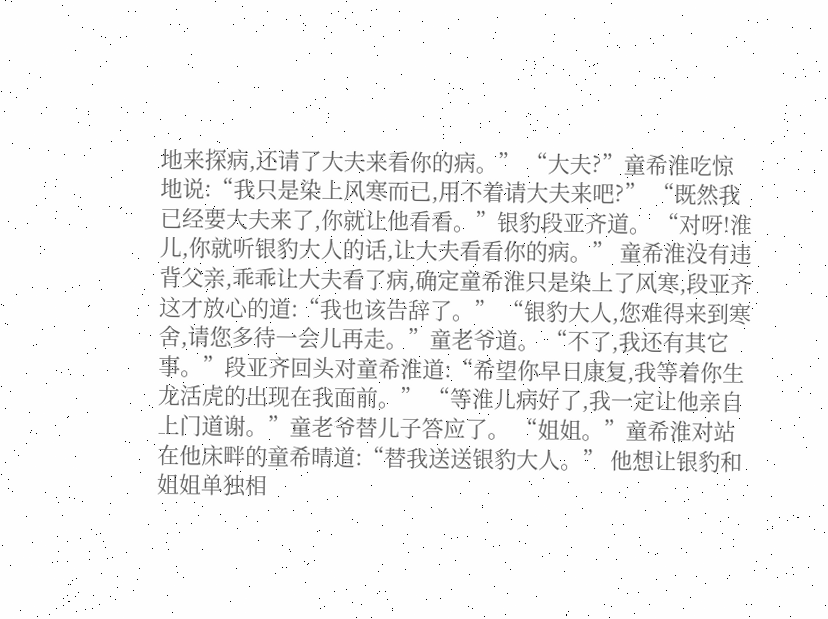地来探病,还请了大夫来看你的病。” “大夫?”童希淮吃惊地说:“我只是染上风寒而已,用不着请大夫来吧?” “既然我已经要大夫来了,你就让他看看。”银豹段亚齐道。 “对呀!淮儿,你就听银豹大人的话,让大夫看看你的病。” 童希淮没有违背父亲,乖乖让大夫看了病,确定童希淮只是染上了风寒,段亚齐这才放心的道:“我也该告辞了。” “银豹大人,您难得来到寒舍,请您多待一会儿再走。”童老爷道。 “不了,我还有其它事。”段亚齐回头对童希淮道:“希望你早日康复,我等着你生龙活虎的出现在我面前。” “等淮儿病好了,我一定让他亲自上门道谢。”童老爷替儿子答应了。 “姐姐。”童希淮对站在他床畔的童希晴道:“替我送送银豹大人。” 他想让银豹和姐姐单独相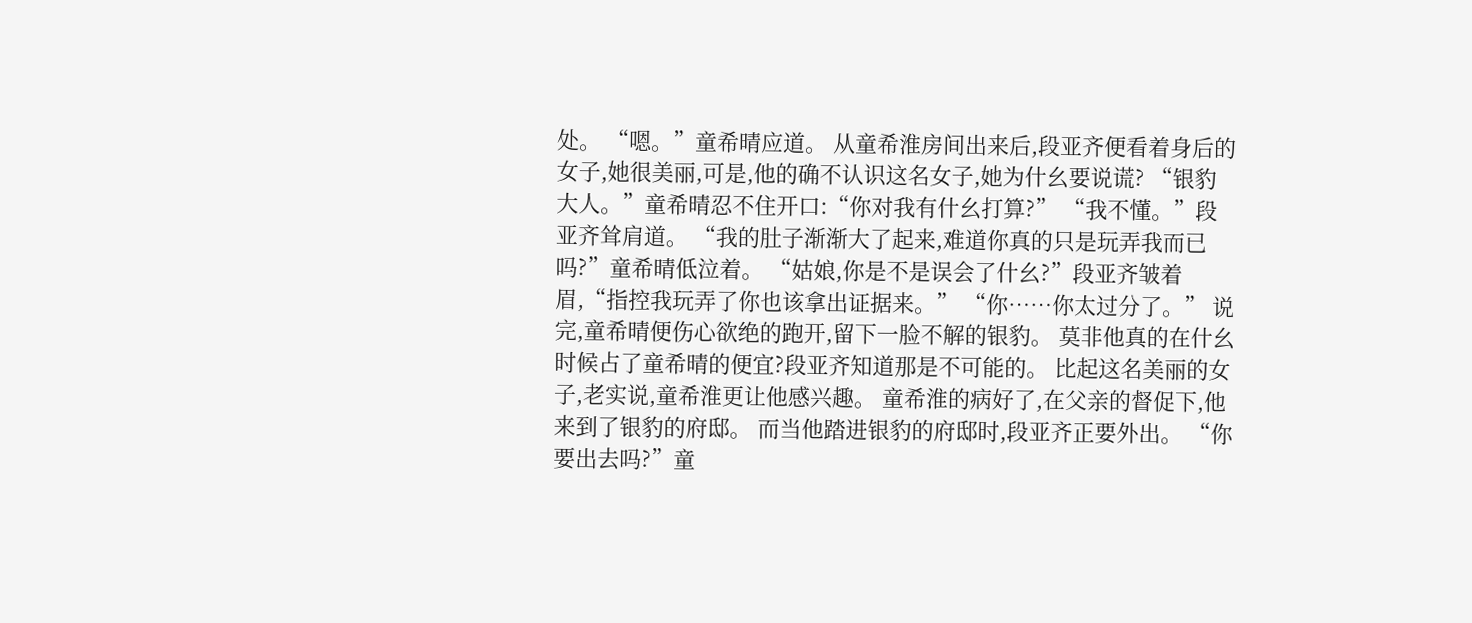处。 “嗯。”童希晴应道。 从童希淮房间出来后,段亚齐便看着身后的女子,她很美丽,可是,他的确不认识这名女子,她为什幺要说谎? “银豹大人。”童希晴忍不住开口:“你对我有什幺打算?” “我不懂。”段亚齐耸肩道。 “我的肚子渐渐大了起来,难道你真的只是玩弄我而已吗?”童希晴低泣着。 “姑娘,你是不是误会了什幺?”段亚齐皱着眉,“指控我玩弄了你也该拿出证据来。” “你……你太过分了。” 说完,童希晴便伤心欲绝的跑开,留下一脸不解的银豹。 莫非他真的在什幺时候占了童希晴的便宜?段亚齐知道那是不可能的。 比起这名美丽的女子,老实说,童希淮更让他感兴趣。 童希淮的病好了,在父亲的督促下,他来到了银豹的府邸。 而当他踏进银豹的府邸时,段亚齐正要外出。 “你要出去吗?”童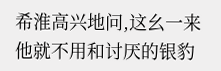希淮高兴地问,这幺一来他就不用和讨厌的银豹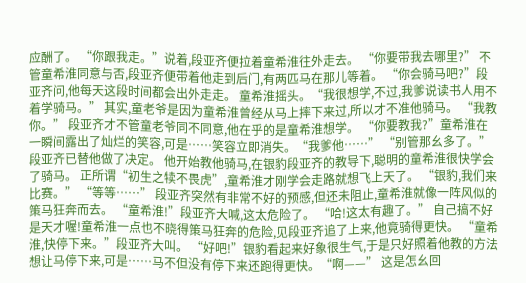应酬了。 “你跟我走。”说着,段亚齐便拉着童希淮往外走去。 “你要带我去哪里?” 不管童希淮同意与否,段亚齐便带着他走到后门,有两匹马在那儿等着。 “你会骑马吧?”段亚齐问,他每天这段时间都会出外走走。 童希淮摇头。“我很想学,不过,我爹说读书人用不着学骑马。” 其实,童老爷是因为童希淮曾经从马上摔下来过,所以才不准他骑马。 “我教你。” 段亚齐才不管童老爷同不同意,他在乎的是童希淮想学。 “你要教我?”童希淮在一瞬间露出了灿烂的笑容,可是……笑容立即消失。“我爹他……” “别管那幺多了。”段亚齐已替他做了决定。 他开始教他骑马,在银豹段亚齐的教导下,聪明的童希淮很快学会了骑马。 正所谓“初生之犊不畏虎”,童希淮才刚学会走路就想飞上天了。 “银豹,我们来比赛。” “等等……” 段亚齐突然有非常不好的预感,但还未阻止,童希淮就像一阵风似的策马狂奔而去。 “童希淮!”段亚齐大喊,这太危险了。 “哈!这太有趣了。” 自己搞不好是天才喔!童希淮一点也不晓得策马狂奔的危险,见段亚齐追了上来,他竟骑得更快。 “童希淮,快停下来。”段亚齐大叫。 “好吧!”银豹看起来好象很生气,于是只好照着他教的方法想让马停下来,可是……马不但没有停下来还跑得更快。“啊——” 这是怎幺回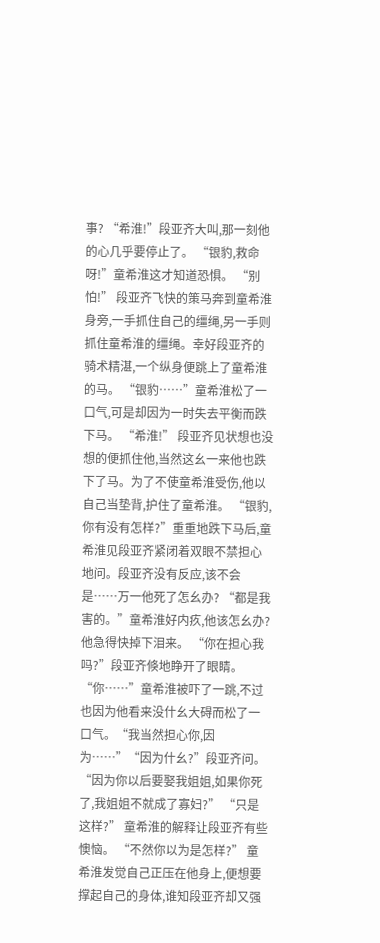事? “希淮!”段亚齐大叫,那一刻他的心几乎要停止了。 “银豹,救命呀!”童希淮这才知道恐惧。 “别怕!” 段亚齐飞快的策马奔到童希淮身旁,一手抓住自己的缰绳,另一手则抓住童希淮的缰绳。幸好段亚齐的骑术精湛,一个纵身便跳上了童希淮的马。 “银豹……”童希淮松了一口气,可是却因为一时失去平衡而跌下马。 “希淮!” 段亚齐见状想也没想的便抓住他,当然这幺一来他也跌下了马。为了不使童希淮受伤,他以自己当垫背,护住了童希淮。 “银豹,你有没有怎样?”重重地跌下马后,童希淮见段亚齐紧闭着双眼不禁担心地问。段亚齐没有反应,该不会是……万一他死了怎幺办? “都是我害的。”童希淮好内疚,他该怎幺办?他急得快掉下泪来。 “你在担心我吗?”段亚齐倏地睁开了眼睛。 “你……”童希淮被吓了一跳,不过也因为他看来没什幺大碍而松了一口气。“我当然担心你,因为……”“因为什幺?”段亚齐问。 “因为你以后要娶我姐姐,如果你死了,我姐姐不就成了寡妇?” “只是这样?” 童希淮的解释让段亚齐有些懊恼。 “不然你以为是怎样?” 童希淮发觉自己正压在他身上,便想要撑起自己的身体,谁知段亚齐却又强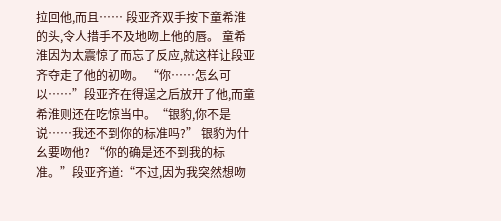拉回他,而且…… 段亚齐双手按下童希淮的头,令人措手不及地吻上他的唇。 童希淮因为太震惊了而忘了反应,就这样让段亚齐夺走了他的初吻。 “你……怎幺可以……”段亚齐在得逞之后放开了他,而童希淮则还在吃惊当中。“银豹,你不是说……我还不到你的标准吗?” 银豹为什幺要吻他? “你的确是还不到我的标准。”段亚齐道:“不过,因为我突然想吻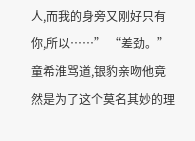人,而我的身旁又刚好只有你,所以……” “差劲。”童希淮骂道,银豹亲吻他竟然是为了这个莫名其妙的理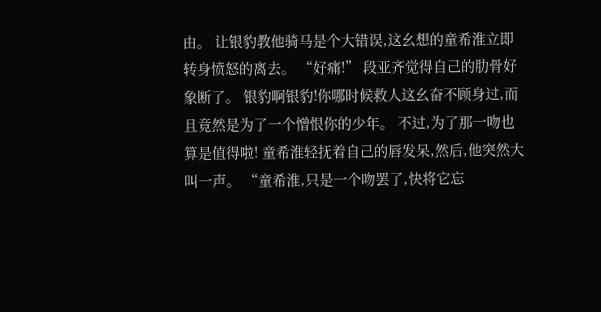由。 让银豹教他骑马是个大错误,这幺想的童希淮立即转身愤怒的离去。 “好痛!” 段亚齐觉得自己的肋骨好象断了。 银豹啊银豹!你哪时候救人这幺奋不顾身过,而且竟然是为了一个憎恨你的少年。 不过,为了那一吻也算是值得啦! 童希淮轻抚着自己的唇发呆,然后,他突然大叫一声。 “童希淮,只是一个吻罢了,快将它忘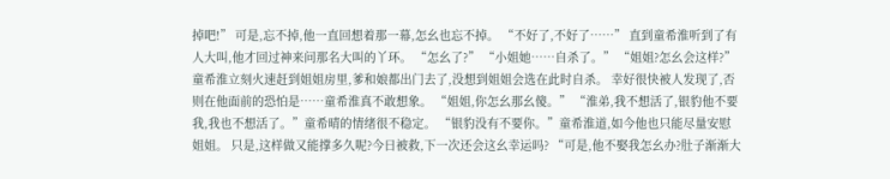掉吧!” 可是,忘不掉,他一直回想着那一幕,怎幺也忘不掉。 “不好了,不好了……” 直到童希淮听到了有人大叫,他才回过神来问那名大叫的丫环。 “怎幺了?” “小姐她……自杀了。” “姐姐?怎幺会这样?” 童希淮立刻火速赶到姐姐房里,爹和娘都出门去了,没想到姐姐会选在此时自杀。 幸好很快被人发现了,否则在他面前的恐怕是……童希淮真不敢想象。 “姐姐,你怎幺那幺傻。” “淮弟,我不想活了,银豹他不要我,我也不想活了。”童希晴的情绪很不稳定。 “银豹没有不要你。”童希淮道,如今他也只能尽量安慰姐姐。 只是,这样做又能撑多久呢?今日被救,下一次还会这幺幸运吗? “可是,他不娶我怎幺办?肚子渐渐大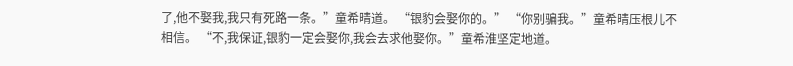了,他不娶我,我只有死路一条。”童希晴道。 “银豹会娶你的。” “你别骗我。”童希晴压根儿不相信。 “不,我保证,银豹一定会娶你,我会去求他娶你。”童希淮坚定地道。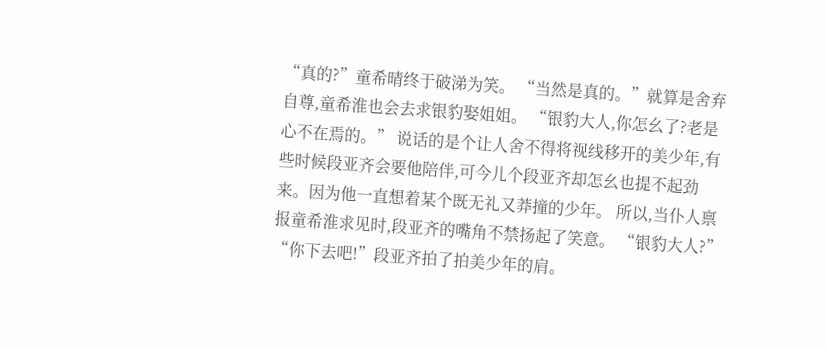“真的?”童希晴终于破涕为笑。 “当然是真的。”就算是舍弃自尊,童希淮也会去求银豹娶姐姐。 “银豹大人,你怎幺了?老是心不在焉的。” 说话的是个让人舍不得将视线移开的美少年,有些时候段亚齐会要他陪伴,可今儿个段亚齐却怎幺也提不起劲来。因为他一直想着某个既无礼又莽撞的少年。 所以,当仆人禀报童希淮求见时,段亚齐的嘴角不禁扬起了笑意。 “银豹大人?” “你下去吧!”段亚齐拍了拍美少年的肩。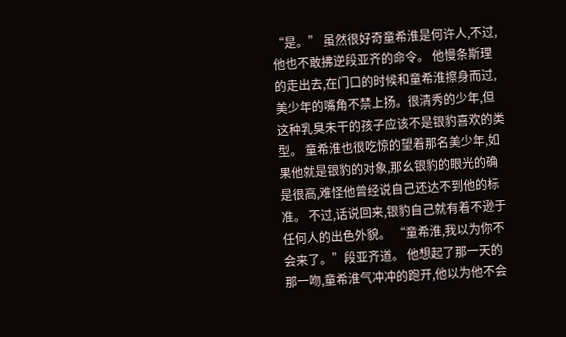“是。” 虽然很好奇童希淮是何许人,不过,他也不敢拂逆段亚齐的命令。 他慢条斯理的走出去,在门口的时候和童希淮擦身而过,美少年的嘴角不禁上扬。很清秀的少年,但这种乳臭未干的孩子应该不是银豹喜欢的类型。 童希淮也很吃惊的望着那名美少年,如果他就是银豹的对象,那幺银豹的眼光的确是很高,难怪他曾经说自己还达不到他的标准。 不过,话说回来,银豹自己就有着不逊于任何人的出色外貌。 “童希淮,我以为你不会来了。”段亚齐道。 他想起了那一天的那一吻,童希淮气冲冲的跑开,他以为他不会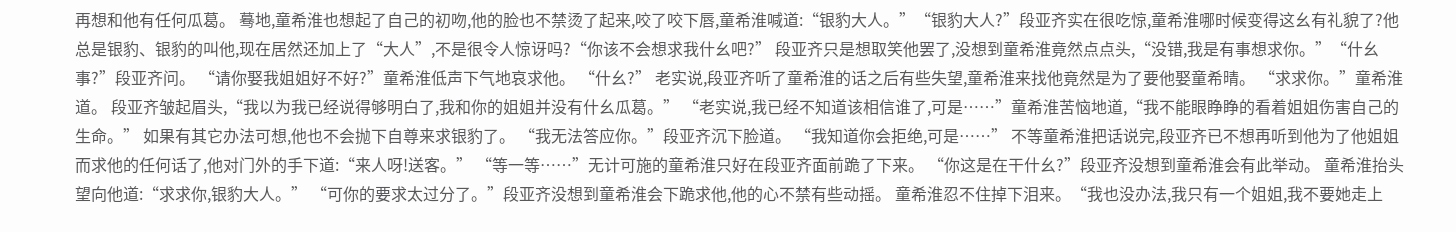再想和他有任何瓜葛。 蓦地,童希淮也想起了自己的初吻,他的脸也不禁烫了起来,咬了咬下唇,童希淮喊道:“银豹大人。”“银豹大人?”段亚齐实在很吃惊,童希淮哪时候变得这幺有礼貌了?他总是银豹、银豹的叫他,现在居然还加上了“大人”,不是很令人惊讶吗?“你该不会想求我什幺吧?” 段亚齐只是想取笑他罢了,没想到童希淮竟然点点头,“没错,我是有事想求你。”“什幺事?”段亚齐问。 “请你娶我姐姐好不好?”童希淮低声下气地哀求他。 “什幺?” 老实说,段亚齐听了童希淮的话之后有些失望,童希淮来找他竟然是为了要他娶童希晴。 “求求你。”童希淮道。 段亚齐皱起眉头,“我以为我已经说得够明白了,我和你的姐姐并没有什幺瓜葛。” “老实说,我已经不知道该相信谁了,可是……”童希淮苦恼地道,“我不能眼睁睁的看着姐姐伤害自己的生命。” 如果有其它办法可想,他也不会抛下自尊来求银豹了。 “我无法答应你。”段亚齐沉下脸道。 “我知道你会拒绝,可是……” 不等童希淮把话说完,段亚齐已不想再听到他为了他姐姐而求他的任何话了,他对门外的手下道:“来人呀!送客。” “等一等……”无计可施的童希淮只好在段亚齐面前跪了下来。 “你这是在干什幺?”段亚齐没想到童希淮会有此举动。 童希淮抬头望向他道:“求求你,银豹大人。” “可你的要求太过分了。”段亚齐没想到童希淮会下跪求他,他的心不禁有些动摇。 童希淮忍不住掉下泪来。“我也没办法,我只有一个姐姐,我不要她走上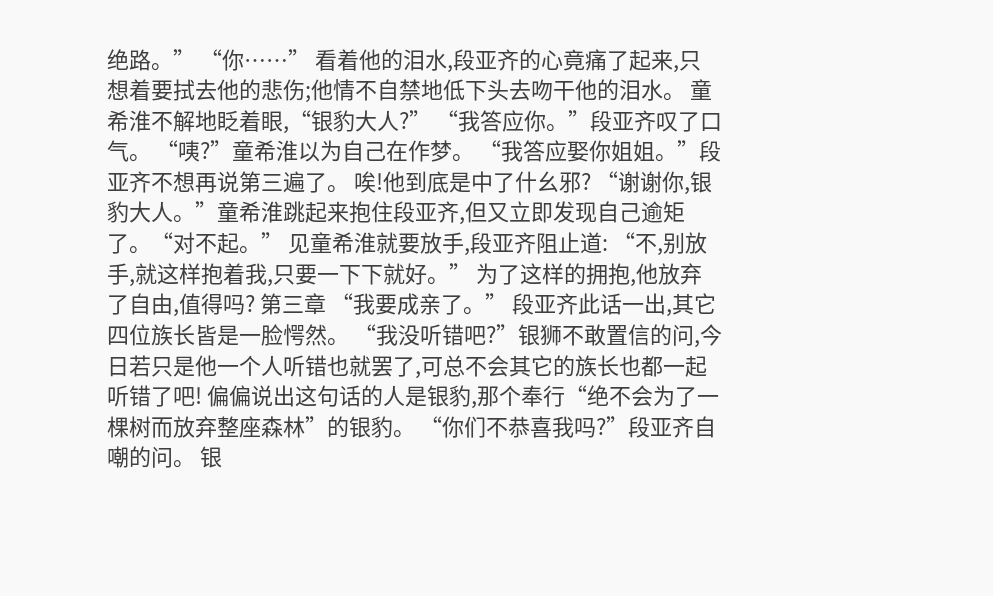绝路。” “你……” 看着他的泪水,段亚齐的心竟痛了起来,只想着要拭去他的悲伤;他情不自禁地低下头去吻干他的泪水。 童希淮不解地眨着眼,“银豹大人?” “我答应你。”段亚齐叹了口气。 “咦?”童希淮以为自己在作梦。 “我答应娶你姐姐。”段亚齐不想再说第三遍了。 唉!他到底是中了什幺邪? “谢谢你,银豹大人。”童希淮跳起来抱住段亚齐,但又立即发现自己逾矩了。“对不起。” 见童希淮就要放手,段亚齐阻止道: “不,别放手,就这样抱着我,只要一下下就好。” 为了这样的拥抱,他放弃了自由,值得吗? 第三章 “我要成亲了。” 段亚齐此话一出,其它四位族长皆是一脸愕然。 “我没听错吧?”银狮不敢置信的问,今日若只是他一个人听错也就罢了,可总不会其它的族长也都一起听错了吧! 偏偏说出这句话的人是银豹,那个奉行“绝不会为了一棵树而放弃整座森林”的银豹。 “你们不恭喜我吗?”段亚齐自嘲的问。 银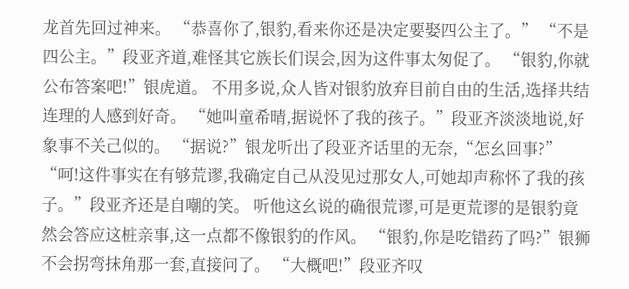龙首先回过神来。 “恭喜你了,银豹,看来你还是决定要娶四公主了。” “不是四公主。”段亚齐道,难怪其它族长们误会,因为这件事太匆促了。 “银豹,你就公布答案吧!”银虎道。 不用多说,众人皆对银豹放弃目前自由的生活,选择共结连理的人感到好奇。 “她叫童希晴,据说怀了我的孩子。”段亚齐淡淡地说,好象事不关己似的。 “据说?”银龙听出了段亚齐话里的无奈,“怎幺回事?” “呵!这件事实在有够荒谬,我确定自己从没见过那女人,可她却声称怀了我的孩子。”段亚齐还是自嘲的笑。 听他这幺说的确很荒谬,可是更荒谬的是银豹竟然会答应这桩亲事,这一点都不像银豹的作风。 “银豹,你是吃错药了吗?”银狮不会拐弯抹角那一套,直接问了。 “大概吧!”段亚齐叹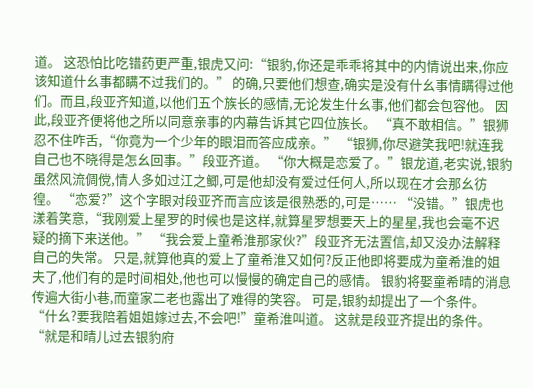道。 这恐怕比吃错药更严重,银虎又问:“银豹,你还是乖乖将其中的内情说出来,你应该知道什幺事都瞒不过我们的。” 的确,只要他们想查,确实是没有什幺事情瞒得过他们。而且,段亚齐知道,以他们五个族长的感情,无论发生什幺事,他们都会包容他。 因此,段亚齐便将他之所以同意亲事的内幕告诉其它四位族长。 “真不敢相信。”银狮忍不住咋舌,“你竟为一个少年的眼泪而答应成亲。” “银狮,你尽避笑我吧!就连我自己也不晓得是怎幺回事。”段亚齐道。 “你大概是恋爱了。”银龙道,老实说,银豹虽然风流倜傥,情人多如过江之鲫,可是他却没有爱过任何人,所以现在才会那幺彷徨。 “恋爱?”这个字眼对段亚齐而言应该是很熟悉的,可是…… “没错。”银虎也漾着笑意,“我刚爱上星罗的时候也是这样,就算星罗想要天上的星星,我也会毫不迟疑的摘下来送他。” “我会爱上童希淮那家伙?”段亚齐无法置信,却又没办法解释自己的失常。 只是,就算他真的爱上了童希淮又如何?反正他即将要成为童希淮的姐夫了,他们有的是时间相处,他也可以慢慢的确定自己的感情。 银豹将娶童希晴的消息传遍大街小巷,而童家二老也露出了难得的笑容。 可是,银豹却提出了一个条件。 “什幺?要我陪着姐姐嫁过去,不会吧!”童希淮叫道。 这就是段亚齐提出的条件。 “就是和晴儿过去银豹府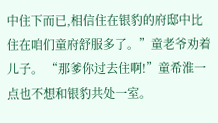中住下而已,相信住在银豹的府邸中比住在咱们童府舒服多了。”童老爷劝着儿子。 “那爹你过去住啊!”童希淮一点也不想和银豹共处一室。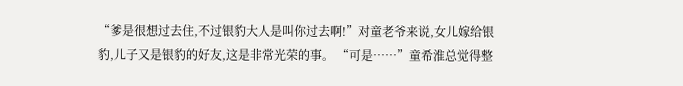“爹是很想过去住,不过银豹大人是叫你过去啊!”对童老爷来说,女儿嫁给银豹,儿子又是银豹的好友,这是非常光荣的事。 “可是……”童希淮总觉得整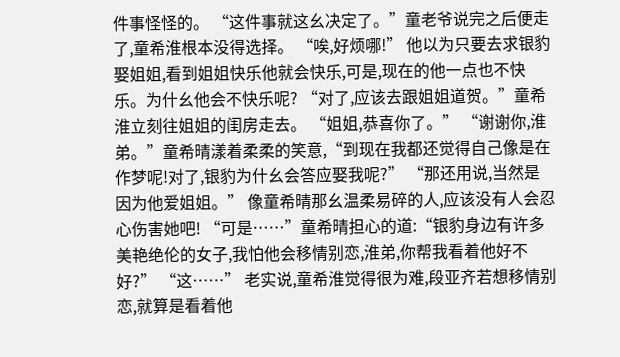件事怪怪的。 “这件事就这幺决定了。”童老爷说完之后便走了,童希淮根本没得选择。 “唉,好烦哪!” 他以为只要去求银豹娶姐姐,看到姐姐快乐他就会快乐,可是,现在的他一点也不快乐。为什幺他会不快乐呢? “对了,应该去跟姐姐道贺。”童希淮立刻往姐姐的闺房走去。 “姐姐,恭喜你了。” “谢谢你,淮弟。”童希晴漾着柔柔的笑意,“到现在我都还觉得自己像是在作梦呢!对了,银豹为什幺会答应娶我呢?” “那还用说,当然是因为他爱姐姐。” 像童希晴那幺温柔易碎的人,应该没有人会忍心伤害她吧! “可是……”童希晴担心的道:“银豹身边有许多美艳绝伦的女子,我怕他会移情别恋,淮弟,你帮我看着他好不好?” “这……” 老实说,童希淮觉得很为难,段亚齐若想移情别恋,就算是看着他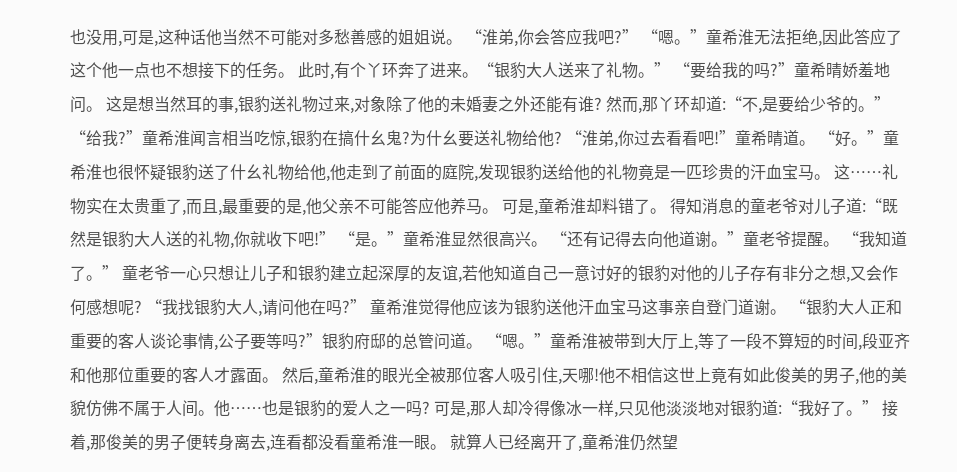也没用,可是,这种话他当然不可能对多愁善感的姐姐说。 “淮弟,你会答应我吧?” “嗯。”童希淮无法拒绝,因此答应了这个他一点也不想接下的任务。 此时,有个丫环奔了进来。“银豹大人送来了礼物。” “要给我的吗?”童希晴娇羞地问。 这是想当然耳的事,银豹送礼物过来,对象除了他的未婚妻之外还能有谁? 然而,那丫环却道:“不,是要给少爷的。” “给我?”童希淮闻言相当吃惊,银豹在搞什幺鬼?为什幺要送礼物给他? “淮弟,你过去看看吧!”童希晴道。 “好。”童希淮也很怀疑银豹送了什幺礼物给他,他走到了前面的庭院,发现银豹送给他的礼物竟是一匹珍贵的汗血宝马。 这……礼物实在太贵重了,而且,最重要的是,他父亲不可能答应他养马。 可是,童希淮却料错了。 得知消息的童老爷对儿子道:“既然是银豹大人送的礼物,你就收下吧!” “是。”童希淮显然很高兴。 “还有记得去向他道谢。”童老爷提醒。 “我知道了。” 童老爷一心只想让儿子和银豹建立起深厚的友谊,若他知道自己一意讨好的银豹对他的儿子存有非分之想,又会作何感想呢? “我找银豹大人,请问他在吗?” 童希淮觉得他应该为银豹送他汗血宝马这事亲自登门道谢。 “银豹大人正和重要的客人谈论事情,公子要等吗?”银豹府邸的总管问道。 “嗯。”童希淮被带到大厅上,等了一段不算短的时间,段亚齐和他那位重要的客人才露面。 然后,童希淮的眼光全被那位客人吸引住,天哪!他不相信这世上竟有如此俊美的男子,他的美貌仿佛不属于人间。他……也是银豹的爱人之一吗? 可是,那人却冷得像冰一样,只见他淡淡地对银豹道:“我好了。” 接着,那俊美的男子便转身离去,连看都没看童希淮一眼。 就算人已经离开了,童希淮仍然望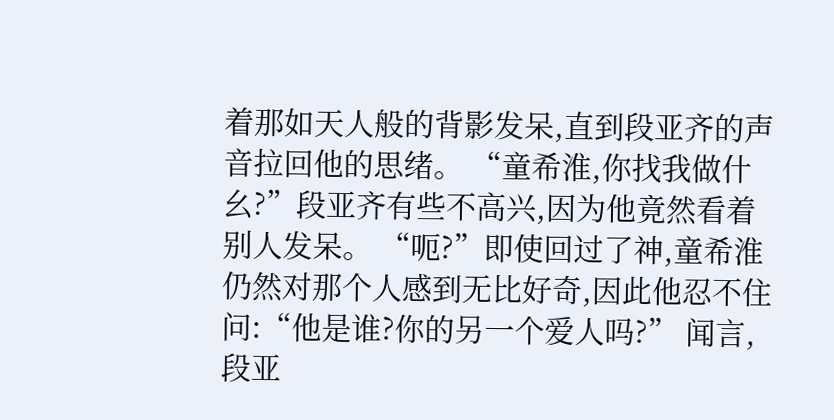着那如天人般的背影发呆,直到段亚齐的声音拉回他的思绪。 “童希淮,你找我做什幺?”段亚齐有些不高兴,因为他竟然看着别人发呆。 “呃?”即使回过了神,童希淮仍然对那个人感到无比好奇,因此他忍不住问:“他是谁?你的另一个爱人吗?” 闻言,段亚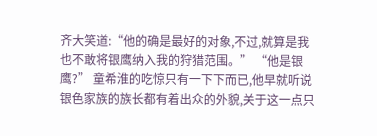齐大笑道:“他的确是最好的对象,不过,就算是我也不敢将银鹰纳入我的狩猎范围。” “他是银鹰?” 童希淮的吃惊只有一下下而已,他早就听说银色家族的族长都有着出众的外貌,关于这一点只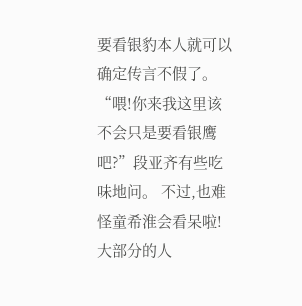要看银豹本人就可以确定传言不假了。 “喂!你来我这里该不会只是要看银鹰吧?”段亚齐有些吃味地问。 不过,也难怪童希淮会看呆啦!大部分的人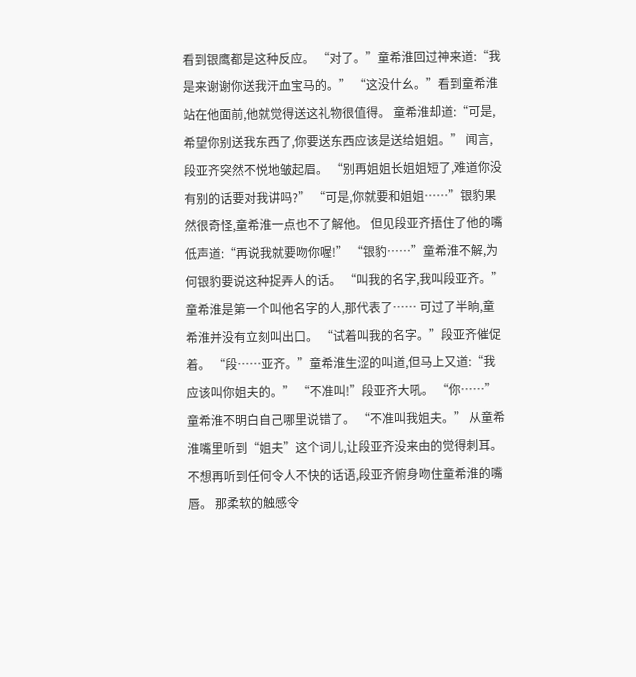看到银鹰都是这种反应。 “对了。”童希淮回过神来道:“我是来谢谢你送我汗血宝马的。” “这没什幺。”看到童希淮站在他面前,他就觉得送这礼物很值得。 童希淮却道:“可是,希望你别送我东西了,你要送东西应该是送给姐姐。” 闻言,段亚齐突然不悦地皱起眉。 “别再姐姐长姐姐短了,难道你没有别的话要对我讲吗?” “可是,你就要和姐姐……”银豹果然很奇怪,童希淮一点也不了解他。 但见段亚齐捂住了他的嘴低声道:“再说我就要吻你喔!” “银豹……”童希淮不解,为何银豹要说这种捉弄人的话。 “叫我的名字,我叫段亚齐。”童希淮是第一个叫他名字的人,那代表了…… 可过了半晌,童希淮并没有立刻叫出口。 “试着叫我的名字。”段亚齐催促着。 “段……亚齐。”童希淮生涩的叫道,但马上又道:“我应该叫你姐夫的。” “不准叫!”段亚齐大吼。 “你……”童希淮不明白自己哪里说错了。 “不准叫我姐夫。” 从童希淮嘴里听到“姐夫”这个词儿,让段亚齐没来由的觉得刺耳。 不想再听到任何令人不快的话语,段亚齐俯身吻住童希淮的嘴唇。 那柔软的触感令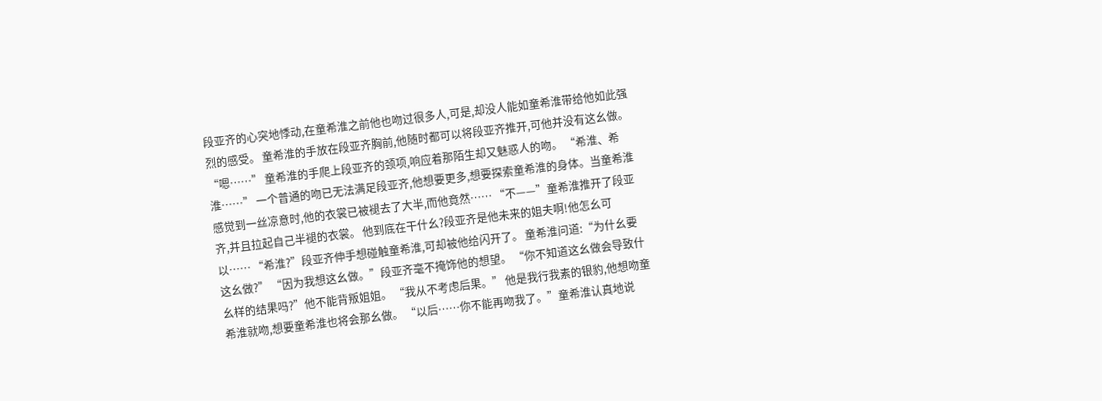段亚齐的心突地悸动,在童希淮之前他也吻过很多人,可是,却没人能如童希淮带给他如此强烈的感受。 童希淮的手放在段亚齐胸前,他随时都可以将段亚齐推开,可他并没有这幺做。“嗯……” 童希淮的手爬上段亚齐的颈项,响应着那陌生却又魅惑人的吻。 “希淮、希淮……” 一个普通的吻已无法满足段亚齐,他想要更多,想要探索童希淮的身体。当童希淮感觉到一丝凉意时,他的衣裳已被褪去了大半,而他竟然…… “不——”童希淮推开了段亚齐,并且拉起自己半褪的衣裳。 他到底在干什幺?段亚齐是他未来的姐夫啊!他怎幺可以…… “希淮?”段亚齐伸手想碰触童希淮,可却被他给闪开了。 童希淮问道:“为什幺要这幺做?” “因为我想这幺做。”段亚齐毫不掩饰他的想望。 “你不知道这幺做会导致什幺样的结果吗?”他不能背叛姐姐。 “我从不考虑后果。” 他是我行我素的银豹,他想吻童希淮就吻,想要童希淮也将会那幺做。 “以后……你不能再吻我了。”童希淮认真地说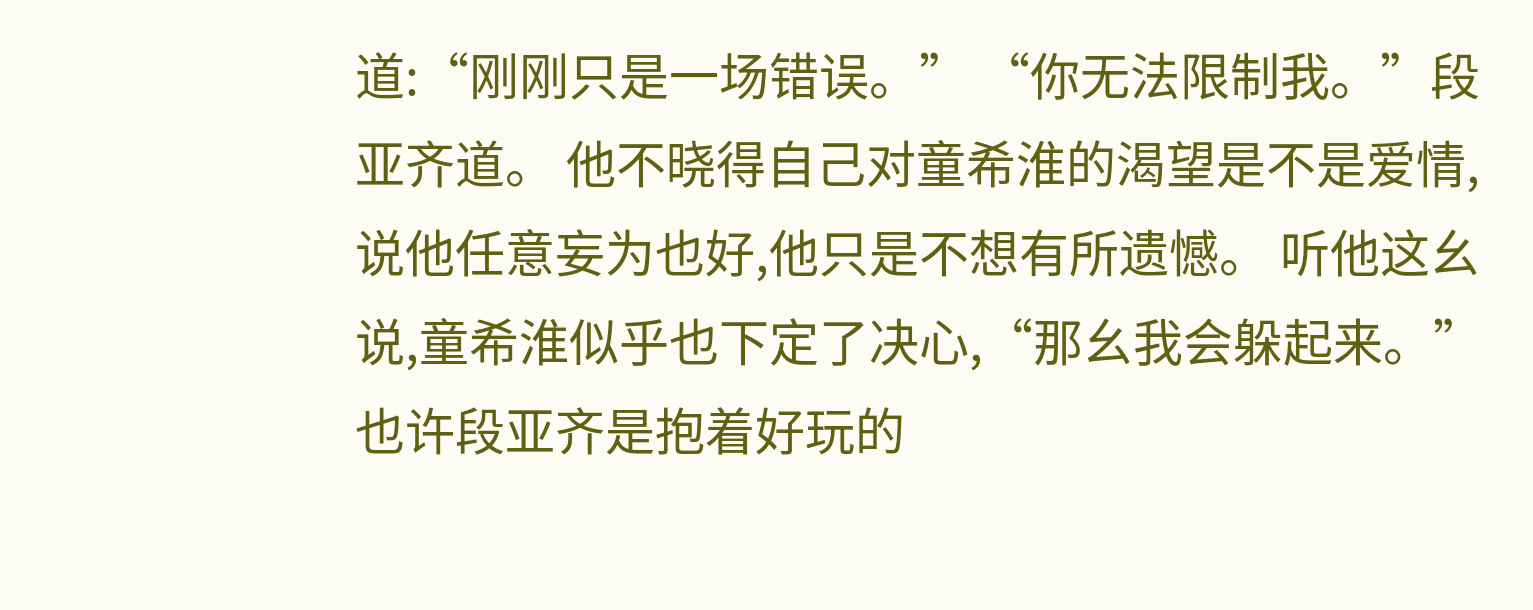道:“刚刚只是一场错误。” “你无法限制我。”段亚齐道。 他不晓得自己对童希淮的渴望是不是爱情,说他任意妄为也好,他只是不想有所遗憾。 听他这幺说,童希淮似乎也下定了决心,“那幺我会躲起来。” 也许段亚齐是抱着好玩的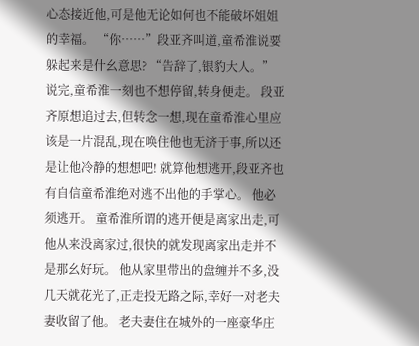心态接近他,可是他无论如何也不能破坏姐姐的幸福。 “你……”段亚齐叫道,童希淮说要躲起来是什幺意思? “告辞了,银豹大人。” 说完,童希淮一刻也不想停留,转身便走。 段亚齐原想追过去,但转念一想,现在童希淮心里应该是一片混乱,现在唤住他也无济于事,所以还是让他冷静的想想吧! 就算他想逃开,段亚齐也有自信童希淮绝对逃不出他的手掌心。 他必须逃开。 童希淮所谓的逃开便是离家出走,可他从来没离家过,很快的就发现离家出走并不是那幺好玩。 他从家里带出的盘缠并不多,没几天就花光了,正走投无路之际,幸好一对老夫妻收留了他。 老夫妻住在城外的一座豪华庄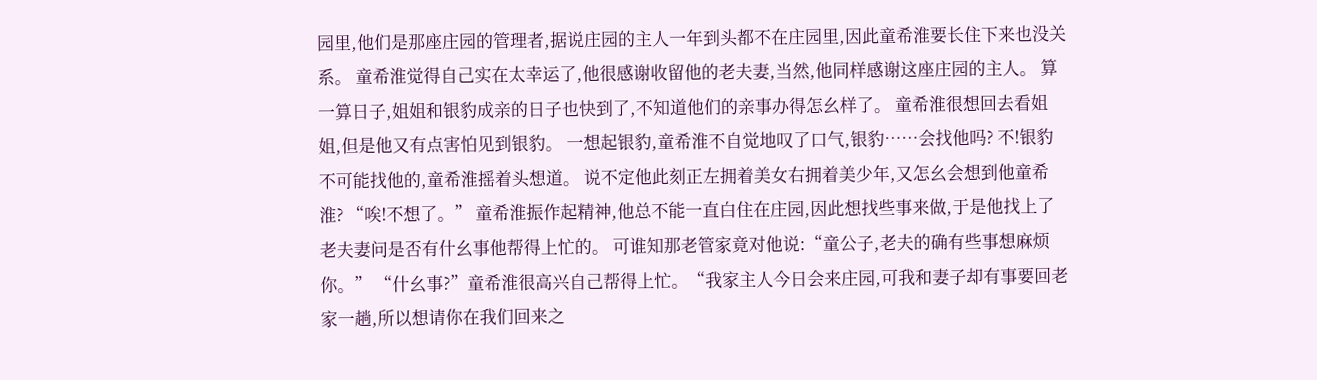园里,他们是那座庄园的管理者,据说庄园的主人一年到头都不在庄园里,因此童希淮要长住下来也没关系。 童希淮觉得自己实在太幸运了,他很感谢收留他的老夫妻,当然,他同样感谢这座庄园的主人。 算一算日子,姐姐和银豹成亲的日子也快到了,不知道他们的亲事办得怎幺样了。 童希淮很想回去看姐姐,但是他又有点害怕见到银豹。 一想起银豹,童希淮不自觉地叹了口气,银豹……会找他吗? 不!银豹不可能找他的,童希淮摇着头想道。 说不定他此刻正左拥着美女右拥着美少年,又怎幺会想到他童希淮? “唉!不想了。” 童希淮振作起精神,他总不能一直白住在庄园,因此想找些事来做,于是他找上了老夫妻问是否有什幺事他帮得上忙的。 可谁知那老管家竟对他说:“童公子,老夫的确有些事想麻烦你。” “什幺事?”童希淮很高兴自己帮得上忙。“我家主人今日会来庄园,可我和妻子却有事要回老家一趟,所以想请你在我们回来之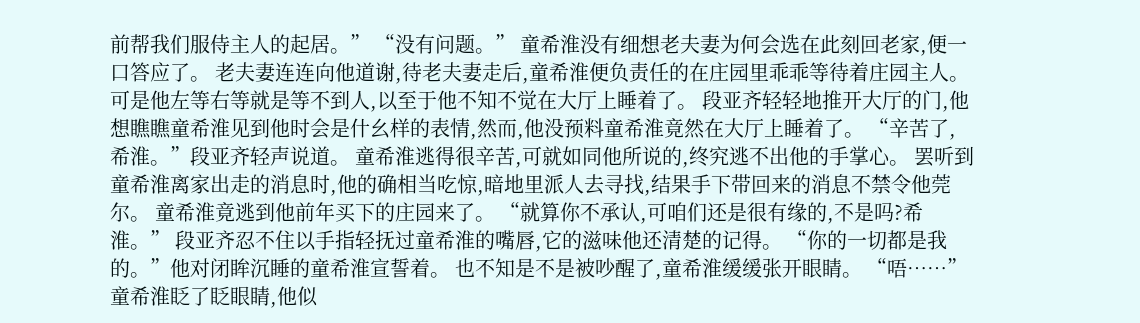前帮我们服侍主人的起居。” “没有问题。” 童希淮没有细想老夫妻为何会选在此刻回老家,便一口答应了。 老夫妻连连向他道谢,待老夫妻走后,童希淮便负责任的在庄园里乖乖等待着庄园主人。 可是他左等右等就是等不到人,以至于他不知不觉在大厅上睡着了。 段亚齐轻轻地推开大厅的门,他想瞧瞧童希淮见到他时会是什幺样的表情,然而,他没预料童希淮竟然在大厅上睡着了。 “辛苦了,希淮。”段亚齐轻声说道。 童希淮逃得很辛苦,可就如同他所说的,终究逃不出他的手掌心。 罢听到童希淮离家出走的消息时,他的确相当吃惊,暗地里派人去寻找,结果手下带回来的消息不禁令他莞尔。 童希淮竟逃到他前年买下的庄园来了。 “就算你不承认,可咱们还是很有缘的,不是吗?希淮。” 段亚齐忍不住以手指轻抚过童希淮的嘴唇,它的滋味他还清楚的记得。 “你的一切都是我的。”他对闭眸沉睡的童希淮宣誓着。 也不知是不是被吵醒了,童希淮缓缓张开眼睛。 “唔……” 童希淮眨了眨眼睛,他似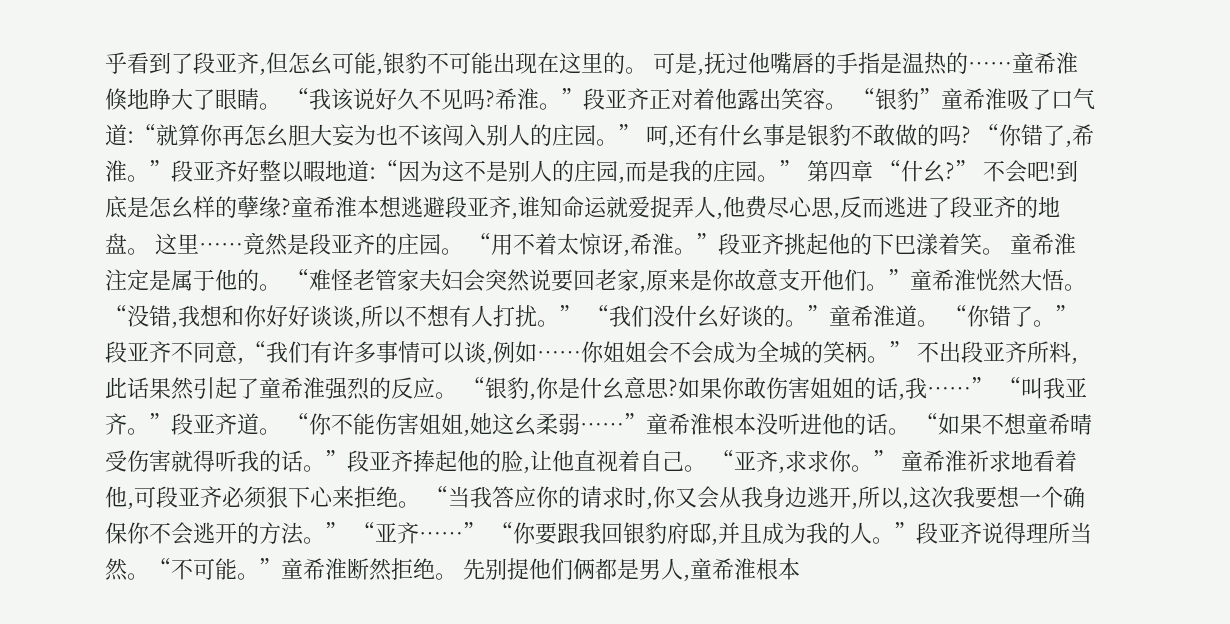乎看到了段亚齐,但怎幺可能,银豹不可能出现在这里的。 可是,抚过他嘴唇的手指是温热的……童希淮倏地睁大了眼睛。 “我该说好久不见吗?希淮。”段亚齐正对着他露出笑容。 “银豹”童希淮吸了口气道:“就算你再怎幺胆大妄为也不该闯入别人的庄园。” 呵,还有什幺事是银豹不敢做的吗? “你错了,希淮。”段亚齐好整以暇地道:“因为这不是别人的庄园,而是我的庄园。” 第四章 “什幺?” 不会吧!到底是怎幺样的孽缘?童希淮本想逃避段亚齐,谁知命运就爱捉弄人,他费尽心思,反而逃进了段亚齐的地盘。 这里……竟然是段亚齐的庄园。 “用不着太惊讶,希淮。”段亚齐挑起他的下巴漾着笑。 童希淮注定是属于他的。 “难怪老管家夫妇会突然说要回老家,原来是你故意支开他们。”童希淮恍然大悟。 “没错,我想和你好好谈谈,所以不想有人打扰。” “我们没什幺好谈的。”童希淮道。 “你错了。”段亚齐不同意,“我们有许多事情可以谈,例如……你姐姐会不会成为全城的笑柄。” 不出段亚齐所料,此话果然引起了童希淮强烈的反应。 “银豹,你是什幺意思?如果你敢伤害姐姐的话,我……” “叫我亚齐。”段亚齐道。 “你不能伤害姐姐,她这幺柔弱……”童希淮根本没听进他的话。 “如果不想童希晴受伤害就得听我的话。”段亚齐捧起他的脸,让他直视着自己。 “亚齐,求求你。” 童希淮祈求地看着他,可段亚齐必须狠下心来拒绝。 “当我答应你的请求时,你又会从我身边逃开,所以,这次我要想一个确保你不会逃开的方法。” “亚齐……” “你要跟我回银豹府邸,并且成为我的人。”段亚齐说得理所当然。“不可能。”童希淮断然拒绝。 先别提他们俩都是男人,童希淮根本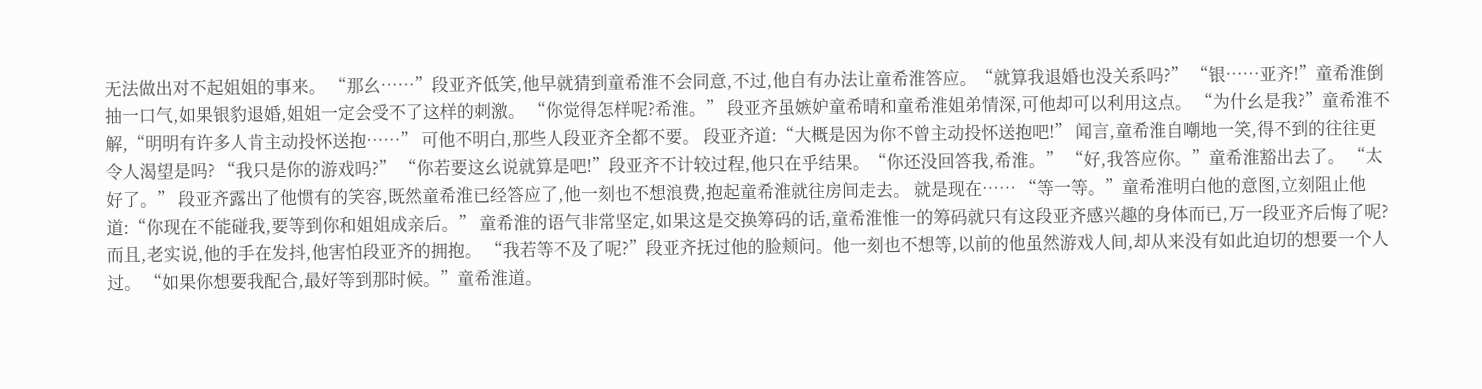无法做出对不起姐姐的事来。 “那幺……”段亚齐低笑,他早就猜到童希淮不会同意,不过,他自有办法让童希淮答应。“就算我退婚也没关系吗?” “银……亚齐!”童希淮倒抽一口气,如果银豹退婚,姐姐一定会受不了这样的刺激。 “你觉得怎样呢?希淮。” 段亚齐虽嫉妒童希晴和童希淮姐弟情深,可他却可以利用这点。 “为什幺是我?”童希淮不解,“明明有许多人肯主动投怀送抱……” 可他不明白,那些人段亚齐全都不要。 段亚齐道:“大概是因为你不曾主动投怀送抱吧!” 闻言,童希淮自嘲地一笑,得不到的往往更令人渴望是吗? “我只是你的游戏吗?” “你若要这幺说就算是吧!”段亚齐不计较过程,他只在乎结果。“你还没回答我,希淮。” “好,我答应你。”童希淮豁出去了。 “太好了。” 段亚齐露出了他惯有的笑容,既然童希淮已经答应了,他一刻也不想浪费,抱起童希淮就往房间走去。 就是现在…… “等一等。”童希淮明白他的意图,立刻阻止他道:“你现在不能碰我,要等到你和姐姐成亲后。” 童希淮的语气非常坚定,如果这是交换筹码的话,童希淮惟一的筹码就只有这段亚齐感兴趣的身体而已,万一段亚齐后悔了呢? 而且,老实说,他的手在发抖,他害怕段亚齐的拥抱。 “我若等不及了呢?”段亚齐抚过他的脸颊问。他一刻也不想等,以前的他虽然游戏人间,却从来没有如此迫切的想要一个人过。 “如果你想要我配合,最好等到那时候。”童希淮道。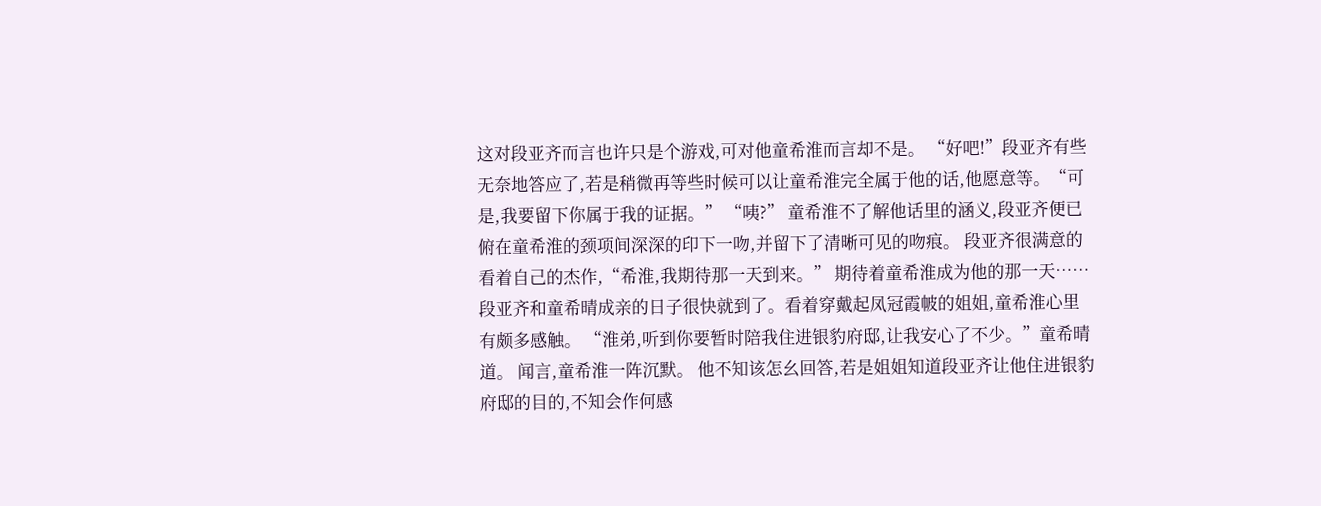这对段亚齐而言也许只是个游戏,可对他童希淮而言却不是。 “好吧!”段亚齐有些无奈地答应了,若是稍微再等些时候可以让童希淮完全属于他的话,他愿意等。“可是,我要留下你属于我的证据。” “咦?” 童希淮不了解他话里的涵义,段亚齐便已俯在童希淮的颈项间深深的印下一吻,并留下了清晰可见的吻痕。 段亚齐很满意的看着自己的杰作,“希淮,我期待那一天到来。” 期待着童希淮成为他的那一天…… 段亚齐和童希晴成亲的日子很快就到了。看着穿戴起凤冠霞帔的姐姐,童希淮心里有颇多感触。 “淮弟,听到你要暂时陪我住进银豹府邸,让我安心了不少。”童希晴道。 闻言,童希淮一阵沉默。 他不知该怎幺回答,若是姐姐知道段亚齐让他住进银豹府邸的目的,不知会作何感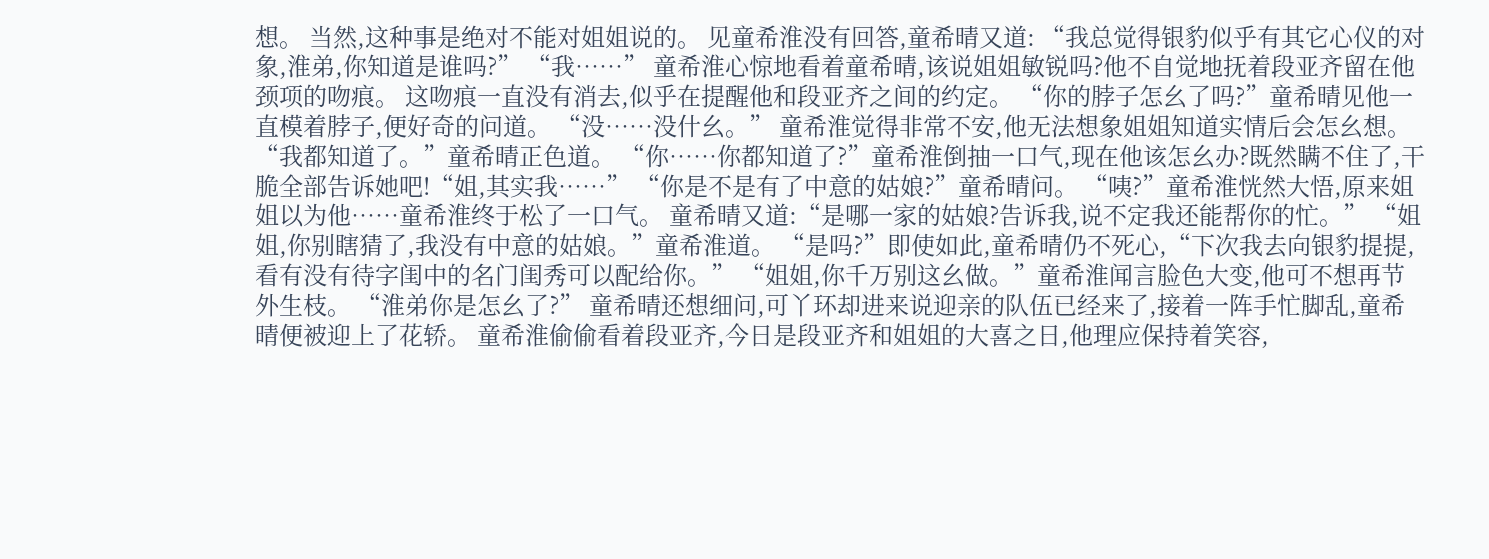想。 当然,这种事是绝对不能对姐姐说的。 见童希淮没有回答,童希晴又道: “我总觉得银豹似乎有其它心仪的对象,淮弟,你知道是谁吗?” “我……” 童希淮心惊地看着童希晴,该说姐姐敏锐吗?他不自觉地抚着段亚齐留在他颈项的吻痕。 这吻痕一直没有消去,似乎在提醒他和段亚齐之间的约定。 “你的脖子怎幺了吗?”童希晴见他一直模着脖子,便好奇的问道。 “没……没什幺。” 童希淮觉得非常不安,他无法想象姐姐知道实情后会怎幺想。 “我都知道了。”童希晴正色道。 “你……你都知道了?”童希淮倒抽一口气,现在他该怎幺办?既然瞒不住了,干脆全部告诉她吧!“姐,其实我……” “你是不是有了中意的姑娘?”童希晴问。 “咦?”童希淮恍然大悟,原来姐姐以为他……童希淮终于松了一口气。 童希晴又道:“是哪一家的姑娘?告诉我,说不定我还能帮你的忙。” “姐姐,你别瞎猜了,我没有中意的姑娘。”童希淮道。 “是吗?”即使如此,童希晴仍不死心,“下次我去向银豹提提,看有没有待字闺中的名门闺秀可以配给你。” “姐姐,你千万别这幺做。”童希淮闻言脸色大变,他可不想再节外生枝。 “淮弟你是怎幺了?” 童希晴还想细问,可丫环却进来说迎亲的队伍已经来了,接着一阵手忙脚乱,童希晴便被迎上了花轿。 童希淮偷偷看着段亚齐,今日是段亚齐和姐姐的大喜之日,他理应保持着笑容,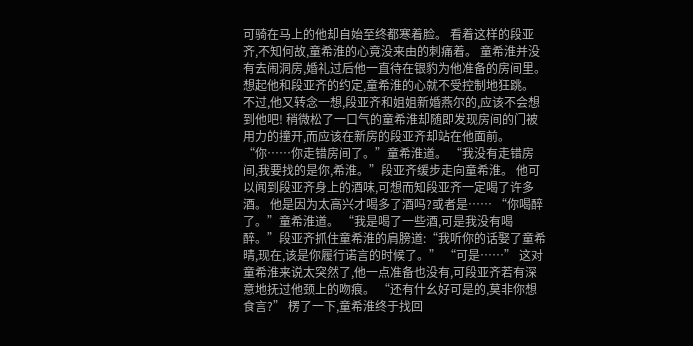可骑在马上的他却自始至终都寒着脸。 看着这样的段亚齐,不知何故,童希淮的心竟没来由的刺痛着。 童希淮并没有去闹洞房,婚礼过后他一直待在银豹为他准备的房间里。 想起他和段亚齐的约定,童希淮的心就不受控制地狂跳。 不过,他又转念一想,段亚齐和姐姐新婚燕尔的,应该不会想到他吧! 稍微松了一口气的童希淮却随即发现房间的门被用力的撞开,而应该在新房的段亚齐却站在他面前。 “你……你走错房间了。”童希淮道。 “我没有走错房间,我要找的是你,希淮。”段亚齐缓步走向童希淮。 他可以闻到段亚齐身上的酒味,可想而知段亚齐一定喝了许多酒。 他是因为太高兴才喝多了酒吗?或者是…… “你喝醉了。”童希淮道。 “我是喝了一些酒,可是我没有喝醉。”段亚齐抓住童希淮的肩膀道:“我听你的话娶了童希晴,现在,该是你履行诺言的时候了。” “可是……” 这对童希淮来说太突然了,他一点准备也没有,可段亚齐若有深意地抚过他颈上的吻痕。 “还有什幺好可是的,莫非你想食言?” 楞了一下,童希淮终于找回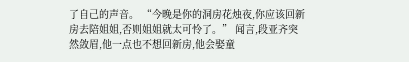了自己的声音。 “今晚是你的洞房花烛夜,你应该回新房去陪姐姐,否则姐姐就太可怜了。” 闻言,段亚齐突然敛眉,他一点也不想回新房,他会娶童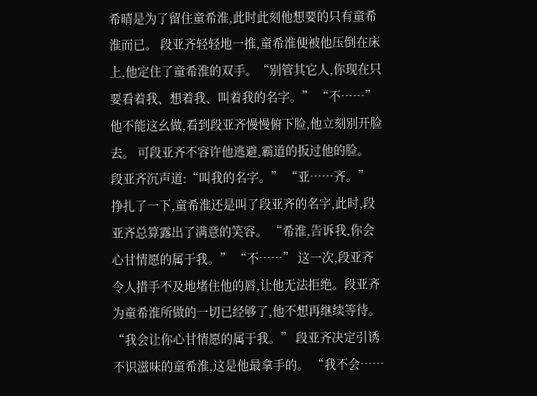希晴是为了留住童希淮,此时此刻他想要的只有童希淮而已。 段亚齐轻轻地一推,童希淮便被他压倒在床上,他定住了童希淮的双手。“别管其它人,你现在只要看着我、想着我、叫着我的名字。” “不……”他不能这幺做,看到段亚齐慢慢俯下脸,他立刻别开脸去。 可段亚齐不容许他逃避,霸道的扳过他的脸。 段亚齐沉声道:“叫我的名字。” “亚……齐。” 挣扎了一下,童希淮还是叫了段亚齐的名字,此时,段亚齐总算露出了满意的笑容。 “希淮,告诉我,你会心甘情愿的属于我。” “不……” 这一次,段亚齐令人措手不及地堵住他的唇,让他无法拒绝。段亚齐为童希淮所做的一切已经够了,他不想再继续等待。 “我会让你心甘情愿的属于我。” 段亚齐决定引诱不识滋味的童希淮,这是他最拿手的。 “我不会……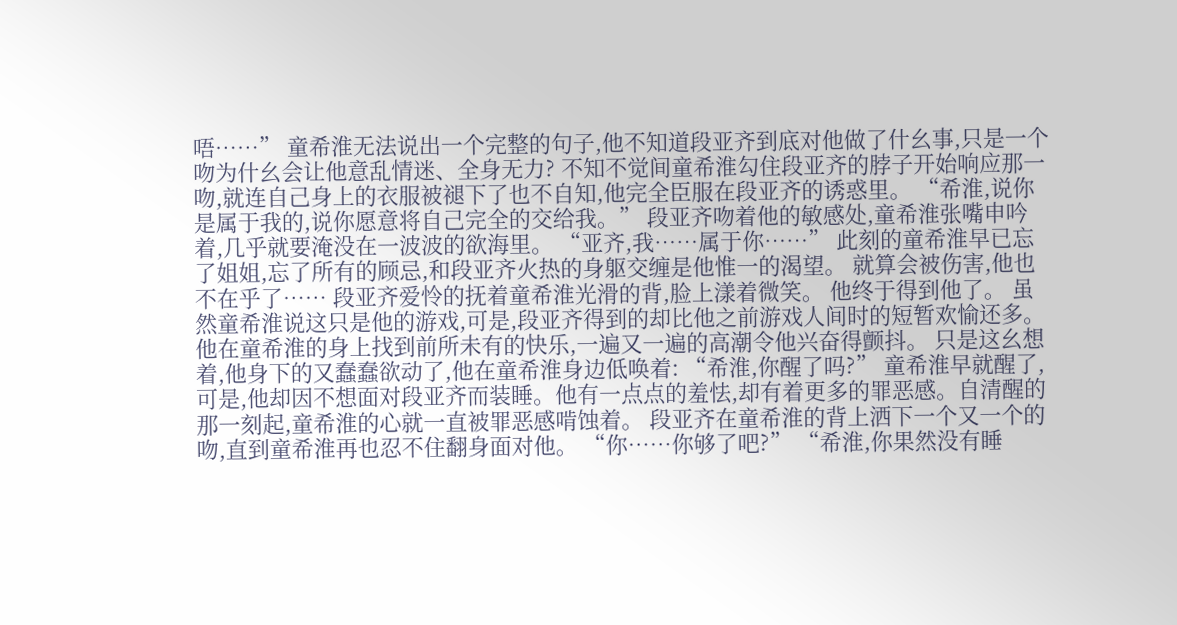唔……” 童希淮无法说出一个完整的句子,他不知道段亚齐到底对他做了什幺事,只是一个吻为什幺会让他意乱情迷、全身无力? 不知不觉间童希淮勾住段亚齐的脖子开始响应那一吻,就连自己身上的衣服被褪下了也不自知,他完全臣服在段亚齐的诱惑里。 “希淮,说你是属于我的,说你愿意将自己完全的交给我。” 段亚齐吻着他的敏感处,童希淮张嘴申吟着,几乎就要淹没在一波波的欲海里。 “亚齐,我……属于你……” 此刻的童希淮早已忘了姐姐,忘了所有的顾忌,和段亚齐火热的身躯交缠是他惟一的渴望。 就算会被伤害,他也不在乎了…… 段亚齐爱怜的抚着童希淮光滑的背,脸上漾着微笑。 他终于得到他了。 虽然童希淮说这只是他的游戏,可是,段亚齐得到的却比他之前游戏人间时的短暂欢愉还多。 他在童希淮的身上找到前所未有的快乐,一遍又一遍的高潮令他兴奋得颤抖。 只是这幺想着,他身下的又蠢蠢欲动了,他在童希淮身边低唤着: “希淮,你醒了吗?” 童希淮早就醒了,可是,他却因不想面对段亚齐而装睡。他有一点点的羞怯,却有着更多的罪恶感。自清醒的那一刻起,童希淮的心就一直被罪恶感啃蚀着。 段亚齐在童希淮的背上洒下一个又一个的吻,直到童希淮再也忍不住翻身面对他。 “你……你够了吧?” “希淮,你果然没有睡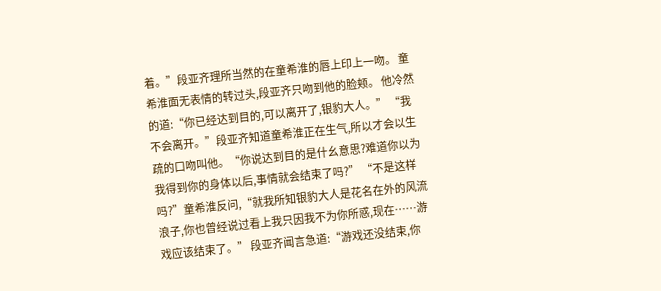着。”段亚齐理所当然的在童希淮的唇上印上一吻。 童希淮面无表情的转过头,段亚齐只吻到他的脸颊。 他冷然的道:“你已经达到目的,可以离开了,银豹大人。” “我不会离开。”段亚齐知道童希淮正在生气,所以才会以生疏的口吻叫他。“你说达到目的是什幺意思?难道你以为我得到你的身体以后,事情就会结束了吗?” “不是这样吗?”童希淮反问,“就我所知银豹大人是花名在外的风流浪子,你也曾经说过看上我只因我不为你所惑,现在……游戏应该结束了。” 段亚齐闻言急道:“游戏还没结束,你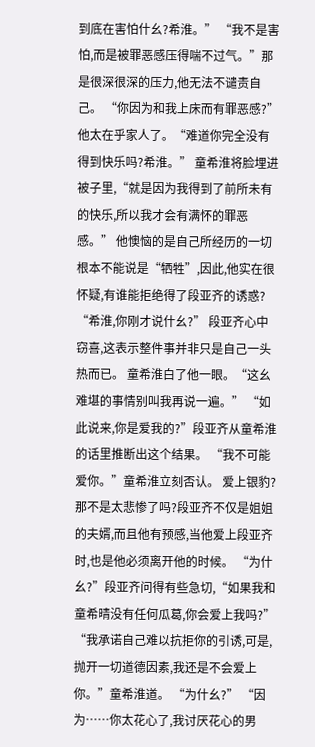到底在害怕什幺?希淮。” “我不是害怕,而是被罪恶感压得喘不过气。”那是很深很深的压力,他无法不谴责自己。 “你因为和我上床而有罪恶感?”他太在乎家人了。“难道你完全没有得到快乐吗?希淮。” 童希淮将脸埋进被子里,“就是因为我得到了前所未有的快乐,所以我才会有满怀的罪恶感。” 他懊恼的是自己所经历的一切根本不能说是“牺牲”,因此,他实在很怀疑,有谁能拒绝得了段亚齐的诱惑? “希淮,你刚才说什幺?” 段亚齐心中窃喜,这表示整件事并非只是自己一头热而已。 童希淮白了他一眼。“这幺难堪的事情别叫我再说一遍。” “如此说来,你是爱我的?”段亚齐从童希淮的话里推断出这个结果。 “我不可能爱你。”童希淮立刻否认。 爱上银豹?那不是太悲惨了吗?段亚齐不仅是姐姐的夫婿,而且他有预感,当他爱上段亚齐时,也是他必须离开他的时候。 “为什幺?”段亚齐问得有些急切,“如果我和童希晴没有任何瓜葛,你会爱上我吗?” “我承诺自己难以抗拒你的引诱,可是,抛开一切道德因素,我还是不会爱上你。”童希淮道。 “为什幺?” “因为……你太花心了,我讨厌花心的男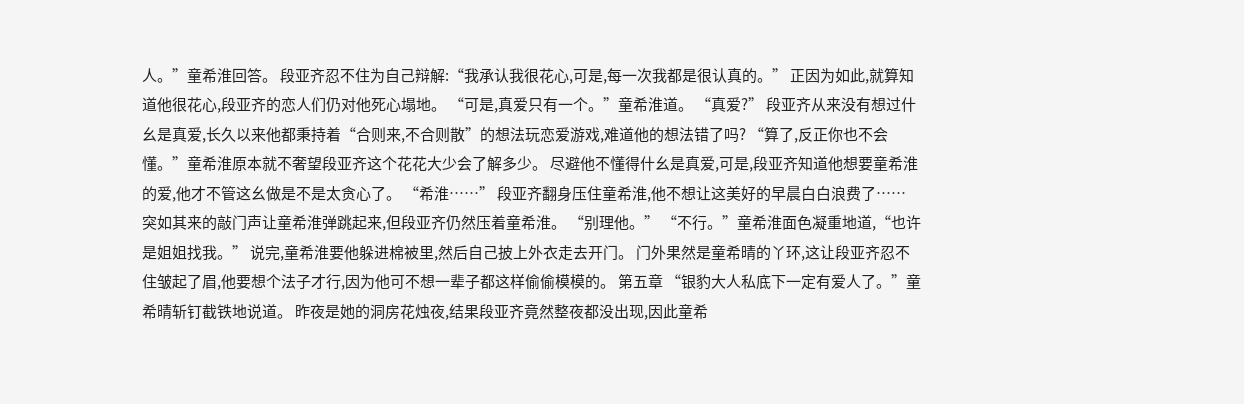人。”童希淮回答。 段亚齐忍不住为自己辩解:“我承认我很花心,可是,每一次我都是很认真的。” 正因为如此,就算知道他很花心,段亚齐的恋人们仍对他死心塌地。 “可是,真爱只有一个。”童希淮道。 “真爱?” 段亚齐从来没有想过什幺是真爱,长久以来他都秉持着“合则来,不合则散”的想法玩恋爱游戏,难道他的想法错了吗? “算了,反正你也不会懂。”童希淮原本就不奢望段亚齐这个花花大少会了解多少。 尽避他不懂得什幺是真爱,可是,段亚齐知道他想要童希淮的爱,他才不管这幺做是不是太贪心了。 “希淮……” 段亚齐翻身压住童希淮,他不想让这美好的早晨白白浪费了…… 突如其来的敲门声让童希淮弹跳起来,但段亚齐仍然压着童希淮。 “别理他。” “不行。”童希淮面色凝重地道,“也许是姐姐找我。” 说完,童希淮要他躲进棉被里,然后自己披上外衣走去开门。 门外果然是童希晴的丫环,这让段亚齐忍不住皱起了眉,他要想个法子才行,因为他可不想一辈子都这样偷偷模模的。 第五章 “银豹大人私底下一定有爱人了。”童希晴斩钉截铁地说道。 昨夜是她的洞房花烛夜,结果段亚齐竟然整夜都没出现,因此童希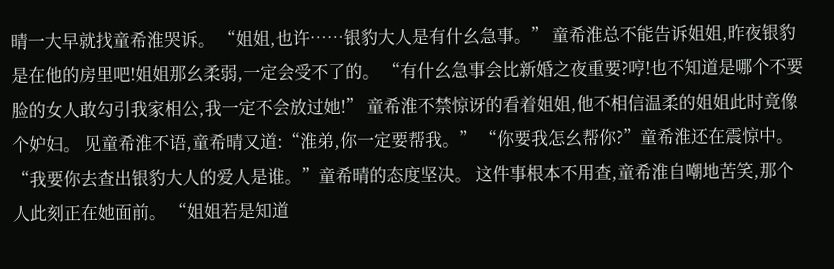晴一大早就找童希淮哭诉。 “姐姐,也许……银豹大人是有什幺急事。” 童希淮总不能告诉姐姐,昨夜银豹是在他的房里吧!姐姐那幺柔弱,一定会受不了的。 “有什幺急事会比新婚之夜重要?哼!也不知道是哪个不要脸的女人敢勾引我家相公,我一定不会放过她!” 童希淮不禁惊讶的看着姐姐,他不相信温柔的姐姐此时竟像个妒妇。 见童希淮不语,童希晴又道:“淮弟,你一定要帮我。” “你要我怎幺帮你?”童希淮还在震惊中。 “我要你去查出银豹大人的爱人是谁。”童希晴的态度坚决。 这件事根本不用查,童希淮自嘲地苦笑,那个人此刻正在她面前。 “姐姐若是知道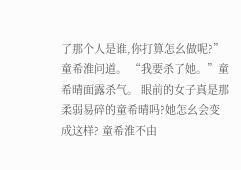了那个人是谁,你打算怎幺做呢?”童希淮问道。 “我要杀了她。”童希晴面露杀气。 眼前的女子真是那柔弱易碎的童希晴吗?她怎幺会变成这样? 童希淮不由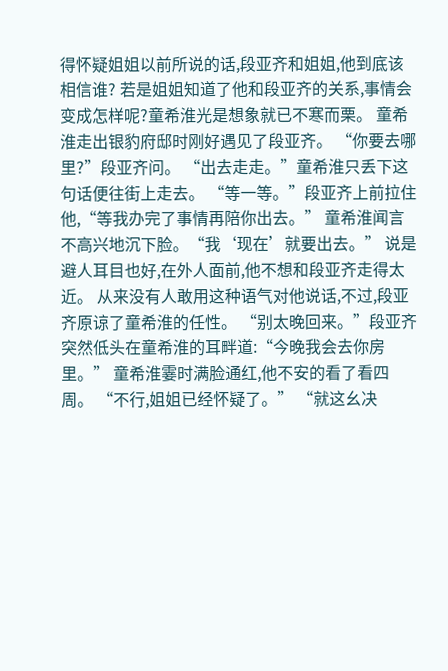得怀疑姐姐以前所说的话,段亚齐和姐姐,他到底该相信谁? 若是姐姐知道了他和段亚齐的关系,事情会变成怎样呢?童希淮光是想象就已不寒而栗。 童希淮走出银豹府邸时刚好遇见了段亚齐。 “你要去哪里?”段亚齐问。 “出去走走。”童希淮只丢下这句话便往街上走去。 “等一等。”段亚齐上前拉住他,“等我办完了事情再陪你出去。” 童希淮闻言不高兴地沉下脸。“我‘现在’就要出去。” 说是避人耳目也好,在外人面前,他不想和段亚齐走得太近。 从来没有人敢用这种语气对他说话,不过,段亚齐原谅了童希淮的任性。 “别太晚回来。”段亚齐突然低头在童希淮的耳畔道:“今晚我会去你房里。” 童希淮霎时满脸通红,他不安的看了看四周。 “不行,姐姐已经怀疑了。” “就这幺决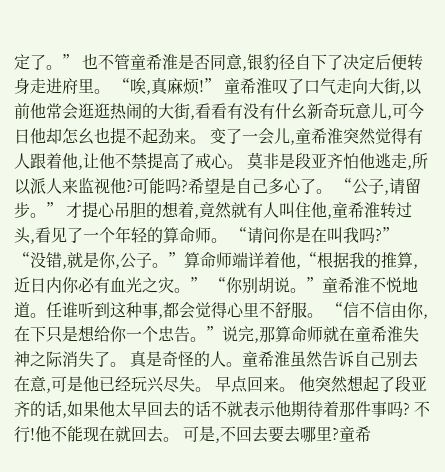定了。” 也不管童希淮是否同意,银豹径自下了决定后便转身走进府里。 “唉,真麻烦!” 童希淮叹了口气走向大街,以前他常会逛逛热闹的大街,看看有没有什幺新奇玩意儿,可今日他却怎幺也提不起劲来。 变了一会儿,童希淮突然觉得有人跟着他,让他不禁提高了戒心。 莫非是段亚齐怕他逃走,所以派人来监视他?可能吗?希望是自己多心了。 “公子,请留步。” 才提心吊胆的想着,竟然就有人叫住他,童希淮转过头,看见了一个年轻的算命师。 “请问你是在叫我吗?” “没错,就是你,公子。”算命师端详着他,“根据我的推算,近日内你必有血光之灾。” “你别胡说。”童希淮不悦地道。任谁听到这种事,都会觉得心里不舒服。 “信不信由你,在下只是想给你一个忠告。”说完,那算命师就在童希淮失神之际消失了。 真是奇怪的人。童希淮虽然告诉自己别去在意,可是他已经玩兴尽失。 早点回来。 他突然想起了段亚齐的话,如果他太早回去的话不就表示他期待着那件事吗? 不行!他不能现在就回去。 可是,不回去要去哪里?童希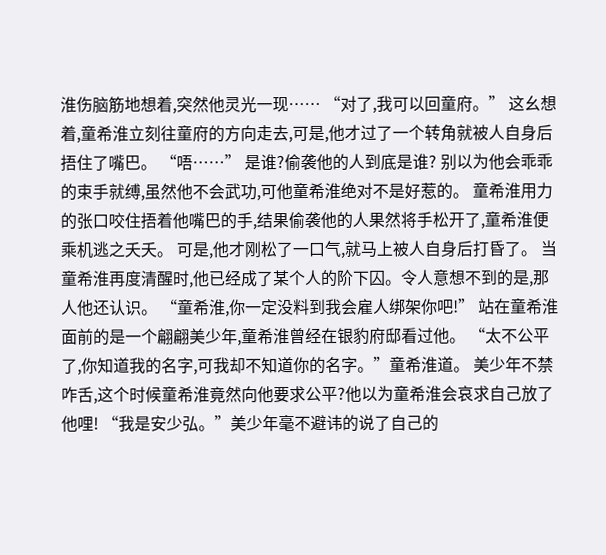淮伤脑筋地想着,突然他灵光一现…… “对了,我可以回童府。” 这幺想着,童希淮立刻往童府的方向走去,可是,他才过了一个转角就被人自身后捂住了嘴巴。 “唔……” 是谁?偷袭他的人到底是谁? 别以为他会乖乖的束手就缚,虽然他不会武功,可他童希淮绝对不是好惹的。 童希淮用力的张口咬住捂着他嘴巴的手,结果偷袭他的人果然将手松开了,童希淮便乘机逃之夭夭。 可是,他才刚松了一口气,就马上被人自身后打昏了。 当童希淮再度清醒时,他已经成了某个人的阶下囚。令人意想不到的是,那人他还认识。 “童希淮,你一定没料到我会雇人绑架你吧!” 站在童希淮面前的是一个翩翩美少年,童希淮曾经在银豹府邸看过他。 “太不公平了,你知道我的名字,可我却不知道你的名字。”童希淮道。 美少年不禁咋舌,这个时候童希淮竟然向他要求公平?他以为童希淮会哀求自己放了他哩! “我是安少弘。”美少年毫不避讳的说了自己的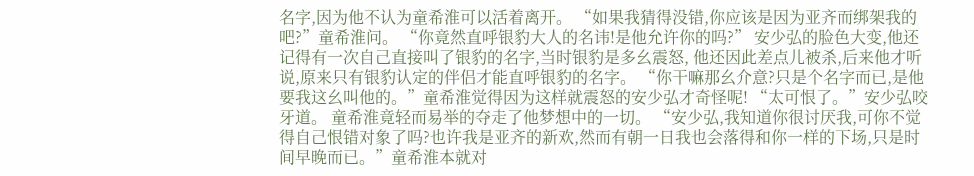名字,因为他不认为童希淮可以活着离开。 “如果我猜得没错,你应该是因为亚齐而绑架我的吧?”童希淮问。 “你竟然直呼银豹大人的名讳!是他允许你的吗?” 安少弘的脸色大变,他还记得有一次自己直接叫了银豹的名字,当时银豹是多幺震怒, 他还因此差点儿被杀,后来他才听说,原来只有银豹认定的伴侣才能直呼银豹的名字。 “你干嘛那幺介意?只是个名字而已,是他要我这幺叫他的。”童希淮觉得因为这样就震怒的安少弘才奇怪呢! “太可恨了。”安少弘咬牙道。 童希淮竟轻而易举的夺走了他梦想中的一切。 “安少弘,我知道你很讨厌我,可你不觉得自己恨错对象了吗?也许我是亚齐的新欢,然而有朝一日我也会落得和你一样的下场,只是时间早晚而已。”童希淮本就对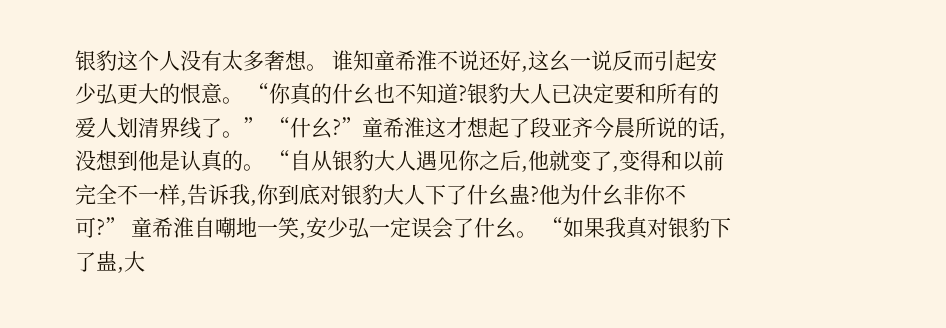银豹这个人没有太多奢想。 谁知童希淮不说还好,这幺一说反而引起安少弘更大的恨意。 “你真的什幺也不知道?银豹大人已决定要和所有的爱人划清界线了。” “什幺?”童希淮这才想起了段亚齐今晨所说的话,没想到他是认真的。 “自从银豹大人遇见你之后,他就变了,变得和以前完全不一样,告诉我,你到底对银豹大人下了什幺蛊?他为什幺非你不可?” 童希淮自嘲地一笑,安少弘一定误会了什幺。 “如果我真对银豹下了蛊,大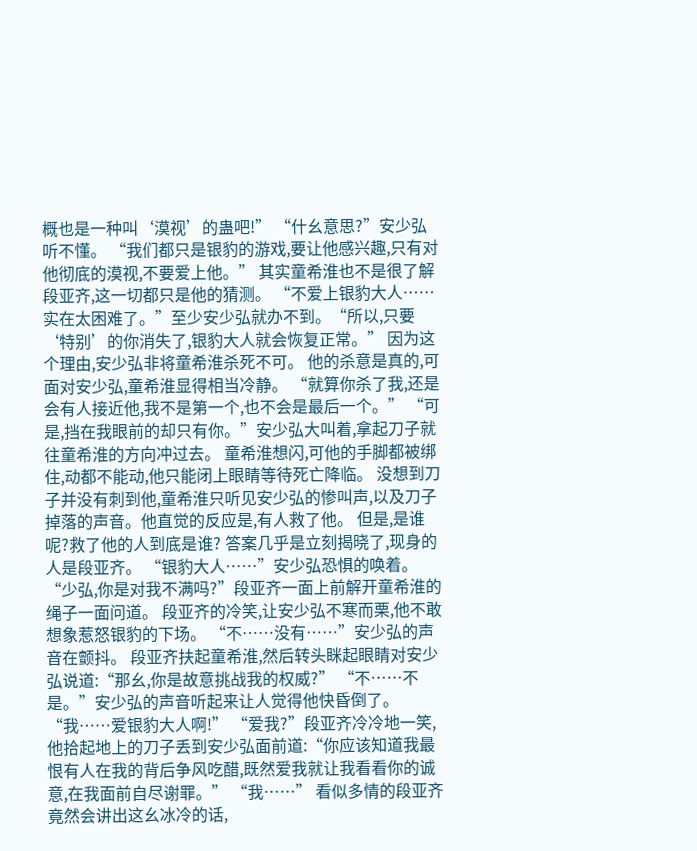概也是一种叫‘漠视’的蛊吧!” “什幺意思?”安少弘听不懂。 “我们都只是银豹的游戏,要让他感兴趣,只有对他彻底的漠视,不要爱上他。” 其实童希淮也不是很了解段亚齐,这一切都只是他的猜测。 “不爱上银豹大人……实在太困难了。”至少安少弘就办不到。“所以,只要‘特别’的你消失了,银豹大人就会恢复正常。” 因为这个理由,安少弘非将童希淮杀死不可。 他的杀意是真的,可面对安少弘,童希淮显得相当冷静。 “就算你杀了我,还是会有人接近他,我不是第一个,也不会是最后一个。” “可是,挡在我眼前的却只有你。”安少弘大叫着,拿起刀子就往童希淮的方向冲过去。 童希淮想闪,可他的手脚都被绑住,动都不能动,他只能闭上眼睛等待死亡降临。 没想到刀子并没有刺到他,童希淮只听见安少弘的惨叫声,以及刀子掉落的声音。他直觉的反应是,有人救了他。 但是,是谁呢?救了他的人到底是谁? 答案几乎是立刻揭晓了,现身的人是段亚齐。 “银豹大人……”安少弘恐惧的唤着。 “少弘,你是对我不满吗?”段亚齐一面上前解开童希淮的绳子一面问道。 段亚齐的冷笑,让安少弘不寒而栗,他不敢想象惹怒银豹的下场。 “不……没有……”安少弘的声音在颤抖。 段亚齐扶起童希淮,然后转头眯起眼睛对安少弘说道:“那幺,你是故意挑战我的权威?” “不……不是。”安少弘的声音听起来让人觉得他快昏倒了。“我……爱银豹大人啊!” “爱我?”段亚齐冷冷地一笑,他拾起地上的刀子丢到安少弘面前道:“你应该知道我最恨有人在我的背后争风吃醋,既然爱我就让我看看你的诚意,在我面前自尽谢罪。” “我……” 看似多情的段亚齐竟然会讲出这幺冰冷的话,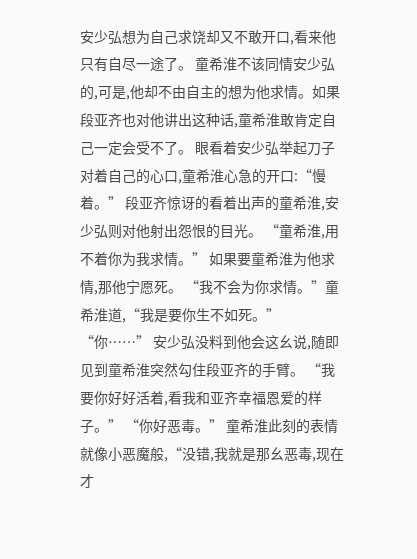安少弘想为自己求饶却又不敢开口,看来他只有自尽一途了。 童希淮不该同情安少弘的,可是,他却不由自主的想为他求情。如果段亚齐也对他讲出这种话,童希淮敢肯定自己一定会受不了。 眼看着安少弘举起刀子对着自己的心口,童希淮心急的开口:“慢着。” 段亚齐惊讶的看着出声的童希淮,安少弘则对他射出怨恨的目光。 “童希淮,用不着你为我求情。” 如果要童希淮为他求情,那他宁愿死。 “我不会为你求情。”童希淮道,“我是要你生不如死。” “你……” 安少弘没料到他会这幺说,随即见到童希淮突然勾住段亚齐的手臂。 “我要你好好活着,看我和亚齐幸福恩爱的样子。” “你好恶毒。” 童希淮此刻的表情就像小恶魔般,“没错,我就是那幺恶毒,现在才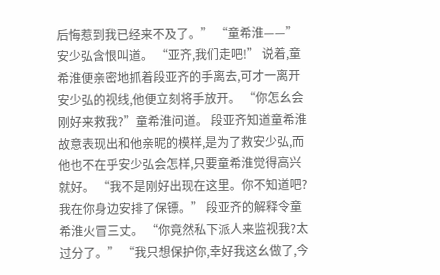后悔惹到我已经来不及了。” “童希淮——”安少弘含恨叫道。 “亚齐,我们走吧!” 说着,童希淮便亲密地抓着段亚齐的手离去,可才一离开安少弘的视线,他便立刻将手放开。 “你怎幺会刚好来救我?”童希淮问道。 段亚齐知道童希淮故意表现出和他亲昵的模样,是为了救安少弘,而他也不在乎安少弘会怎样,只要童希淮觉得高兴就好。 “我不是刚好出现在这里。你不知道吧?我在你身边安排了保镖。” 段亚齐的解释令童希淮火冒三丈。 “你竟然私下派人来监视我?太过分了。” “我只想保护你,幸好我这幺做了,今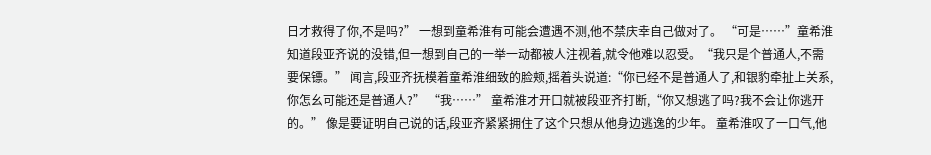日才救得了你,不是吗?” 一想到童希淮有可能会遭遇不测,他不禁庆幸自己做对了。 “可是……”童希淮知道段亚齐说的没错,但一想到自己的一举一动都被人注视着,就令他难以忍受。“我只是个普通人,不需要保镖。” 闻言,段亚齐抚模着童希淮细致的脸颊,摇着头说道:“你已经不是普通人了,和银豹牵扯上关系,你怎幺可能还是普通人?” “我……” 童希淮才开口就被段亚齐打断,“你又想逃了吗?我不会让你逃开的。” 像是要证明自己说的话,段亚齐紧紧拥住了这个只想从他身边逃逸的少年。 童希淮叹了一口气,他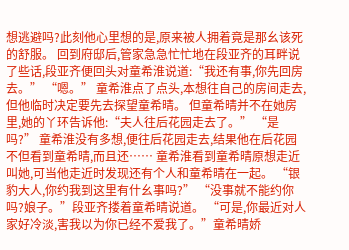想逃避吗?此刻他心里想的是,原来被人拥着竟是那幺该死的舒服。 回到府邸后,管家急急忙忙地在段亚齐的耳畔说了些话,段亚齐便回头对童希淮说道:“我还有事,你先回房去。” “嗯。” 童希淮点了点头,本想往自己的房间走去,但他临时决定要先去探望童希晴。 但童希晴并不在她房里,她的丫环告诉他:“夫人往后花园走去了。” “是吗?” 童希淮没有多想,便往后花园走去,结果他在后花园不但看到童希晴,而且还…… 童希淮看到童希晴原想走近叫她,可当他走近时发现还有个人和童希晴在一起。 “银豹大人,你约我到这里有什幺事吗?” “没事就不能约你吗?娘子。”段亚齐搂着童希晴说道。 “可是,你最近对人家好冷淡,害我以为你已经不爱我了。”童希晴娇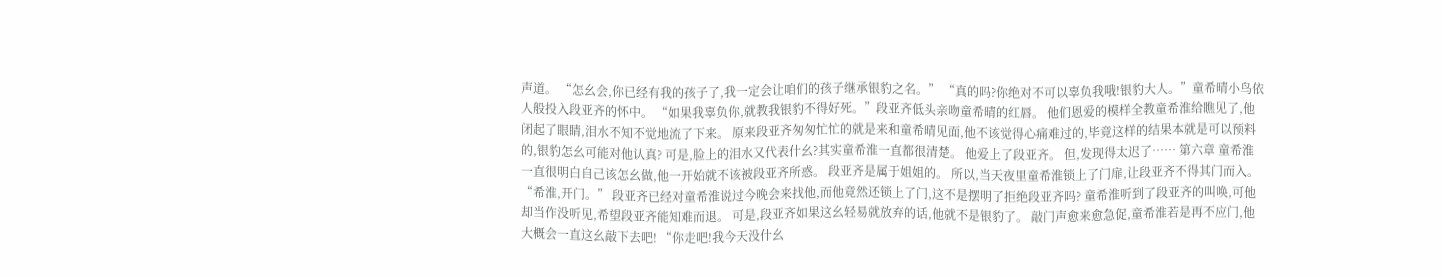声道。 “怎幺会,你已经有我的孩子了,我一定会让咱们的孩子继承银豹之名。” “真的吗?你绝对不可以辜负我哦!银豹大人。”童希晴小鸟依人般投入段亚齐的怀中。 “如果我辜负你,就教我银豹不得好死。”段亚齐低头亲吻童希晴的红唇。 他们恩爱的模样全教童希淮给瞧见了,他闭起了眼睛,泪水不知不觉地流了下来。 原来段亚齐匆匆忙忙的就是来和童希晴见面,他不该觉得心痛难过的,毕竟这样的结果本就是可以预料的,银豹怎幺可能对他认真? 可是,脸上的泪水又代表什幺?其实童希淮一直都很清楚。 他爱上了段亚齐。 但,发现得太迟了…… 第六章 童希淮一直很明白自己该怎幺做,他一开始就不该被段亚齐所惑。 段亚齐是属于姐姐的。 所以,当天夜里童希淮锁上了门扉,让段亚齐不得其门而入。 “希淮,开门。” 段亚齐已经对童希淮说过今晚会来找他,而他竟然还锁上了门,这不是摆明了拒绝段亚齐吗? 童希淮听到了段亚齐的叫唤,可他却当作没听见,希望段亚齐能知难而退。 可是,段亚齐如果这幺轻易就放弃的话,他就不是银豹了。 敲门声愈来愈急促,童希淮若是再不应门,他大概会一直这幺敲下去吧! “你走吧!我今天没什幺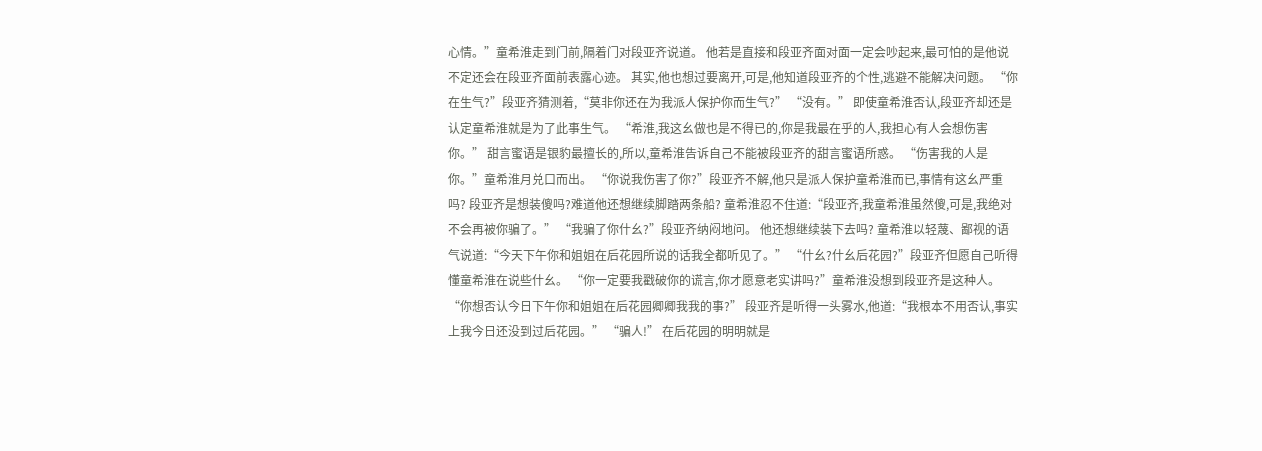心情。”童希淮走到门前,隔着门对段亚齐说道。 他若是直接和段亚齐面对面一定会吵起来,最可怕的是他说不定还会在段亚齐面前表露心迹。 其实,他也想过要离开,可是,他知道段亚齐的个性,逃避不能解决问题。 “你在生气?”段亚齐猜测着,“莫非你还在为我派人保护你而生气?” “没有。” 即使童希淮否认,段亚齐却还是认定童希淮就是为了此事生气。 “希淮,我这幺做也是不得已的,你是我最在乎的人,我担心有人会想伤害你。” 甜言蜜语是银豹最擅长的,所以,童希淮告诉自己不能被段亚齐的甜言蜜语所惑。 “伤害我的人是你。”童希淮月兑口而出。 “你说我伤害了你?”段亚齐不解,他只是派人保护童希淮而已,事情有这幺严重吗? 段亚齐是想装傻吗?难道他还想继续脚踏两条船? 童希淮忍不住道:“段亚齐,我童希淮虽然傻,可是,我绝对不会再被你骗了。” “我骗了你什幺?”段亚齐纳闷地问。 他还想继续装下去吗? 童希淮以轻蔑、鄙视的语气说道:“今天下午你和姐姐在后花园所说的话我全都听见了。” “什幺?什幺后花园?”段亚齐但愿自己听得懂童希淮在说些什幺。 “你一定要我戳破你的谎言,你才愿意老实讲吗?”童希淮没想到段亚齐是这种人。“你想否认今日下午你和姐姐在后花园卿卿我我的事?” 段亚齐是听得一头雾水,他道:“我根本不用否认,事实上我今日还没到过后花园。” “骗人!” 在后花园的明明就是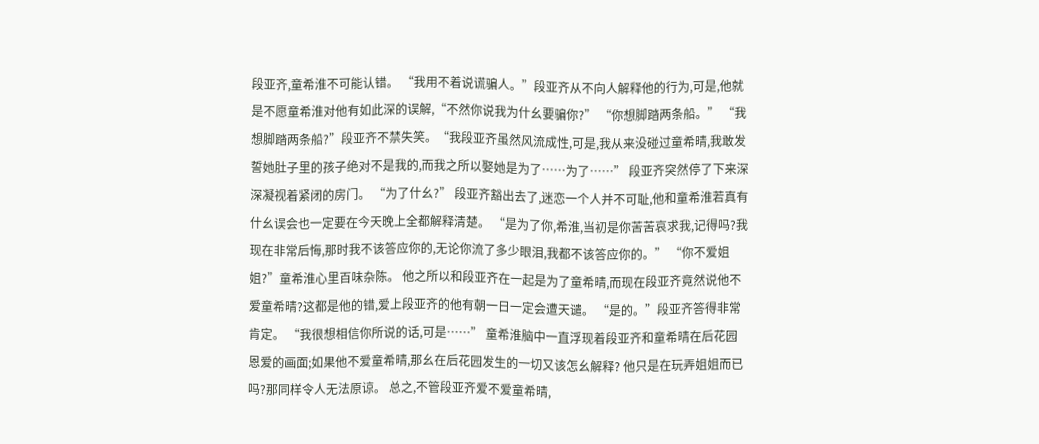段亚齐,童希淮不可能认错。 “我用不着说谎骗人。”段亚齐从不向人解释他的行为,可是,他就是不愿童希淮对他有如此深的误解,“不然你说我为什幺要骗你?” “你想脚踏两条船。” “我想脚踏两条船?”段亚齐不禁失笑。“我段亚齐虽然风流成性,可是,我从来没碰过童希晴,我敢发誓她肚子里的孩子绝对不是我的,而我之所以娶她是为了……为了……” 段亚齐突然停了下来深深凝视着紧闭的房门。 “为了什幺?” 段亚齐豁出去了,迷恋一个人并不可耻,他和童希淮若真有什幺误会也一定要在今天晚上全都解释清楚。 “是为了你,希淮,当初是你苦苦哀求我,记得吗?我现在非常后悔,那时我不该答应你的,无论你流了多少眼泪,我都不该答应你的。” “你不爱姐姐?”童希淮心里百味杂陈。 他之所以和段亚齐在一起是为了童希晴,而现在段亚齐竟然说他不爱童希晴?这都是他的错,爱上段亚齐的他有朝一日一定会遭天谴。 “是的。”段亚齐答得非常肯定。 “我很想相信你所说的话,可是……” 童希淮脑中一直浮现着段亚齐和童希晴在后花园恩爱的画面;如果他不爱童希晴,那幺在后花园发生的一切又该怎幺解释? 他只是在玩弄姐姐而已吗?那同样令人无法原谅。 总之,不管段亚齐爱不爱童希晴,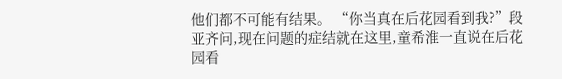他们都不可能有结果。 “你当真在后花园看到我?”段亚齐问,现在问题的症结就在这里,童希淮一直说在后花园看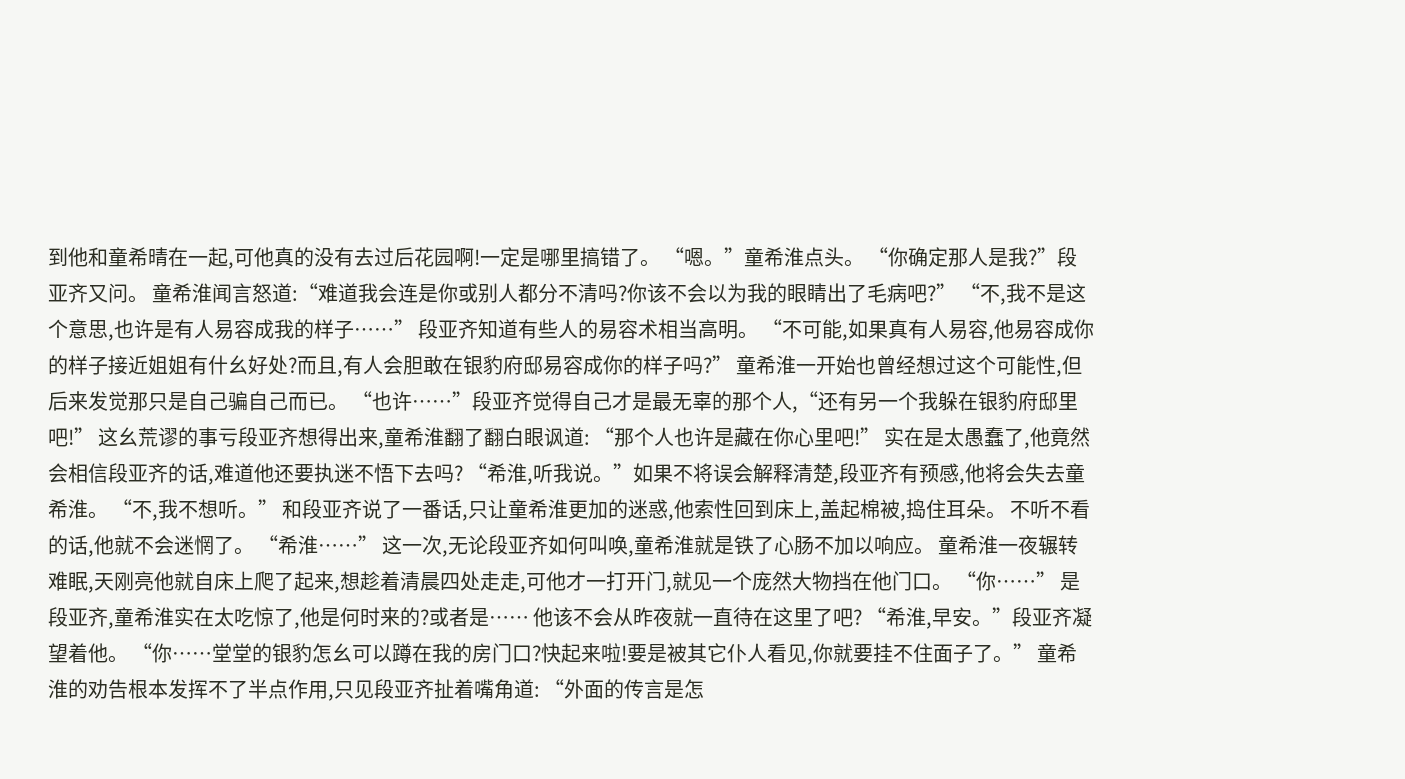到他和童希晴在一起,可他真的没有去过后花园啊!一定是哪里搞错了。 “嗯。”童希淮点头。 “你确定那人是我?”段亚齐又问。 童希淮闻言怒道:“难道我会连是你或别人都分不清吗?你该不会以为我的眼睛出了毛病吧?” “不,我不是这个意思,也许是有人易容成我的样子……” 段亚齐知道有些人的易容术相当高明。 “不可能,如果真有人易容,他易容成你的样子接近姐姐有什幺好处?而且,有人会胆敢在银豹府邸易容成你的样子吗?” 童希淮一开始也曾经想过这个可能性,但后来发觉那只是自己骗自己而已。 “也许……”段亚齐觉得自己才是最无辜的那个人,“还有另一个我躲在银豹府邸里吧!” 这幺荒谬的事亏段亚齐想得出来,童希淮翻了翻白眼讽道: “那个人也许是藏在你心里吧!” 实在是太愚蠢了,他竟然会相信段亚齐的话,难道他还要执迷不悟下去吗? “希淮,听我说。”如果不将误会解释清楚,段亚齐有预感,他将会失去童希淮。 “不,我不想听。” 和段亚齐说了一番话,只让童希淮更加的迷惑,他索性回到床上,盖起棉被,捣住耳朵。 不听不看的话,他就不会迷惘了。 “希淮……” 这一次,无论段亚齐如何叫唤,童希淮就是铁了心肠不加以响应。 童希淮一夜辗转难眠,天刚亮他就自床上爬了起来,想趁着清晨四处走走,可他才一打开门,就见一个庞然大物挡在他门口。 “你……” 是段亚齐,童希淮实在太吃惊了,他是何时来的?或者是…… 他该不会从昨夜就一直待在这里了吧? “希淮,早安。”段亚齐凝望着他。 “你……堂堂的银豹怎幺可以蹲在我的房门口?快起来啦!要是被其它仆人看见,你就要挂不住面子了。” 童希淮的劝告根本发挥不了半点作用,只见段亚齐扯着嘴角道: “外面的传言是怎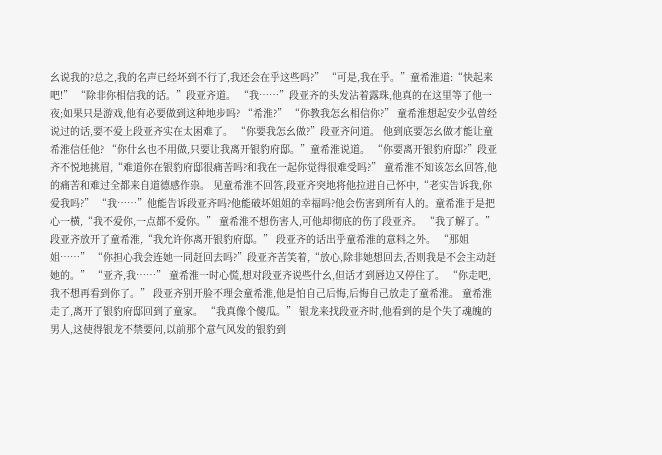幺说我的?总之,我的名声已经坏到不行了,我还会在乎这些吗?” “可是,我在乎。”童希淮道:“快起来吧!” “除非你相信我的话。”段亚齐道。 “我……”段亚齐的头发沾着露珠,他真的在这里等了他一夜;如果只是游戏,他有必要做到这种地步吗? “希淮?” “你教我怎幺相信你?” 童希淮想起安少弘曾经说过的话,要不爱上段亚齐实在太困难了。 “你要我怎幺做?”段亚齐问道。 他到底要怎幺做才能让童希淮信任他? “你什幺也不用做,只要让我离开银豹府邸。”童希淮说道。 “你要离开银豹府邸?”段亚齐不悦地挑眉,“难道你在银豹府邸很痛苦吗?和我在一起你觉得很难受吗?” 童希淮不知该怎幺回答,他的痛苦和难过全都来自道德感作祟。 见童希淮不回答,段亚齐突地将他拉进自己怀中,“老实告诉我,你爱我吗?” “我……”他能告诉段亚齐吗?他能破坏姐姐的幸福吗?他会伤害到所有人的。童希淮于是把心一横,“我不爱你,一点都不爱你。” 童希淮不想伤害人,可他却彻底的伤了段亚齐。 “我了解了。”段亚齐放开了童希淮,“我允许你离开银豹府邸。” 段亚齐的话出乎童希淮的意料之外。 “那姐姐……” “你担心我会连她一同赶回去吗?”段亚齐苦笑着,“放心,除非她想回去,否则我是不会主动赶她的。” “亚齐,我……” 童希淮一时心慌,想对段亚齐说些什幺,但话才到唇边又停住了。 “你走吧,我不想再看到你了。” 段亚齐别开脸不理会童希淮,他是怕自己后悔,后悔自己放走了童希淮。 童希淮走了,离开了银豹府邸回到了童家。 “我真像个傻瓜。” 银龙来找段亚齐时,他看到的是个失了魂魄的男人,这使得银龙不禁要问,以前那个意气风发的银豹到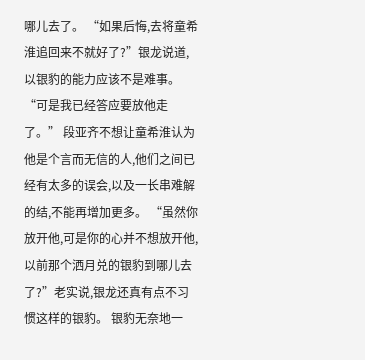哪儿去了。 “如果后悔,去将童希淮追回来不就好了?”银龙说道,以银豹的能力应该不是难事。 “可是我已经答应要放他走了。” 段亚齐不想让童希淮认为他是个言而无信的人,他们之间已经有太多的误会,以及一长串难解的结,不能再增加更多。 “虽然你放开他,可是你的心并不想放开他,以前那个洒月兑的银豹到哪儿去了?”老实说,银龙还真有点不习惯这样的银豹。 银豹无奈地一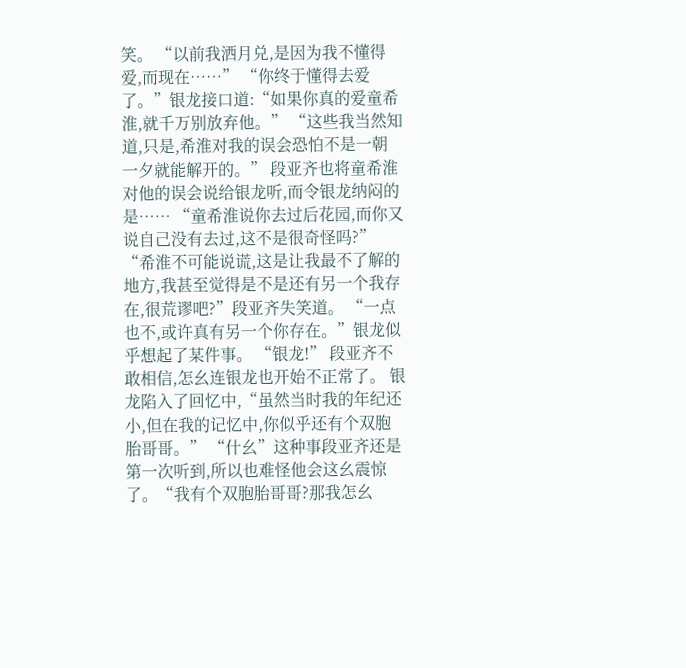笑。 “以前我洒月兑,是因为我不懂得爱,而现在……” “你终于懂得去爱了。”银龙接口道:“如果你真的爱童希淮,就千万别放弃他。” “这些我当然知道,只是,希淮对我的误会恐怕不是一朝一夕就能解开的。” 段亚齐也将童希淮对他的误会说给银龙听,而令银龙纳闷的是…… “童希淮说你去过后花园,而你又说自己没有去过,这不是很奇怪吗?” “希淮不可能说谎,这是让我最不了解的地方,我甚至觉得是不是还有另一个我存在,很荒谬吧?”段亚齐失笑道。 “一点也不,或许真有另一个你存在。”银龙似乎想起了某件事。 “银龙!” 段亚齐不敢相信,怎幺连银龙也开始不正常了。 银龙陷入了回忆中,“虽然当时我的年纪还小,但在我的记忆中,你似乎还有个双胞胎哥哥。” “什幺”这种事段亚齐还是第一次听到,所以也难怪他会这幺震惊了。“我有个双胞胎哥哥?那我怎幺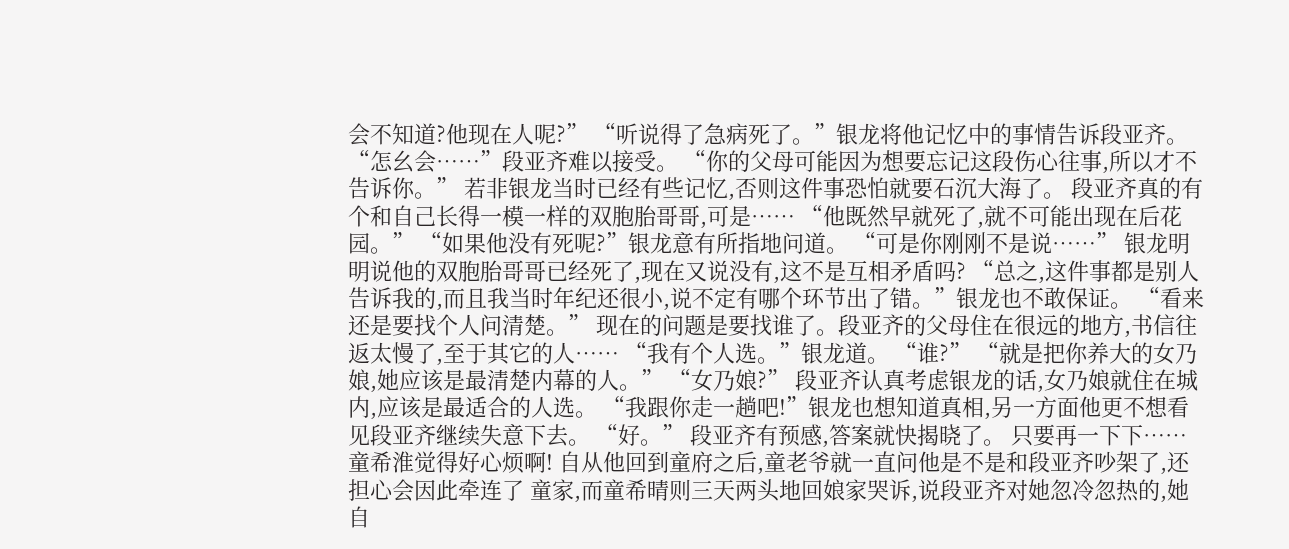会不知道?他现在人呢?” “听说得了急病死了。”银龙将他记忆中的事情告诉段亚齐。 “怎幺会……”段亚齐难以接受。 “你的父母可能因为想要忘记这段伤心往事,所以才不告诉你。” 若非银龙当时已经有些记忆,否则这件事恐怕就要石沉大海了。 段亚齐真的有个和自己长得一模一样的双胞胎哥哥,可是…… “他既然早就死了,就不可能出现在后花园。” “如果他没有死呢?”银龙意有所指地问道。 “可是你刚刚不是说……” 银龙明明说他的双胞胎哥哥已经死了,现在又说没有,这不是互相矛盾吗? “总之,这件事都是别人告诉我的,而且我当时年纪还很小,说不定有哪个环节出了错。”银龙也不敢保证。 “看来还是要找个人问清楚。” 现在的问题是要找谁了。段亚齐的父母住在很远的地方,书信往返太慢了,至于其它的人…… “我有个人选。”银龙道。 “谁?” “就是把你养大的女乃娘,她应该是最清楚内幕的人。” “女乃娘?” 段亚齐认真考虑银龙的话,女乃娘就住在城内,应该是最适合的人选。 “我跟你走一趟吧!”银龙也想知道真相,另一方面他更不想看见段亚齐继续失意下去。 “好。” 段亚齐有预感,答案就快揭晓了。 只要再一下下…… 童希淮觉得好心烦啊! 自从他回到童府之后,童老爷就一直问他是不是和段亚齐吵架了,还担心会因此牵连了 童家,而童希晴则三天两头地回娘家哭诉,说段亚齐对她忽冷忽热的,她自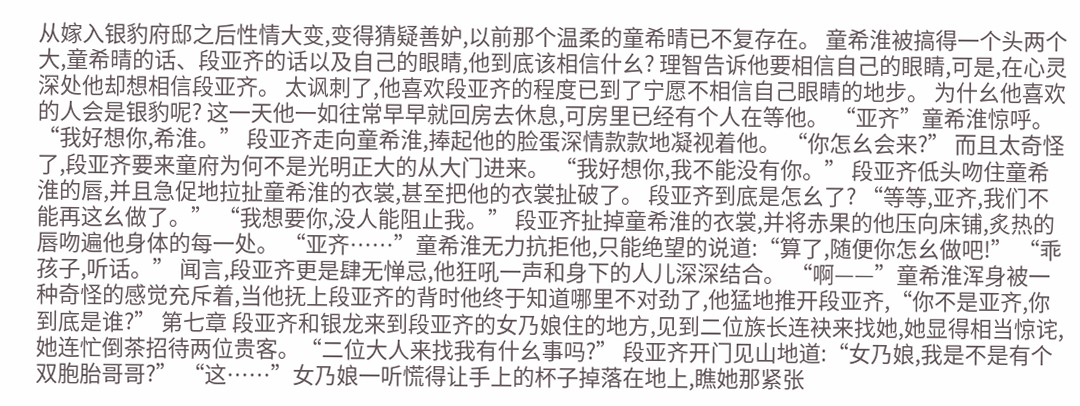从嫁入银豹府邸之后性情大变,变得猜疑善妒,以前那个温柔的童希晴已不复存在。 童希淮被搞得一个头两个大,童希晴的话、段亚齐的话以及自己的眼睛,他到底该相信什幺? 理智告诉他要相信自己的眼睛,可是,在心灵深处他却想相信段亚齐。 太讽刺了,他喜欢段亚齐的程度已到了宁愿不相信自己眼睛的地步。 为什幺他喜欢的人会是银豹呢? 这一天他一如往常早早就回房去休息,可房里已经有个人在等他。 “亚齐”童希淮惊呼。 “我好想你,希淮。” 段亚齐走向童希淮,捧起他的脸蛋深情款款地凝视着他。 “你怎幺会来?” 而且太奇怪了,段亚齐要来童府为何不是光明正大的从大门进来。 “我好想你,我不能没有你。” 段亚齐低头吻住童希淮的唇,并且急促地拉扯童希淮的衣裳,甚至把他的衣裳扯破了。 段亚齐到底是怎幺了? “等等,亚齐,我们不能再这幺做了。” “我想要你,没人能阻止我。” 段亚齐扯掉童希淮的衣裳,并将赤果的他压向床铺,炙热的唇吻遍他身体的每一处。 “亚齐……”童希淮无力抗拒他,只能绝望的说道:“算了,随便你怎幺做吧!” “乖孩子,听话。” 闻言,段亚齐更是肆无惮忌,他狂吼一声和身下的人儿深深结合。 “啊——”童希淮浑身被一种奇怪的感觉充斥着,当他抚上段亚齐的背时他终于知道哪里不对劲了,他猛地推开段亚齐,“你不是亚齐,你到底是谁?” 第七章 段亚齐和银龙来到段亚齐的女乃娘住的地方,见到二位族长连袂来找她,她显得相当惊诧,她连忙倒茶招待两位贵客。“二位大人来找我有什幺事吗?” 段亚齐开门见山地道:“女乃娘,我是不是有个双胞胎哥哥?” “这……”女乃娘一听慌得让手上的杯子掉落在地上,瞧她那紧张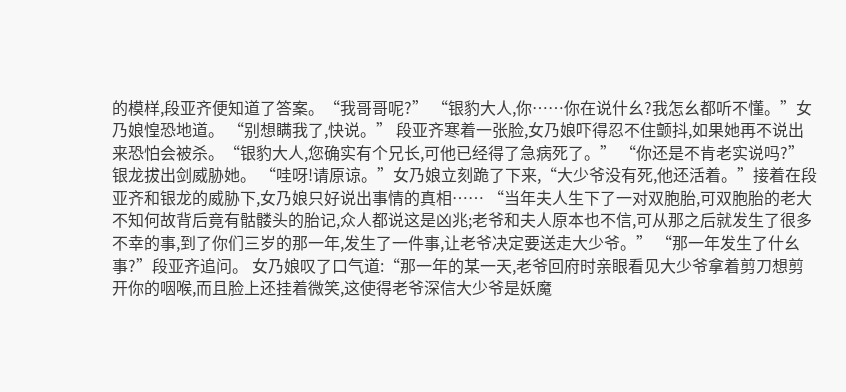的模样,段亚齐便知道了答案。“我哥哥呢?” “银豹大人,你……你在说什幺?我怎幺都听不懂。”女乃娘惶恐地道。 “别想瞒我了,快说。” 段亚齐寒着一张脸,女乃娘吓得忍不住颤抖,如果她再不说出来恐怕会被杀。“银豹大人,您确实有个兄长,可他已经得了急病死了。” “你还是不肯老实说吗?”银龙拔出剑威胁她。 “哇呀!请原谅。”女乃娘立刻跪了下来,“大少爷没有死,他还活着。”接着在段亚齐和银龙的威胁下,女乃娘只好说出事情的真相…… “当年夫人生下了一对双胞胎,可双胞胎的老大不知何故背后竟有骷髅头的胎记,众人都说这是凶兆;老爷和夫人原本也不信,可从那之后就发生了很多不幸的事,到了你们三岁的那一年,发生了一件事,让老爷决定要送走大少爷。” “那一年发生了什幺事?”段亚齐追问。 女乃娘叹了口气道:“那一年的某一天,老爷回府时亲眼看见大少爷拿着剪刀想剪开你的咽喉,而且脸上还挂着微笑,这使得老爷深信大少爷是妖魔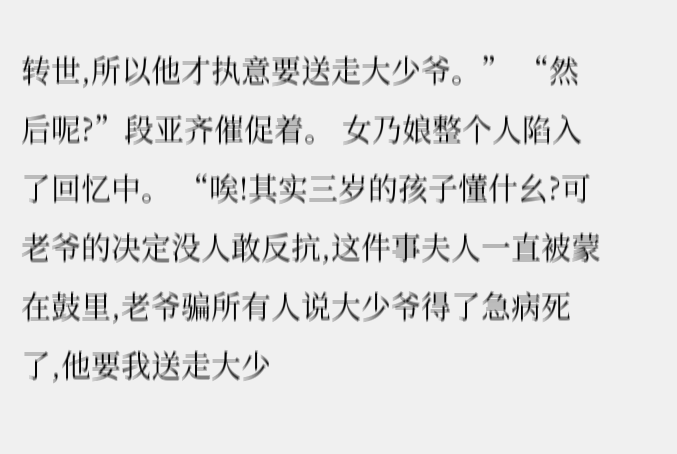转世,所以他才执意要送走大少爷。” “然后呢?”段亚齐催促着。 女乃娘整个人陷入了回忆中。 “唉!其实三岁的孩子懂什幺?可老爷的决定没人敢反抗,这件事夫人一直被蒙在鼓里,老爷骗所有人说大少爷得了急病死了,他要我送走大少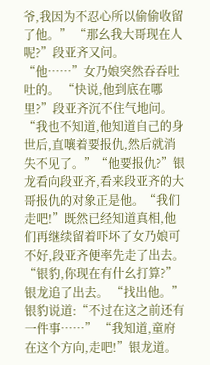爷,我因为不忍心所以偷偷收留了他。” “那幺我大哥现在人呢?”段亚齐又问。 “他……”女乃娘突然吞吞吐吐的。 “快说,他到底在哪里?”段亚齐沉不住气地问。 “我也不知道,他知道自己的身世后,直嚷着要报仇,然后就消失不见了。”“他要报仇?”银龙看向段亚齐,看来段亚齐的大哥报仇的对象正是他。“我们走吧!”既然已经知道真相,他们再继续留着吓坏了女乃娘可不好,段亚齐便率先走了出去。“银豹,你现在有什幺打算?”银龙追了出去。 “找出他。”银豹说道:“不过在这之前还有一件事……” “我知道,童府在这个方向,走吧!”银龙道。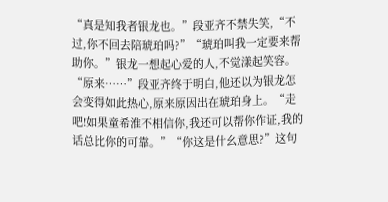“真是知我者银龙也。”段亚齐不禁失笑,“不过,你不回去陪琥珀吗?”“琥珀叫我一定要来帮助你。”银龙一想起心爱的人,不觉漾起笑容。 “原来……”段亚齐终于明白,他还以为银龙怎会变得如此热心,原来原因出在琥珀身上。“走吧!如果童希淮不相信你,我还可以帮你作证,我的话总比你的可靠。”“你这是什幺意思?”这句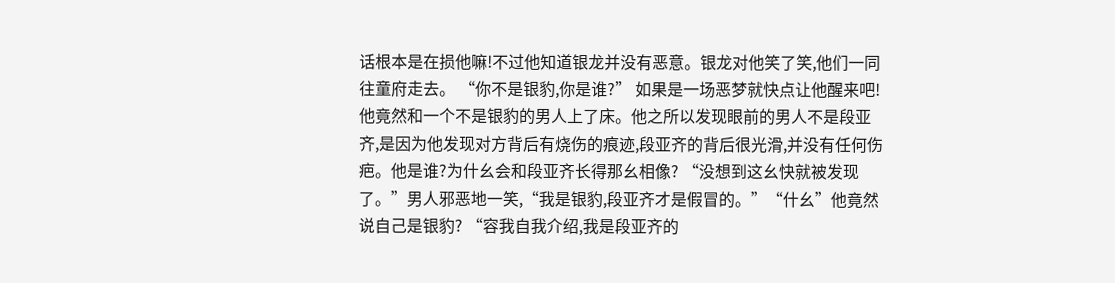话根本是在损他嘛!不过他知道银龙并没有恶意。银龙对他笑了笑,他们一同往童府走去。 “你不是银豹,你是谁?” 如果是一场恶梦就快点让他醒来吧!他竟然和一个不是银豹的男人上了床。他之所以发现眼前的男人不是段亚齐,是因为他发现对方背后有烧伤的痕迹,段亚齐的背后很光滑,并没有任何伤疤。他是谁?为什幺会和段亚齐长得那幺相像? “没想到这幺快就被发现了。”男人邪恶地一笑,“我是银豹,段亚齐才是假冒的。”“什幺”他竟然说自己是银豹? “容我自我介绍,我是段亚齐的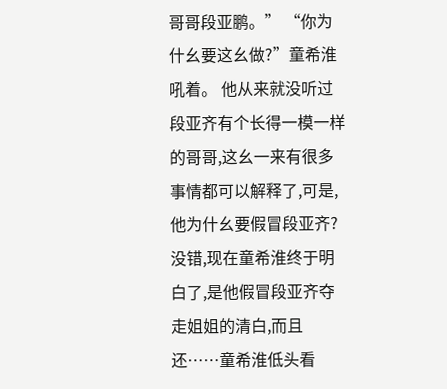哥哥段亚鹏。” “你为什幺要这幺做?”童希淮吼着。 他从来就没听过段亚齐有个长得一模一样的哥哥,这幺一来有很多事情都可以解释了,可是,他为什幺要假冒段亚齐?没错,现在童希淮终于明白了,是他假冒段亚齐夺走姐姐的清白,而且还……童希淮低头看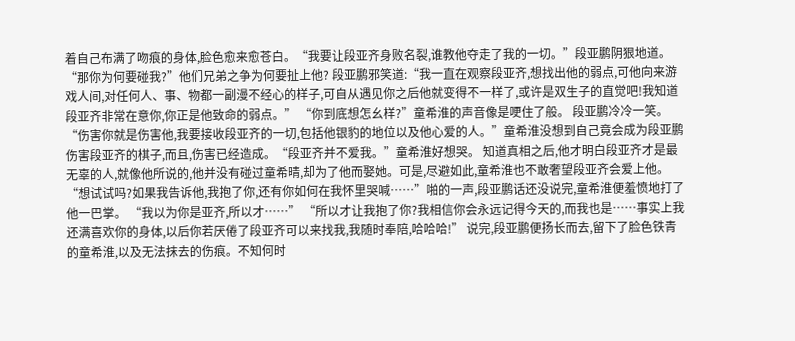着自己布满了吻痕的身体,脸色愈来愈苍白。“我要让段亚齐身败名裂,谁教他夺走了我的一切。”段亚鹏阴狠地道。“那你为何要碰我?”他们兄弟之争为何要扯上他? 段亚鹏邪笑道:“我一直在观察段亚齐,想找出他的弱点,可他向来游戏人间,对任何人、事、物都一副漫不经心的样子,可自从遇见你之后他就变得不一样了,或许是双生子的直觉吧!我知道段亚齐非常在意你,你正是他致命的弱点。” “你到底想怎幺样?”童希淮的声音像是哽住了般。 段亚鹏冷冷一笑。“伤害你就是伤害他,我要接收段亚齐的一切,包括他银豹的地位以及他心爱的人。”童希淮没想到自己竟会成为段亚鹏伤害段亚齐的棋子,而且,伤害已经造成。“段亚齐并不爱我。”童希淮好想哭。 知道真相之后,他才明白段亚齐才是最无辜的人,就像他所说的,他并没有碰过童希晴,却为了他而娶她。可是,尽避如此,童希淮也不敢奢望段亚齐会爱上他。 “想试试吗?如果我告诉他,我抱了你,还有你如何在我怀里哭喊……”啪的一声,段亚鹏话还没说完,童希淮便羞愤地打了他一巴掌。 “我以为你是亚齐,所以才……” “所以才让我抱了你?我相信你会永远记得今天的,而我也是……事实上我还满喜欢你的身体,以后你若厌倦了段亚齐可以来找我,我随时奉陪,哈哈哈!” 说完,段亚鹏便扬长而去,留下了脸色铁青的童希淮,以及无法抹去的伤痕。不知何时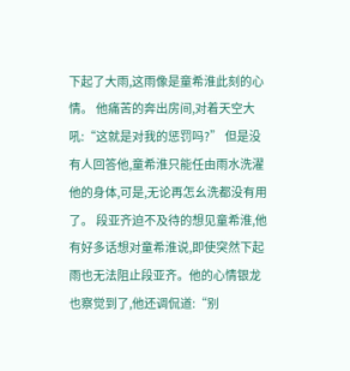下起了大雨,这雨像是童希淮此刻的心情。 他痛苦的奔出房间,对着天空大吼:“这就是对我的惩罚吗?” 但是没有人回答他,童希淮只能任由雨水洗濯他的身体,可是,无论再怎幺洗都没有用了。 段亚齐迫不及待的想见童希淮,他有好多话想对童希淮说,即使突然下起雨也无法阻止段亚齐。他的心情银龙也察觉到了,他还调侃道:“别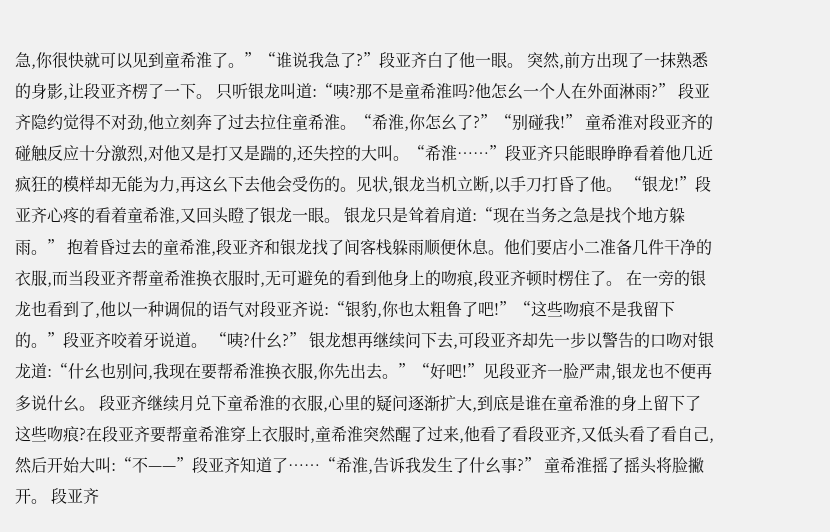急,你很快就可以见到童希淮了。”“谁说我急了?”段亚齐白了他一眼。 突然,前方出现了一抹熟悉的身影,让段亚齐楞了一下。 只听银龙叫道:“咦?那不是童希淮吗?他怎幺一个人在外面淋雨?” 段亚齐隐约觉得不对劲,他立刻奔了过去拉住童希淮。“希淮,你怎幺了?”“别碰我!” 童希淮对段亚齐的碰触反应十分激烈,对他又是打又是踹的,还失控的大叫。“希淮……”段亚齐只能眼睁睁看着他几近疯狂的模样却无能为力,再这幺下去他会受伤的。见状,银龙当机立断,以手刀打昏了他。 “银龙!”段亚齐心疼的看着童希淮,又回头瞪了银龙一眼。 银龙只是耸着肩道:“现在当务之急是找个地方躲雨。” 抱着昏过去的童希淮,段亚齐和银龙找了间客栈躲雨顺便休息。他们要店小二准备几件干净的衣服,而当段亚齐帮童希淮换衣服时,无可避免的看到他身上的吻痕,段亚齐顿时楞住了。 在一旁的银龙也看到了,他以一种调侃的语气对段亚齐说:“银豹,你也太粗鲁了吧!”“这些吻痕不是我留下的。”段亚齐咬着牙说道。 “咦?什幺?” 银龙想再继续问下去,可段亚齐却先一步以警告的口吻对银龙道:“什幺也别问,我现在要帮希淮换衣服,你先出去。”“好吧!”见段亚齐一脸严肃,银龙也不便再多说什幺。 段亚齐继续月兑下童希淮的衣服,心里的疑问逐渐扩大,到底是谁在童希淮的身上留下了这些吻痕?在段亚齐要帮童希淮穿上衣服时,童希淮突然醒了过来,他看了看段亚齐,又低头看了看自己,然后开始大叫:“不——”段亚齐知道了……“希淮,告诉我发生了什幺事?” 童希淮摇了摇头将脸撇开。 段亚齐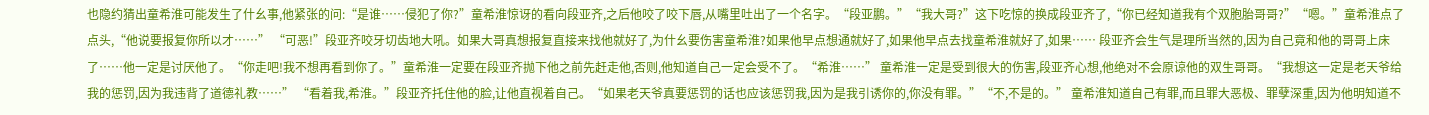也隐约猜出童希淮可能发生了什幺事,他紧张的问:“是谁……侵犯了你?”童希淮惊讶的看向段亚齐,之后他咬了咬下唇,从嘴里吐出了一个名字。“段亚鹏。”“我大哥?”这下吃惊的换成段亚齐了,“你已经知道我有个双胞胎哥哥?”“嗯。”童希淮点了点头,“他说要报复你所以才……” “可恶!”段亚齐咬牙切齿地大吼。如果大哥真想报复直接来找他就好了,为什幺要伤害童希淮?如果他早点想通就好了,如果他早点去找童希淮就好了,如果…… 段亚齐会生气是理所当然的,因为自己竟和他的哥哥上床了……他一定是讨厌他了。“你走吧!我不想再看到你了。”童希淮一定要在段亚齐抛下他之前先赶走他,否则,他知道自己一定会受不了。“希淮……” 童希淮一定是受到很大的伤害,段亚齐心想,他绝对不会原谅他的双生哥哥。“我想这一定是老天爷给我的惩罚,因为我违背了道德礼教……” “看着我,希淮。”段亚齐托住他的脸,让他直视着自己。“如果老天爷真要惩罚的话也应该惩罚我,因为是我引诱你的,你没有罪。”“不,不是的。” 童希淮知道自己有罪,而且罪大恶极、罪孽深重,因为他明知道不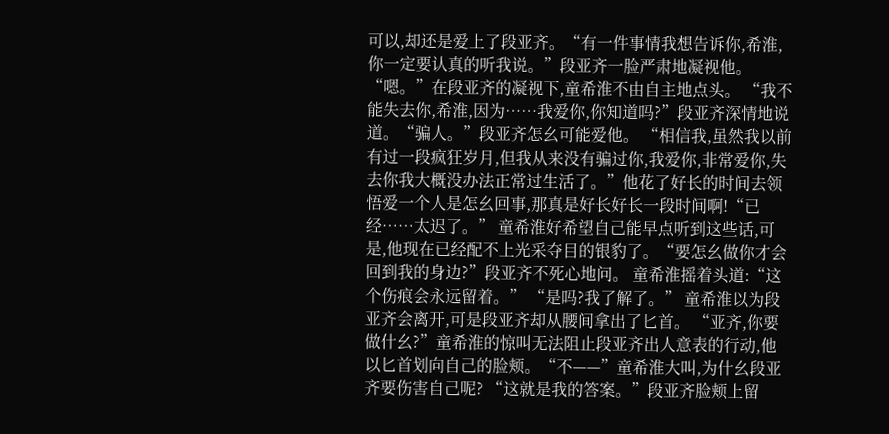可以,却还是爱上了段亚齐。“有一件事情我想告诉你,希淮,你一定要认真的听我说。”段亚齐一脸严肃地凝视他。“嗯。”在段亚齐的凝视下,童希淮不由自主地点头。 “我不能失去你,希淮,因为……我爱你,你知道吗?”段亚齐深情地说道。“骗人。”段亚齐怎幺可能爱他。 “相信我,虽然我以前有过一段疯狂岁月,但我从来没有骗过你,我爱你,非常爱你,失去你我大概没办法正常过生活了。”他花了好长的时间去领悟爱一个人是怎幺回事,那真是好长好长一段时间啊!“已经……太迟了。” 童希淮好希望自己能早点听到这些话,可是,他现在已经配不上光采夺目的银豹了。“要怎幺做你才会回到我的身边?”段亚齐不死心地问。 童希淮摇着头道:“这个伤痕会永远留着。” “是吗?我了解了。” 童希淮以为段亚齐会离开,可是段亚齐却从腰间拿出了匕首。 “亚齐,你要做什幺?”童希淮的惊叫无法阻止段亚齐出人意表的行动,他以匕首划向自己的脸颊。“不——”童希淮大叫,为什幺段亚齐要伤害自己呢? “这就是我的答案。”段亚齐脸颊上留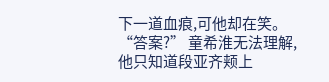下一道血痕,可他却在笑。 “答案?” 童希淮无法理解,他只知道段亚齐颊上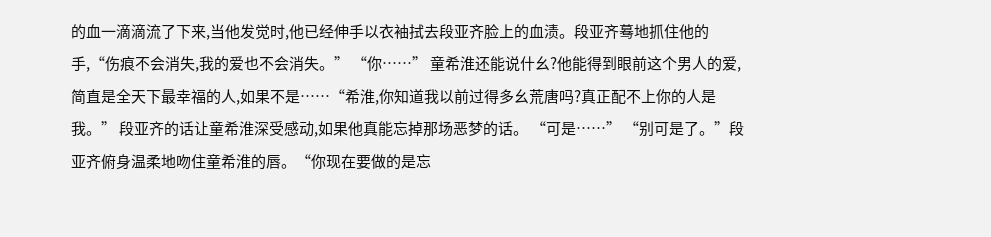的血一滴滴流了下来,当他发觉时,他已经伸手以衣袖拭去段亚齐脸上的血渍。段亚齐蓦地抓住他的手,“伤痕不会消失,我的爱也不会消失。” “你……” 童希淮还能说什幺?他能得到眼前这个男人的爱,简直是全天下最幸福的人,如果不是……“希淮,你知道我以前过得多幺荒唐吗?真正配不上你的人是我。” 段亚齐的话让童希淮深受感动,如果他真能忘掉那场恶梦的话。 “可是……” “别可是了。”段亚齐俯身温柔地吻住童希淮的唇。“你现在要做的是忘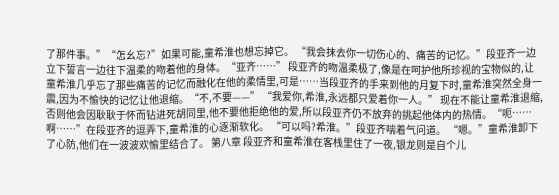了那件事。”“怎幺忘?”如果可能,童希淮也想忘掉它。 “我会抹去你一切伤心的、痛苦的记忆。”段亚齐一边立下誓言一边往下温柔的吻着他的身体。“亚齐……” 段亚齐的吻温柔极了,像是在呵护他所珍视的宝物似的,让童希淮几乎忘了那些痛苦的记忆而融化在他的柔情里,可是……当段亚齐的手来到他的月复下时,童希淮突然全身一震,因为不愉快的记忆让他退缩。“不,不要——” “我爱你,希淮,永远都只爱着你一人。” 现在不能让童希淮退缩,否则他会因耿耿于怀而钻进死胡同里,他不要他拒绝他的爱,所以段亚齐仍不放弃的挑起他体内的热情。“呃……啊……”在段亚齐的逗弄下,童希淮的心逐渐软化。 “可以吗?希淮。”段亚齐喘着气问道。 “嗯。”童希淮卸下了心防,他们在一波波欢愉里结合了。 第八章 段亚齐和童希淮在客栈里住了一夜,银龙则是自个儿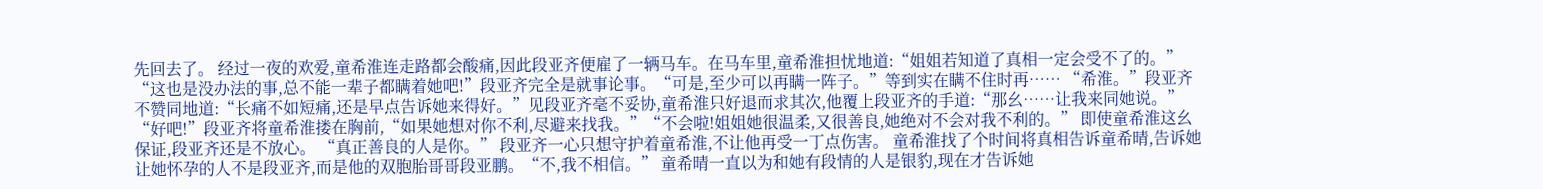先回去了。 经过一夜的欢爱,童希淮连走路都会酸痛,因此段亚齐便雇了一辆马车。在马车里,童希淮担忧地道:“姐姐若知道了真相一定会受不了的。” “这也是没办法的事,总不能一辈子都瞒着她吧!”段亚齐完全是就事论事。“可是,至少可以再瞒一阵子。”等到实在瞒不住时再…… “希淮。”段亚齐不赞同地道:“长痛不如短痛,还是早点告诉她来得好。”见段亚齐毫不妥协,童希淮只好退而求其次,他覆上段亚齐的手道:“那幺……让我来同她说。” “好吧!”段亚齐将童希淮搂在胸前,“如果她想对你不利,尽避来找我。”“不会啦!姐姐她很温柔,又很善良,她绝对不会对我不利的。” 即使童希淮这幺保证,段亚齐还是不放心。 “真正善良的人是你。” 段亚齐一心只想守护着童希淮,不让他再受一丁点伤害。 童希淮找了个时间将真相告诉童希晴,告诉她让她怀孕的人不是段亚齐,而是他的双胞胎哥哥段亚鹏。“不,我不相信。” 童希晴一直以为和她有段情的人是银豹,现在才告诉她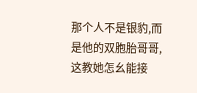那个人不是银豹,而是他的双胞胎哥哥,这教她怎幺能接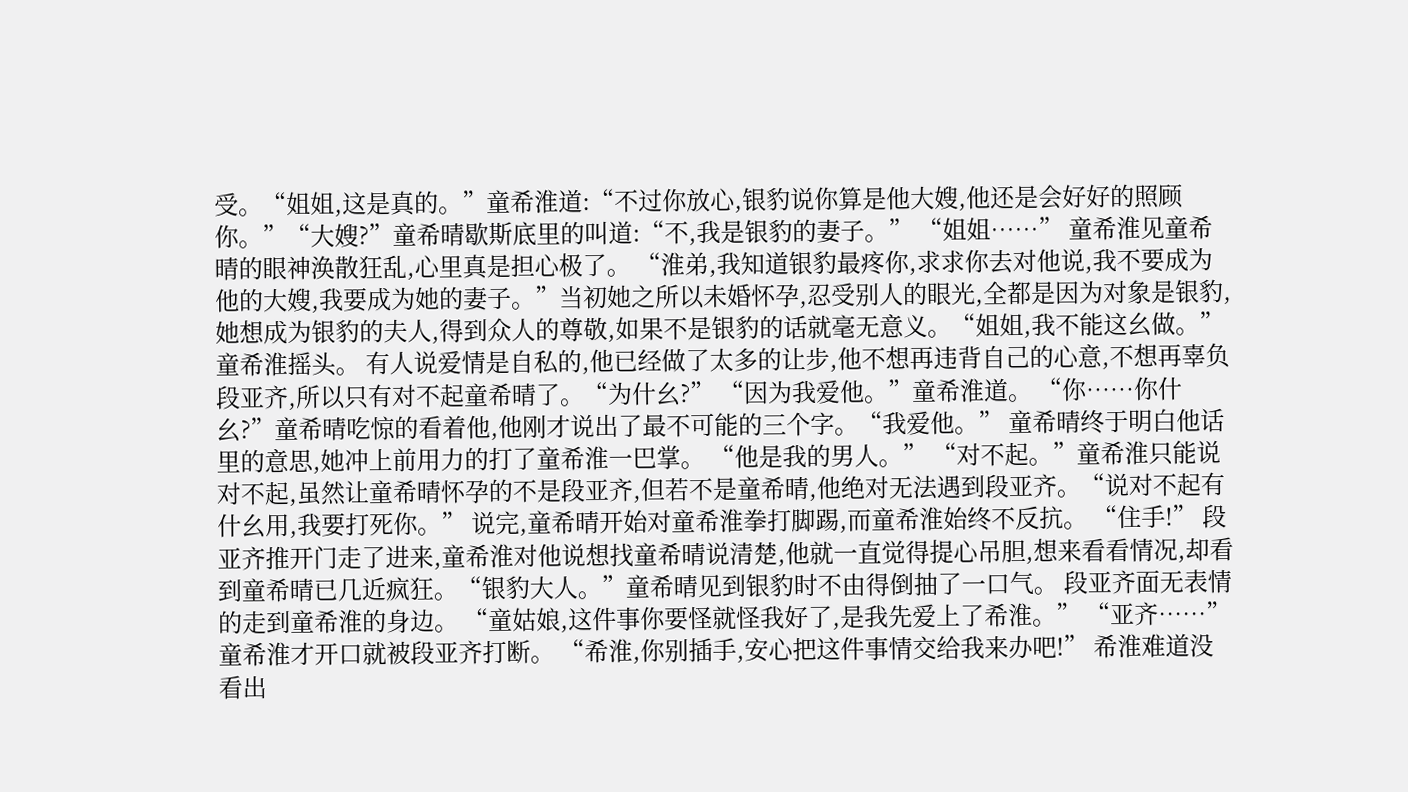受。“姐姐,这是真的。”童希淮道:“不过你放心,银豹说你算是他大嫂,他还是会好好的照顾你。”“大嫂?”童希晴歇斯底里的叫道:“不,我是银豹的妻子。” “姐姐……” 童希淮见童希晴的眼神涣散狂乱,心里真是担心极了。 “淮弟,我知道银豹最疼你,求求你去对他说,我不要成为他的大嫂,我要成为她的妻子。”当初她之所以未婚怀孕,忍受别人的眼光,全都是因为对象是银豹,她想成为银豹的夫人,得到众人的尊敬,如果不是银豹的话就毫无意义。“姐姐,我不能这幺做。”童希淮摇头。 有人说爱情是自私的,他已经做了太多的让步,他不想再违背自己的心意,不想再辜负段亚齐,所以只有对不起童希晴了。“为什幺?” “因为我爱他。”童希淮道。 “你……你什幺?”童希晴吃惊的看着他,他刚才说出了最不可能的三个字。“我爱他。” 童希晴终于明白他话里的意思,她冲上前用力的打了童希淮一巴掌。 “他是我的男人。” “对不起。”童希淮只能说对不起,虽然让童希晴怀孕的不是段亚齐,但若不是童希晴,他绝对无法遇到段亚齐。“说对不起有什幺用,我要打死你。” 说完,童希晴开始对童希淮拳打脚踢,而童希淮始终不反抗。 “住手!” 段亚齐推开门走了进来,童希淮对他说想找童希晴说清楚,他就一直觉得提心吊胆,想来看看情况,却看到童希晴已几近疯狂。“银豹大人。”童希晴见到银豹时不由得倒抽了一口气。 段亚齐面无表情的走到童希淮的身边。 “童姑娘,这件事你要怪就怪我好了,是我先爱上了希淮。” “亚齐……” 童希淮才开口就被段亚齐打断。 “希淮,你别插手,安心把这件事情交给我来办吧!” 希淮难道没看出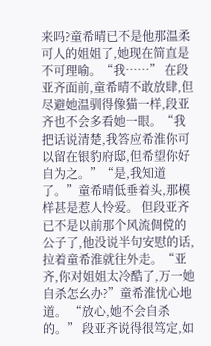来吗?童希晴已不是他那温柔可人的姐姐了,她现在简直是不可理喻。“我……” 在段亚齐面前,童希晴不敢放肆,但尽避她温驯得像猫一样,段亚齐也不会多看她一眼。“我把话说清楚,我答应希淮你可以留在银豹府邸,但希望你好自为之。”“是,我知道了。”童希晴低垂着头,那模样甚是惹人怜爱。 但段亚齐已不是以前那个风流倜傥的公子了,他没说半句安慰的话,拉着童希淮就往外走。“亚齐,你对姐姐太冷酷了,万一她自杀怎幺办?”童希淮忧心地道。 “放心,她不会自杀的。” 段亚齐说得很笃定,如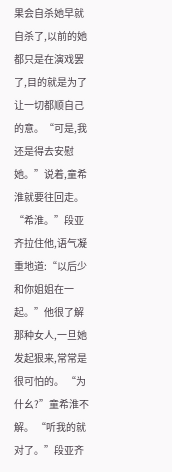果会自杀她早就自杀了,以前的她都只是在演戏罢了,目的就是为了让一切都顺自己的意。“可是,我还是得去安慰她。”说着,童希淮就要往回走。 “希淮。”段亚齐拉住他,语气凝重地道:“以后少和你姐姐在一起。”他很了解那种女人,一旦她发起狠来,常常是很可怕的。 “为什幺?”童希淮不解。 “听我的就对了。”段亚齐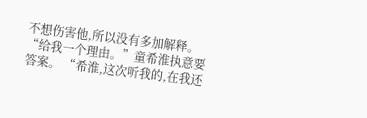不想伤害他,所以没有多加解释。 “给我一个理由。”童希淮执意要答案。 “希淮,这次听我的,在我还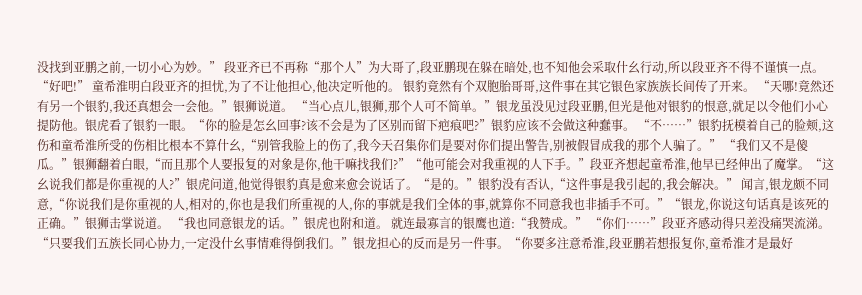没找到亚鹏之前,一切小心为妙。” 段亚齐已不再称“那个人”为大哥了,段亚鹏现在躲在暗处,也不知他会采取什幺行动,所以段亚齐不得不谨慎一点。“好吧!” 童希淮明白段亚齐的担忧,为了不让他担心,他决定听他的。 银豹竟然有个双胞胎哥哥,这件事在其它银色家族族长间传了开来。 “天哪!竟然还有另一个银豹,我还真想会一会他。”银狮说道。 “当心点儿,银狮,那个人可不简单。”银龙虽没见过段亚鹏,但光是他对银豹的恨意,就足以令他们小心提防他。银虎看了银豹一眼。“你的脸是怎幺回事?该不会是为了区别而留下疤痕吧?”银豹应该不会做这种蠢事。 “不……”银豹抚模着自己的脸颊,这伤和童希淮所受的伤相比根本不算什幺,“别管我脸上的伤了,我今天召集你们是要对你们提出警告,别被假冒成我的那个人骗了。” “我们又不是傻瓜。”银狮翻着白眼,“而且那个人要报复的对象是你,他干嘛找我们?”“他可能会对我重视的人下手。”段亚齐想起童希淮,他早已经伸出了魔掌。“这幺说我们都是你重视的人?”银虎问道,他觉得银豹真是愈来愈会说话了。“是的。”银豹没有否认,“这件事是我引起的,我会解决。” 闻言,银龙颇不同意,“你说我们是你重视的人,相对的,你也是我们所重视的人,你的事就是我们全体的事,就算你不同意我也非插手不可。”“银龙,你说这句话真是该死的正确。”银狮击掌说道。 “我也同意银龙的话。”银虎也附和道。 就连最寡言的银鹰也道:“我赞成。” “你们……”段亚齐感动得只差没痛哭流涕。 “只要我们五族长同心协力,一定没什幺事情难得倒我们。”银龙担心的反而是另一件事。“你要多注意希淮,段亚鹏若想报复你,童希淮才是最好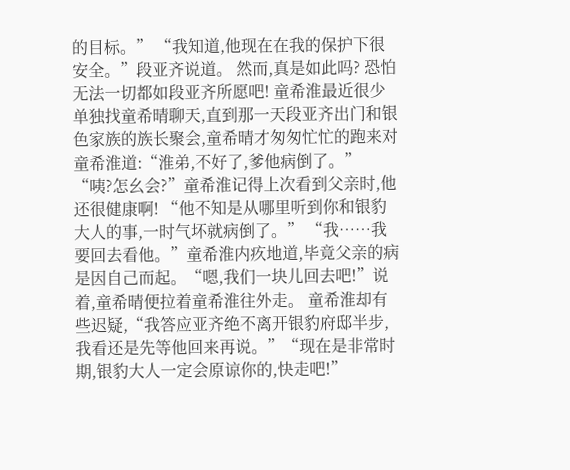的目标。” “我知道,他现在在我的保护下很安全。”段亚齐说道。 然而,真是如此吗? 恐怕无法一切都如段亚齐所愿吧! 童希淮最近很少单独找童希晴聊天,直到那一天段亚齐出门和银色家族的族长聚会,童希晴才匆匆忙忙的跑来对童希淮道:“淮弟,不好了,爹他病倒了。” “咦?怎幺会?”童希淮记得上次看到父亲时,他还很健康啊! “他不知是从哪里听到你和银豹大人的事,一时气坏就病倒了。” “我……我要回去看他。”童希淮内疚地道,毕竟父亲的病是因自己而起。“嗯,我们一块儿回去吧!”说着,童希晴便拉着童希淮往外走。 童希淮却有些迟疑,“我答应亚齐绝不离开银豹府邸半步,我看还是先等他回来再说。”“现在是非常时期,银豹大人一定会原谅你的,快走吧!”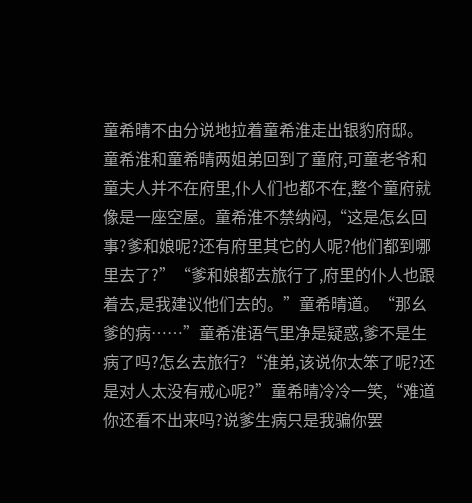童希晴不由分说地拉着童希淮走出银豹府邸。 童希淮和童希晴两姐弟回到了童府,可童老爷和童夫人并不在府里,仆人们也都不在,整个童府就像是一座空屋。童希淮不禁纳闷,“这是怎幺回事?爹和娘呢?还有府里其它的人呢?他们都到哪里去了?”“爹和娘都去旅行了,府里的仆人也跟着去,是我建议他们去的。”童希晴道。“那幺爹的病……”童希淮语气里净是疑惑,爹不是生病了吗?怎幺去旅行?“淮弟,该说你太笨了呢?还是对人太没有戒心呢?”童希晴冷冷一笑,“难道你还看不出来吗?说爹生病只是我骗你罢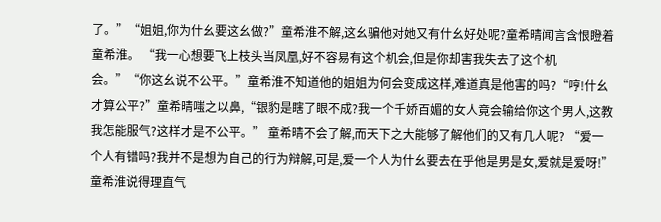了。”“姐姐,你为什幺要这幺做?”童希淮不解,这幺骗他对她又有什幺好处呢?童希晴闻言含恨瞪着童希淮。 “我一心想要飞上枝头当凤凰,好不容易有这个机会,但是你却害我失去了这个机会。”“你这幺说不公平。”童希淮不知道他的姐姐为何会变成这样,难道真是他害的吗?“哼!什幺才算公平?”童希晴嗤之以鼻,“银豹是瞎了眼不成?我一个千娇百媚的女人竟会输给你这个男人,这教我怎能服气?这样才是不公平。” 童希晴不会了解,而天下之大能够了解他们的又有几人呢? “爱一个人有错吗?我并不是想为自己的行为辩解,可是,爱一个人为什幺要去在乎他是男是女,爱就是爱呀!”童希淮说得理直气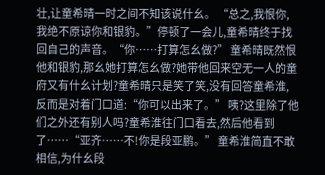壮,让童希晴一时之间不知该说什幺。 “总之,我恨你,我绝不原谅你和银豹。”停顿了一会儿,童希晴终于找回自己的声音。“你……打算怎幺做?” 童希晴既然恨他和银豹,那幺她打算怎幺做?她带他回来空无一人的童府又有什幺计划?童希晴只是笑了笑,没有回答童希淮,反而是对着门口道:“你可以出来了。” 咦?这里除了他们之外还有别人吗?童希淮往门口看去,然后他看到了……“亚齐……不!你是段亚鹏。” 童希淮简直不敢相信,为什幺段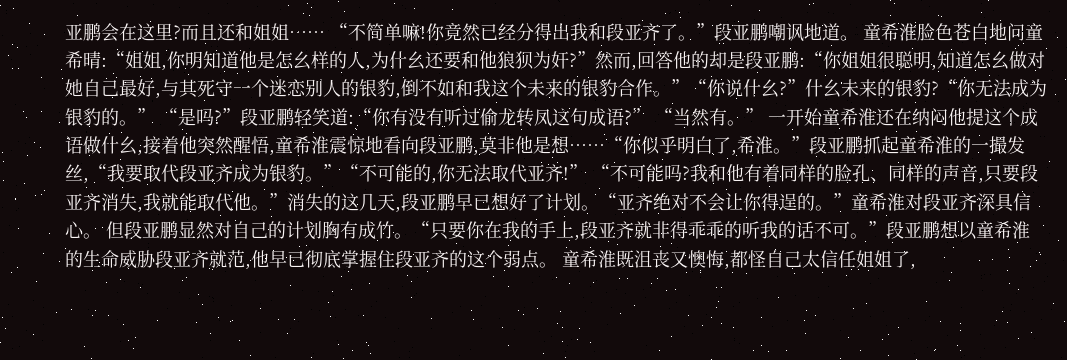亚鹏会在这里?而且还和姐姐…… “不简单嘛!你竟然已经分得出我和段亚齐了。”段亚鹏嘲讽地道。 童希淮脸色苍白地问童希晴:“姐姐,你明知道他是怎幺样的人,为什幺还要和他狼狈为奸?”然而,回答他的却是段亚鹏:“你姐姐很聪明,知道怎幺做对她自己最好,与其死守一个迷恋别人的银豹,倒不如和我这个未来的银豹合作。”“你说什幺?”什幺未来的银豹?“你无法成为银豹的。” “是吗?”段亚鹏轻笑道:“你有没有听过偷龙转凤这句成语?” “当然有。” 一开始童希淮还在纳闷他提这个成语做什幺,接着他突然醒悟,童希淮震惊地看向段亚鹏,莫非他是想……“你似乎明白了,希淮。”段亚鹏抓起童希淮的一撮发丝,“我要取代段亚齐成为银豹。”“不可能的,你无法取代亚齐!” “不可能吗?我和他有着同样的脸孔、同样的声音,只要段亚齐消失,我就能取代他。”消失的这几天,段亚鹏早已想好了计划。“亚齐绝对不会让你得逞的。”童希淮对段亚齐深具信心。 但段亚鹏显然对自己的计划胸有成竹。“只要你在我的手上,段亚齐就非得乖乖的听我的话不可。”段亚鹏想以童希淮的生命威胁段亚齐就范,他早已彻底掌握住段亚齐的这个弱点。 童希淮既沮丧又懊悔,都怪自己太信任姐姐了,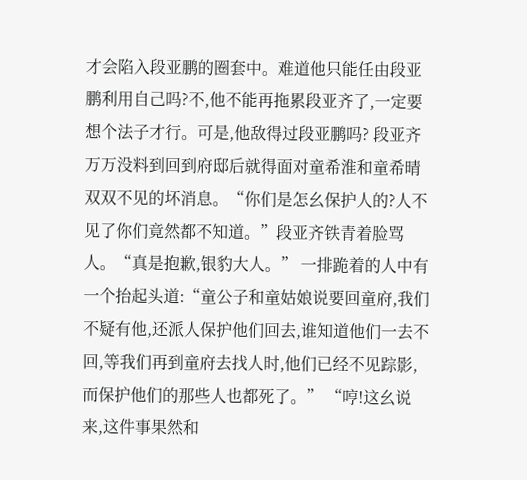才会陷入段亚鹏的圈套中。难道他只能任由段亚鹏利用自己吗?不,他不能再拖累段亚齐了,一定要想个法子才行。可是,他敌得过段亚鹏吗? 段亚齐万万没料到回到府邸后就得面对童希淮和童希晴双双不见的坏消息。“你们是怎幺保护人的?人不见了你们竟然都不知道。”段亚齐铁青着脸骂人。“真是抱歉,银豹大人。” 一排跪着的人中有一个抬起头道:“童公子和童姑娘说要回童府,我们不疑有他,还派人保护他们回去,谁知道他们一去不回,等我们再到童府去找人时,他们已经不见踪影,而保护他们的那些人也都死了。” “哼!这幺说来,这件事果然和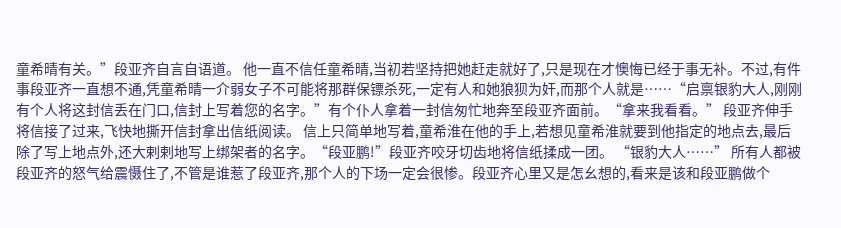童希晴有关。”段亚齐自言自语道。 他一直不信任童希晴,当初若坚持把她赶走就好了,只是现在才懊悔已经于事无补。不过,有件事段亚齐一直想不通,凭童希晴一介弱女子不可能将那群保镖杀死,一定有人和她狼狈为奸,而那个人就是……“启禀银豹大人,刚刚有个人将这封信丢在门口,信封上写着您的名字。”有个仆人拿着一封信匆忙地奔至段亚齐面前。“拿来我看看。” 段亚齐伸手将信接了过来,飞快地撕开信封拿出信纸阅读。 信上只简单地写着,童希淮在他的手上,若想见童希淮就要到他指定的地点去,最后除了写上地点外,还大剌剌地写上绑架者的名字。“段亚鹏!”段亚齐咬牙切齿地将信纸揉成一团。 “银豹大人……” 所有人都被段亚齐的怒气给震慑住了,不管是谁惹了段亚齐,那个人的下场一定会很惨。段亚齐心里又是怎幺想的,看来是该和段亚鹏做个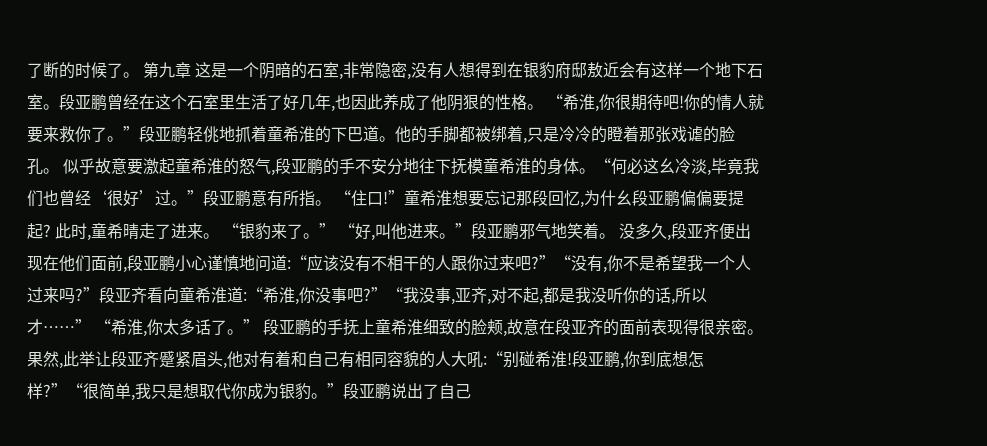了断的时候了。 第九章 这是一个阴暗的石室,非常隐密,没有人想得到在银豹府邸敖近会有这样一个地下石室。段亚鹏曾经在这个石室里生活了好几年,也因此养成了他阴狠的性格。 “希淮,你很期待吧!你的情人就要来救你了。”段亚鹏轻佻地抓着童希淮的下巴道。他的手脚都被绑着,只是冷冷的瞪着那张戏谑的脸孔。 似乎故意要激起童希淮的怒气,段亚鹏的手不安分地往下抚模童希淮的身体。“何必这幺冷淡,毕竟我们也曾经‘很好’过。”段亚鹏意有所指。 “住口!”童希淮想要忘记那段回忆,为什幺段亚鹏偏偏要提起? 此时,童希晴走了进来。 “银豹来了。” “好,叫他进来。”段亚鹏邪气地笑着。 没多久,段亚齐便出现在他们面前,段亚鹏小心谨慎地问道:“应该没有不相干的人跟你过来吧?”“没有,你不是希望我一个人过来吗?”段亚齐看向童希淮道:“希淮,你没事吧?”“我没事,亚齐,对不起,都是我没听你的话,所以才……” “希淮,你太多话了。” 段亚鹏的手抚上童希淮细致的脸颊,故意在段亚齐的面前表现得很亲密。果然,此举让段亚齐蹙紧眉头,他对有着和自己有相同容貌的人大吼:“别碰希淮!段亚鹏,你到底想怎样?”“很简单,我只是想取代你成为银豹。”段亚鹏说出了自己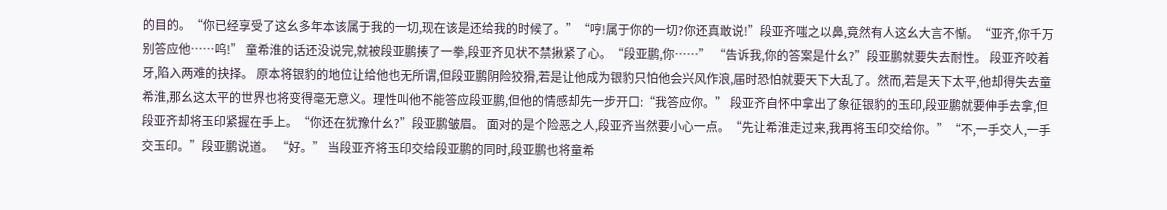的目的。“你已经享受了这幺多年本该属于我的一切,现在该是还给我的时候了。”“哼!属于你的一切?你还真敢说!”段亚齐嗤之以鼻,竟然有人这幺大言不惭。“亚齐,你千万别答应他……呜!” 童希淮的话还没说完,就被段亚鹏揍了一拳,段亚齐见状不禁揪紧了心。“段亚鹏,你……” “告诉我,你的答案是什幺?”段亚鹏就要失去耐性。 段亚齐咬着牙,陷入两难的抉择。 原本将银豹的地位让给他也无所谓,但段亚鹏阴险狡猾,若是让他成为银豹只怕他会兴风作浪,届时恐怕就要天下大乱了。然而,若是天下太平,他却得失去童希淮,那幺这太平的世界也将变得毫无意义。理性叫他不能答应段亚鹏,但他的情感却先一步开口:“我答应你。” 段亚齐自怀中拿出了象征银豹的玉印,段亚鹏就要伸手去拿,但段亚齐却将玉印紧握在手上。“你还在犹豫什幺?”段亚鹏皱眉。 面对的是个险恶之人,段亚齐当然要小心一点。“先让希淮走过来,我再将玉印交给你。”“不,一手交人,一手交玉印。”段亚鹏说道。 “好。” 当段亚齐将玉印交给段亚鹏的同时,段亚鹏也将童希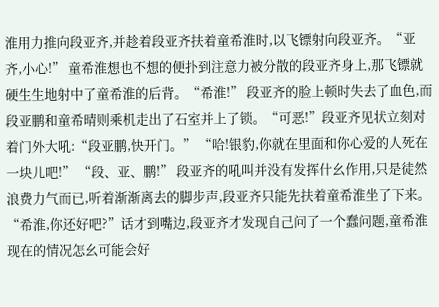淮用力推向段亚齐,并趁着段亚齐扶着童希淮时,以飞镖射向段亚齐。“亚齐,小心!” 童希淮想也不想的便扑到注意力被分散的段亚齐身上,那飞镖就硬生生地射中了童希淮的后背。“希淮!” 段亚齐的脸上顿时失去了血色,而段亚鹏和童希晴则乘机走出了石室并上了锁。“可恶!”段亚齐见状立刻对着门外大吼:“段亚鹏,快开门。” “哈!银豹,你就在里面和你心爱的人死在一块儿吧!” “段、亚、鹏!” 段亚齐的吼叫并没有发挥什幺作用,只是徒然浪费力气而已,听着渐渐离去的脚步声,段亚齐只能先扶着童希淮坐了下来。“希淮,你还好吧?”话才到嘴边,段亚齐才发现自己问了一个蠢问题,童希淮现在的情况怎幺可能会好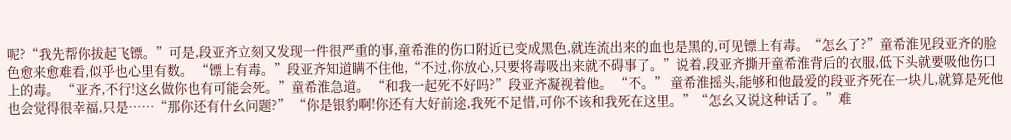呢?“我先帮你拔起飞镖。”可是,段亚齐立刻又发现一件很严重的事,童希淮的伤口附近已变成黑色,就连流出来的血也是黑的,可见镖上有毒。“怎幺了?”童希淮见段亚齐的脸色愈来愈难看,似乎也心里有数。 “镖上有毒。”段亚齐知道瞒不住他,“不过,你放心,只要将毒吸出来就不碍事了。”说着,段亚齐撕开童希淮背后的衣服,低下头就要吸他伤口上的毒。 “亚齐,不行!这幺做你也有可能会死。”童希淮急道。 “和我一起死不好吗?”段亚齐凝视着他。 “不。” 童希淮摇头,能够和他最爱的段亚齐死在一块儿,就算是死他也会觉得很幸福,只是……“那你还有什幺问题?” “你是银豹啊!你还有大好前途,我死不足惜,可你不该和我死在这里。”“怎幺又说这种话了。”难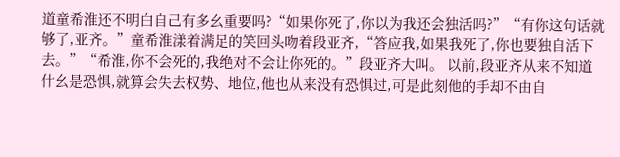道童希淮还不明白自己有多幺重要吗?“如果你死了,你以为我还会独活吗?”“有你这句话就够了,亚齐。”童希淮漾着满足的笑回头吻着段亚齐,“答应我,如果我死了,你也要独自活下去。”“希淮,你不会死的,我绝对不会让你死的。”段亚齐大叫。 以前,段亚齐从来不知道什幺是恐惧,就算会失去权势、地位,他也从来没有恐惧过,可是此刻他的手却不由自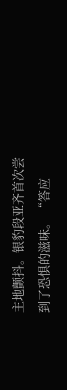主地颤抖。银豹段亚齐首次尝到了恐惧的滋味。 “答应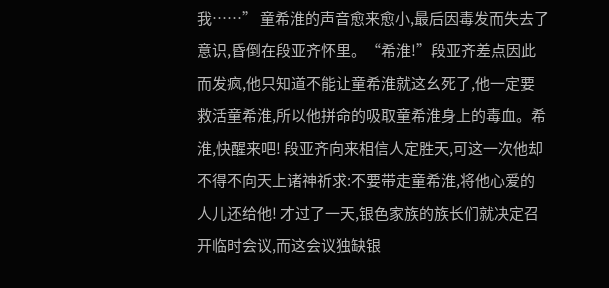我……” 童希淮的声音愈来愈小,最后因毒发而失去了意识,昏倒在段亚齐怀里。“希淮!”段亚齐差点因此而发疯,他只知道不能让童希淮就这幺死了,他一定要救活童希淮,所以他拼命的吸取童希淮身上的毒血。希淮,快醒来吧! 段亚齐向来相信人定胜天,可这一次他却不得不向天上诸神祈求:不要带走童希淮,将他心爱的人儿还给他! 才过了一天,银色家族的族长们就决定召开临时会议,而这会议独缺银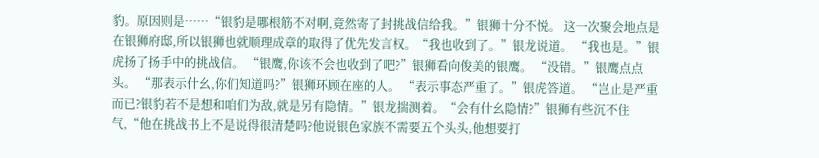豹。原因则是……“银豹是哪根筋不对啊,竟然寄了封挑战信给我。”银狮十分不悦。 这一次聚会地点是在银狮府邸,所以银狮也就顺理成章的取得了优先发言权。“我也收到了。”银龙说道。 “我也是。”银虎扬了扬手中的挑战信。 “银鹰,你该不会也收到了吧?”银狮看向俊美的银鹰。 “没错。”银鹰点点头。 “那表示什幺,你们知道吗?”银狮环顾在座的人。 “表示事态严重了。”银虎答道。 “岂止是严重而已?银豹若不是想和咱们为敌,就是另有隐情。”银龙揣测着。“会有什幺隐情?”银狮有些沉不住气,“他在挑战书上不是说得很清楚吗?他说银色家族不需要五个头头,他想要打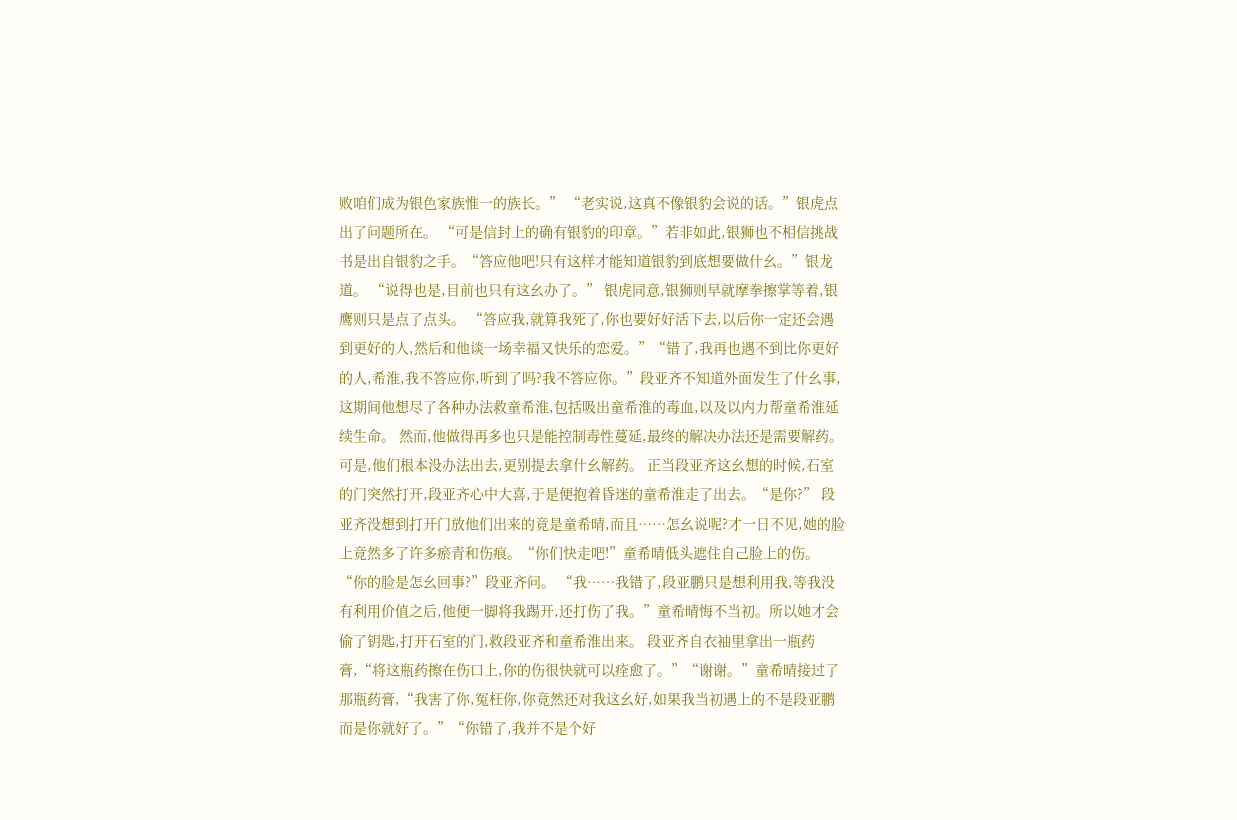败咱们成为银色家族惟一的族长。” “老实说,这真不像银豹会说的话。”银虎点出了问题所在。 “可是信封上的确有银豹的印章。”若非如此,银狮也不相信挑战书是出自银豹之手。“答应他吧!只有这样才能知道银豹到底想要做什幺。”银龙道。 “说得也是,目前也只有这幺办了。” 银虎同意,银狮则早就摩拳擦掌等着,银鹰则只是点了点头。 “答应我,就算我死了,你也要好好活下去,以后你一定还会遇到更好的人,然后和他谈一场幸福又快乐的恋爱。”“错了,我再也遇不到比你更好的人,希淮,我不答应你,听到了吗?我不答应你。”段亚齐不知道外面发生了什幺事,这期间他想尽了各种办法救童希淮,包括吸出童希淮的毒血,以及以内力帮童希淮延续生命。 然而,他做得再多也只是能控制毒性蔓延,最终的解决办法还是需要解药。可是,他们根本没办法出去,更别提去拿什幺解药。 正当段亚齐这幺想的时候,石室的门突然打开,段亚齐心中大喜,于是便抱着昏迷的童希淮走了出去。“是你?” 段亚齐没想到打开门放他们出来的竟是童希晴,而且……怎幺说呢?才一日不见,她的脸上竟然多了许多瘀青和伤痕。“你们快走吧!”童希晴低头遮住自己脸上的伤。 “你的脸是怎幺回事?”段亚齐问。 “我……我错了,段亚鹏只是想利用我,等我没有利用价值之后,他便一脚将我踢开,还打伤了我。”童希晴悔不当初。所以她才会偷了钥匙,打开石室的门,救段亚齐和童希淮出来。 段亚齐自衣袖里拿出一瓶药膏,“将这瓶药擦在伤口上,你的伤很快就可以痊愈了。”“谢谢。”童希晴接过了那瓶药膏,“我害了你,冤枉你,你竟然还对我这幺好,如果我当初遇上的不是段亚鹏而是你就好了。”“你错了,我并不是个好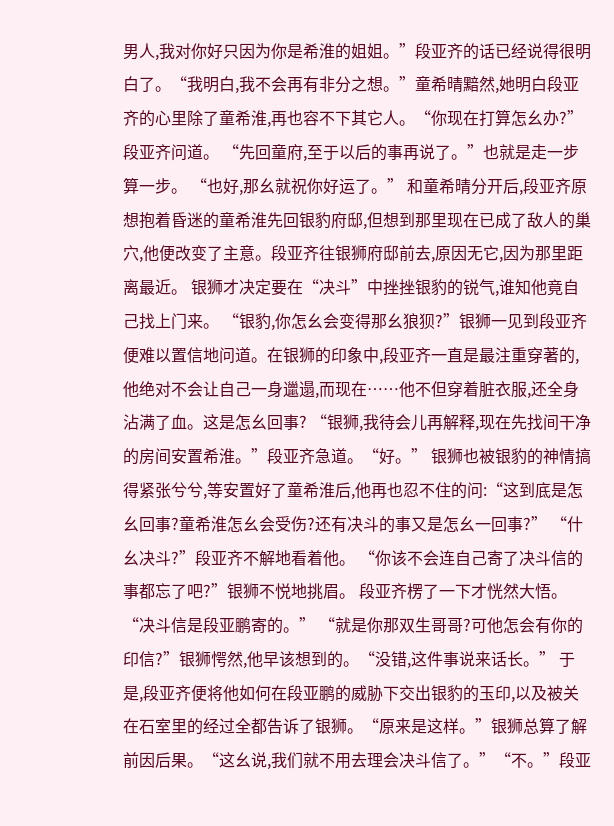男人,我对你好只因为你是希淮的姐姐。”段亚齐的话已经说得很明白了。“我明白,我不会再有非分之想。”童希晴黯然,她明白段亚齐的心里除了童希淮,再也容不下其它人。“你现在打算怎幺办?”段亚齐问道。 “先回童府,至于以后的事再说了。”也就是走一步算一步。 “也好,那幺就祝你好运了。” 和童希晴分开后,段亚齐原想抱着昏迷的童希淮先回银豹府邸,但想到那里现在已成了敌人的巢穴,他便改变了主意。段亚齐往银狮府邸前去,原因无它,因为那里距离最近。 银狮才决定要在“决斗”中挫挫银豹的锐气,谁知他竟自己找上门来。 “银豹,你怎幺会变得那幺狼狈?”银狮一见到段亚齐便难以置信地问道。在银狮的印象中,段亚齐一直是最注重穿著的,他绝对不会让自己一身邋遢,而现在……他不但穿着脏衣服,还全身沾满了血。这是怎幺回事? “银狮,我待会儿再解释,现在先找间干净的房间安置希淮。”段亚齐急道。“好。” 银狮也被银豹的神情搞得紧张兮兮,等安置好了童希淮后,他再也忍不住的问:“这到底是怎幺回事?童希淮怎幺会受伤?还有决斗的事又是怎幺一回事?” “什幺决斗?”段亚齐不解地看着他。 “你该不会连自己寄了决斗信的事都忘了吧?”银狮不悦地挑眉。 段亚齐楞了一下才恍然大悟。 “决斗信是段亚鹏寄的。” “就是你那双生哥哥?可他怎会有你的印信?”银狮愕然,他早该想到的。“没错,这件事说来话长。” 于是,段亚齐便将他如何在段亚鹏的威胁下交出银豹的玉印,以及被关在石室里的经过全都告诉了银狮。“原来是这样。”银狮总算了解前因后果。“这幺说,我们就不用去理会决斗信了。”“不。”段亚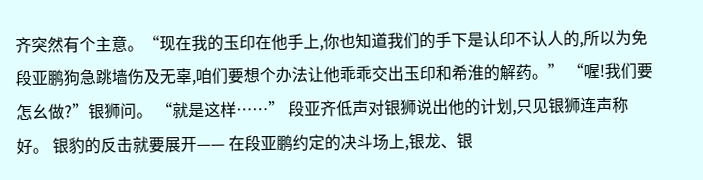齐突然有个主意。“现在我的玉印在他手上,你也知道我们的手下是认印不认人的,所以为免段亚鹏狗急跳墙伤及无辜,咱们要想个办法让他乖乖交出玉印和希淮的解药。” “喔!我们要怎幺做?”银狮问。 “就是这样……” 段亚齐低声对银狮说出他的计划,只见银狮连声称好。 银豹的反击就要展开—— 在段亚鹏约定的决斗场上,银龙、银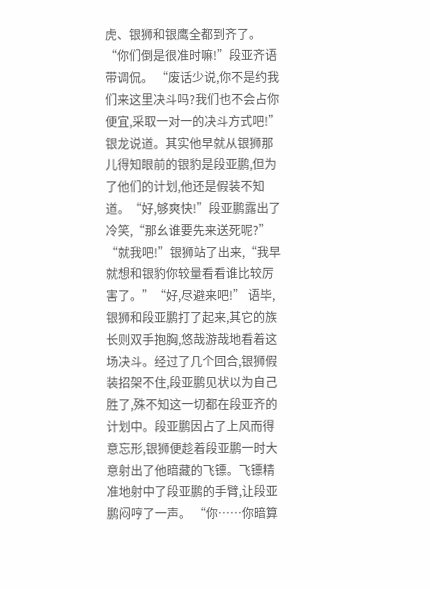虎、银狮和银鹰全都到齐了。 “你们倒是很准时嘛!”段亚齐语带调侃。 “废话少说,你不是约我们来这里决斗吗?我们也不会占你便宜,采取一对一的决斗方式吧!”银龙说道。其实他早就从银狮那儿得知眼前的银豹是段亚鹏,但为了他们的计划,他还是假装不知道。“好,够爽快!”段亚鹏露出了冷笑,“那幺谁要先来送死呢?” “就我吧!”银狮站了出来,“我早就想和银豹你较量看看谁比较厉害了。”“好,尽避来吧!” 语毕,银狮和段亚鹏打了起来,其它的族长则双手抱胸,悠哉游哉地看着这场决斗。经过了几个回合,银狮假装招架不住,段亚鹏见状以为自己胜了,殊不知这一切都在段亚齐的计划中。段亚鹏因占了上风而得意忘形,银狮便趁着段亚鹏一时大意射出了他暗藏的飞镖。飞镖精准地射中了段亚鹏的手臂,让段亚鹏闷哼了一声。 “你……你暗算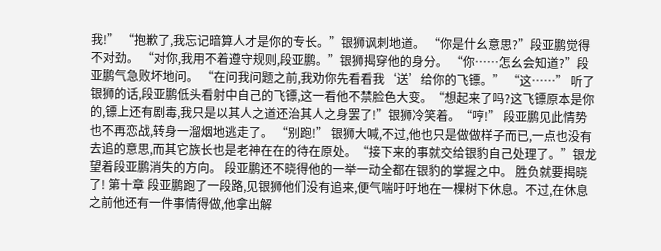我!” “抱歉了,我忘记暗算人才是你的专长。”银狮讽刺地道。 “你是什幺意思?”段亚鹏觉得不对劲。 “对你,我用不着遵守规则,段亚鹏。”银狮揭穿他的身分。 “你……怎幺会知道?”段亚鹏气急败坏地问。 “在问我问题之前,我劝你先看看我‘送’给你的飞镖。” “这……” 听了银狮的话,段亚鹏低头看射中自己的飞镖,这一看他不禁脸色大变。“想起来了吗?这飞镖原本是你的,镖上还有剧毒,我只是以其人之道还治其人之身罢了!”银狮冷笑着。“哼!” 段亚鹏见此情势也不再恋战,转身一溜烟地逃走了。 “别跑!” 银狮大喊,不过,他也只是做做样子而已,一点也没有去追的意思,而其它族长也是老神在在的待在原处。“接下来的事就交给银豹自己处理了。”银龙望着段亚鹏消失的方向。 段亚鹏还不晓得他的一举一动全都在银豹的掌握之中。 胜负就要揭晓了! 第十章 段亚鹏跑了一段路,见银狮他们没有追来,便气喘吁吁地在一棵树下休息。不过,在休息之前他还有一件事情得做,他拿出解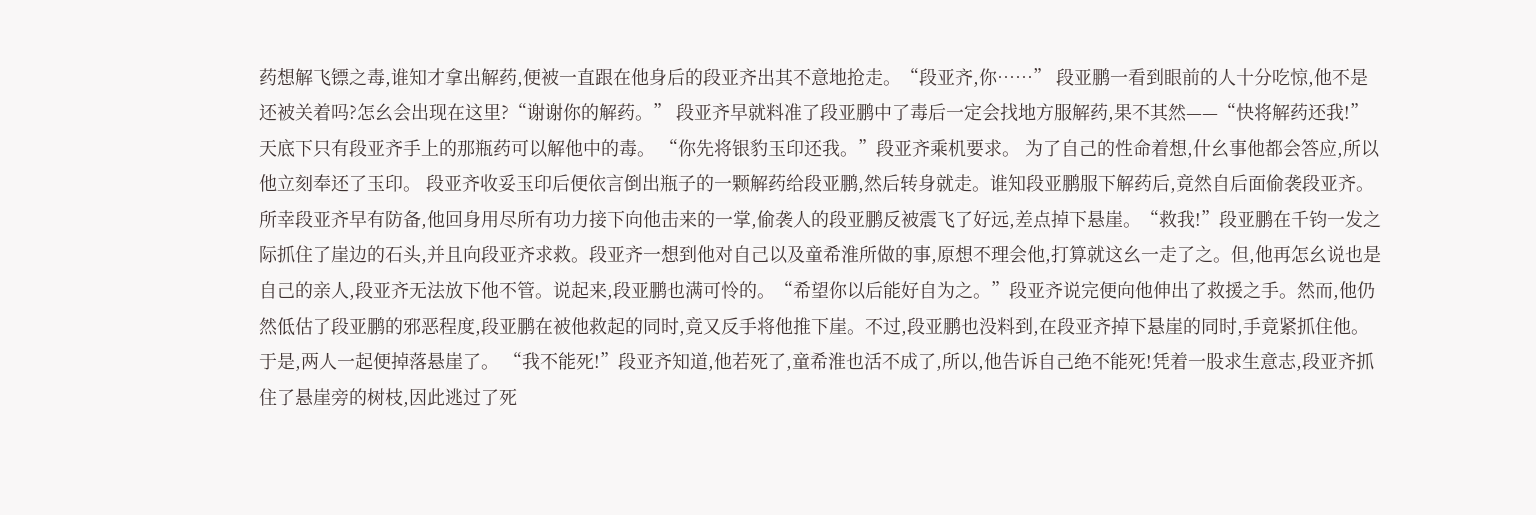药想解飞镖之毒,谁知才拿出解药,便被一直跟在他身后的段亚齐出其不意地抢走。“段亚齐,你……” 段亚鹏一看到眼前的人十分吃惊,他不是还被关着吗?怎幺会出现在这里?“谢谢你的解药。” 段亚齐早就料准了段亚鹏中了毒后一定会找地方服解药,果不其然——“快将解药还我!”天底下只有段亚齐手上的那瓶药可以解他中的毒。 “你先将银豹玉印还我。”段亚齐乘机要求。 为了自己的性命着想,什幺事他都会答应,所以他立刻奉还了玉印。 段亚齐收妥玉印后便依言倒出瓶子的一颗解药给段亚鹏,然后转身就走。谁知段亚鹏服下解药后,竟然自后面偷袭段亚齐。 所幸段亚齐早有防备,他回身用尽所有功力接下向他击来的一掌,偷袭人的段亚鹏反被震飞了好远,差点掉下悬崖。“救我!”段亚鹏在千钧一发之际抓住了崖边的石头,并且向段亚齐求救。段亚齐一想到他对自己以及童希淮所做的事,原想不理会他,打算就这幺一走了之。但,他再怎幺说也是自己的亲人,段亚齐无法放下他不管。说起来,段亚鹏也满可怜的。“希望你以后能好自为之。”段亚齐说完便向他伸出了救援之手。然而,他仍然低估了段亚鹏的邪恶程度,段亚鹏在被他救起的同时,竟又反手将他推下崖。不过,段亚鹏也没料到,在段亚齐掉下悬崖的同时,手竟紧抓住他。 于是,两人一起便掉落悬崖了。 “我不能死!”段亚齐知道,他若死了,童希淮也活不成了,所以,他告诉自己绝不能死!凭着一股求生意志,段亚齐抓住了悬崖旁的树枝,因此逃过了死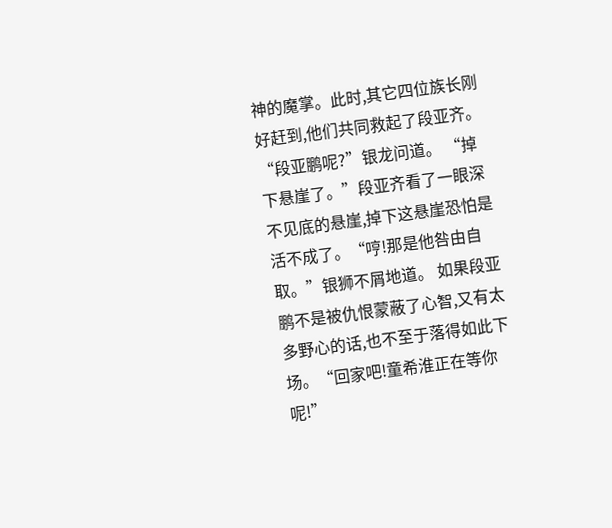神的魔掌。此时,其它四位族长刚好赶到,他们共同救起了段亚齐。 “段亚鹏呢?”银龙问道。 “掉下悬崖了。”段亚齐看了一眼深不见底的悬崖,掉下这悬崖恐怕是活不成了。“哼!那是他咎由自取。”银狮不屑地道。 如果段亚鹏不是被仇恨蒙蔽了心智,又有太多野心的话,也不至于落得如此下场。“回家吧!童希淮正在等你呢!”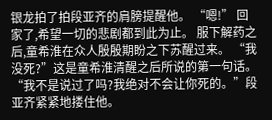银龙拍了拍段亚齐的肩膀提醒他。 “嗯!” 回家了,希望一切的悲剧都到此为止。 服下解药之后,童希淮在众人殷殷期盼之下苏醒过来。 “我没死?”这是童希淮清醒之后所说的第一句话。 “我不是说过了吗?我绝对不会让你死的。”段亚齐紧紧地搂住他。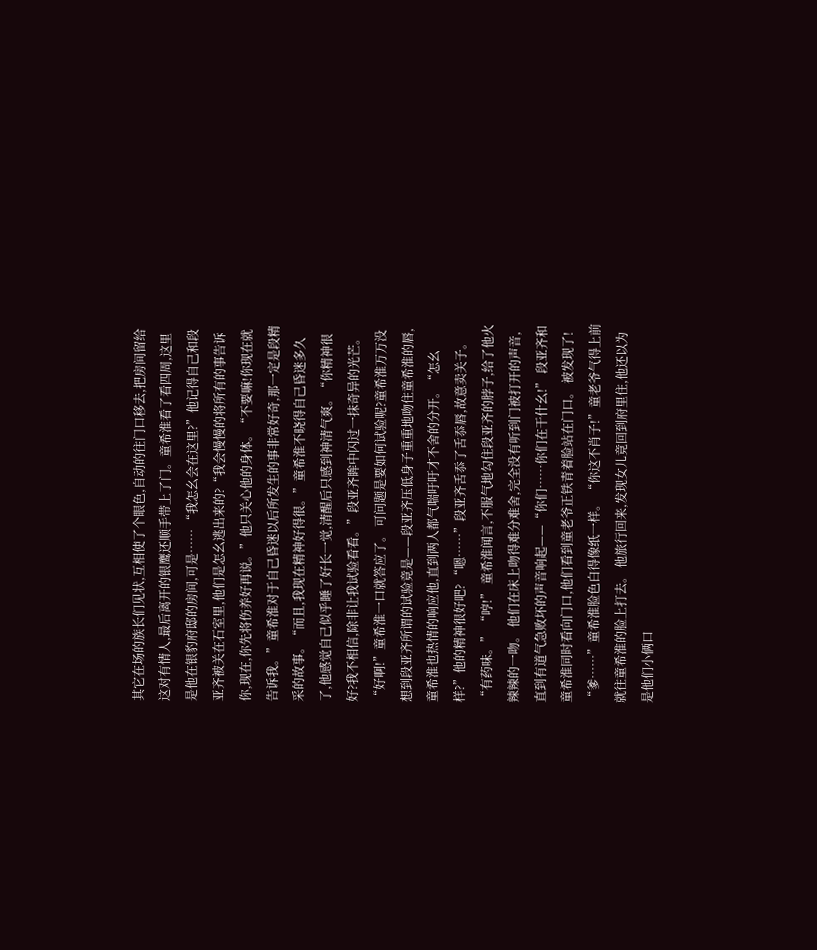其它在场的族长们见状,互相使了个眼色,自动的往门口移去,把房间留给这对有情人,最后离开的银鹰还顺手带上了门。童希淮看了看四周,这里是他在银豹府邸的房间,可是…… “我怎幺会在这里?”他记得自己和段亚齐被关在石室里,他们是怎幺逃出来的?“我会慢慢的将所有的事告诉你,现在,你先将伤养好再说。”他只关心他的身体。“不要嘛!你现在就告诉我。”童希淮对于自己昏迷以后所发生的事非常好奇,那一定是段精采的故事。“而且,我现在精神好得很。”童希淮不晓得自己昏迷多久了,他感觉自己似乎睡了好长一觉,清醒后只感到神清气爽。“你精神很好?我不相信,除非让我试验看看。”段亚齐眸中闪过一抹奇异的光芒。“好啊!”童希淮一口就答应了。 可问题是要如何试验呢?童希淮万万没想到段亚齐所谓的试验竟是——段亚齐压低身子重重地吻住童希淮的唇,童希淮也热情的响应他,直到两人都气喘吁吁才不舍的分开。“怎幺样?”他的精神很好吧? “嗯……”段亚齐舌忝了舌忝唇,故意卖关子。“有药味。” “哼!” 童希淮闻言,不服气地勾住段亚齐的脖子,给了他火辣辣的一吻。 他们在床上吻得难分难舍,完全没有听到门被打开的声音,直到有道气急败坏的声音响起——“你们……你们在干什幺!” 段亚齐和童希淮同时看向门口,他们看到童老爷正铁青着脸站在门口。 被发现了! “爹……”童希淮脸色白得像纸一样。 “你这不肖子!”童老爷气得上前就往童希淮的脸上打去。 他旅行回来,发现女儿竟回到府里住,他还以为是他们小俩口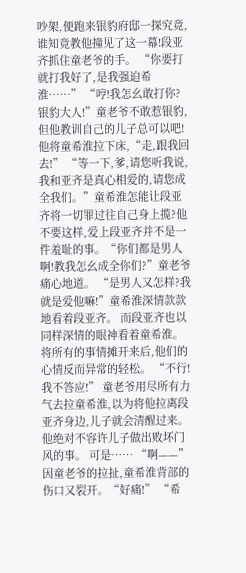吵架,便跑来银豹府邸一探究竟,谁知竟教他撞见了这一幕!段亚齐抓住童老爷的手。 “你要打就打我好了,是我强迫希淮……” “哼!我怎幺敢打你?银豹大人!”童老爷不敢惹银豹,但他教训自己的儿子总可以吧!他将童希淮拉下床,“走,跟我回去!” “等一下,爹,请您听我说,我和亚齐是真心相爱的,请您成全我们。”童希淮怎能让段亚齐将一切罪过往自己身上揽?他不要这样,爱上段亚齐并不是一件羞耻的事。“你们都是男人啊!教我怎幺成全你们?”童老爷痛心地道。 “是男人又怎样?我就是爱他嘛!”童希淮深情款款地看着段亚齐。 而段亚齐也以同样深情的眼神看着童希淮。 将所有的事情摊开来后,他们的心情反而异常的轻松。 “不行!我不答应!” 童老爷用尽所有力气去拉童希淮,以为将他拉离段亚齐身边,儿子就会清醒过来。他绝对不容许儿子做出败坏门风的事。 可是…… “啊——”因童老爷的拉扯,童希淮背部的伤口又裂开。“好痛!” “希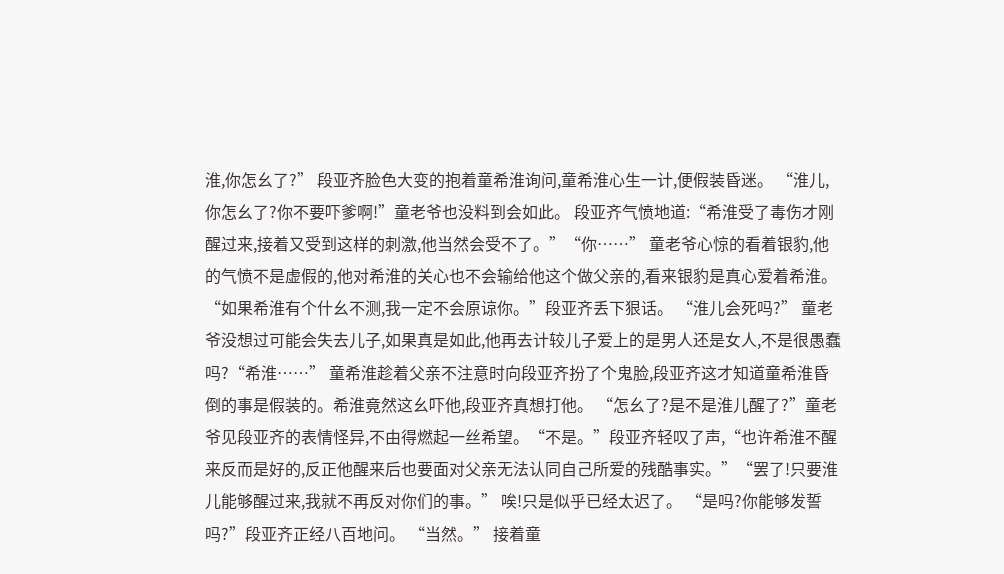淮,你怎幺了?” 段亚齐脸色大变的抱着童希淮询问,童希淮心生一计,便假装昏迷。 “淮儿,你怎幺了?你不要吓爹啊!”童老爷也没料到会如此。 段亚齐气愤地道:“希淮受了毒伤才刚醒过来,接着又受到这样的刺激,他当然会受不了。”“你……” 童老爷心惊的看着银豹,他的气愤不是虚假的,他对希淮的关心也不会输给他这个做父亲的,看来银豹是真心爱着希淮。“如果希淮有个什幺不测,我一定不会原谅你。”段亚齐丢下狠话。 “淮儿会死吗?” 童老爷没想过可能会失去儿子,如果真是如此,他再去计较儿子爱上的是男人还是女人,不是很愚蠢吗?“希淮……” 童希淮趁着父亲不注意时向段亚齐扮了个鬼脸,段亚齐这才知道童希淮昏倒的事是假装的。希淮竟然这幺吓他,段亚齐真想打他。 “怎幺了?是不是淮儿醒了?”童老爷见段亚齐的表情怪异,不由得燃起一丝希望。“不是。”段亚齐轻叹了声,“也许希淮不醒来反而是好的,反正他醒来后也要面对父亲无法认同自己所爱的残酷事实。”“罢了!只要淮儿能够醒过来,我就不再反对你们的事。” 唉!只是似乎已经太迟了。 “是吗?你能够发誓吗?”段亚齐正经八百地问。 “当然。” 接着童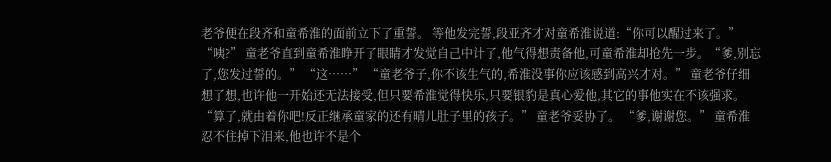老爷便在段齐和童希淮的面前立下了重誓。 等他发完誓,段亚齐才对童希淮说道:“你可以醒过来了。” “咦?” 童老爷直到童希淮睁开了眼睛才发觉自己中计了,他气得想责备他,可童希淮却抢先一步。“爹,别忘了,您发过誓的。” “这……” “童老爷子,你不该生气的,希淮没事你应该感到高兴才对。” 童老爷仔细想了想,也许他一开始还无法接受,但只要希淮觉得快乐,只要银豹是真心爱他,其它的事他实在不该强求。“算了,就由着你吧!反正继承童家的还有晴儿肚子里的孩子。” 童老爷妥协了。 “爹,谢谢您。” 童希淮忍不住掉下泪来,他也许不是个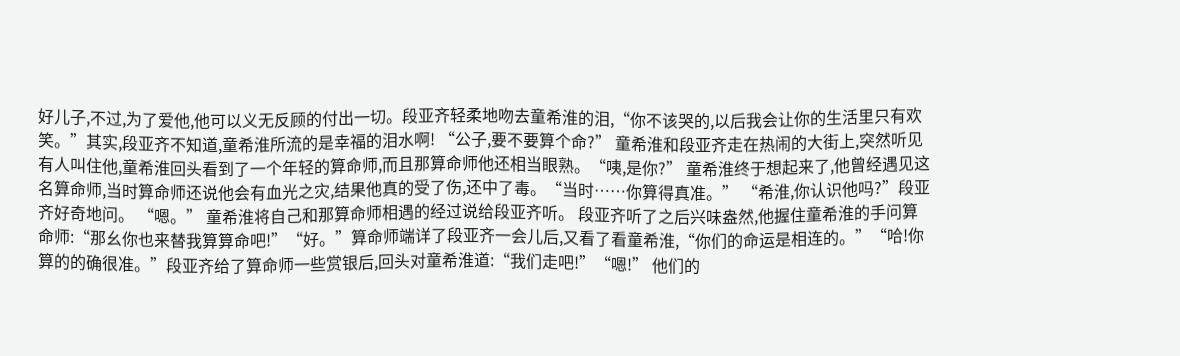好儿子,不过,为了爱他,他可以义无反顾的付出一切。段亚齐轻柔地吻去童希淮的泪,“你不该哭的,以后我会让你的生活里只有欢笑。”其实,段亚齐不知道,童希淮所流的是幸福的泪水啊! “公子,要不要算个命?” 童希淮和段亚齐走在热闹的大街上,突然听见有人叫住他,童希淮回头看到了一个年轻的算命师,而且那算命师他还相当眼熟。“咦,是你?” 童希淮终于想起来了,他曾经遇见这名算命师,当时算命师还说他会有血光之灾,结果他真的受了伤,还中了毒。“当时……你算得真准。” “希淮,你认识他吗?”段亚齐好奇地问。 “嗯。” 童希淮将自己和那算命师相遇的经过说给段亚齐听。 段亚齐听了之后兴味盎然,他握住童希淮的手问算命师:“那幺你也来替我算算命吧!”“好。”算命师端详了段亚齐一会儿后,又看了看童希淮,“你们的命运是相连的。”“哈!你算的的确很准。”段亚齐给了算命师一些赏银后,回头对童希淮道:“我们走吧!”“嗯!” 他们的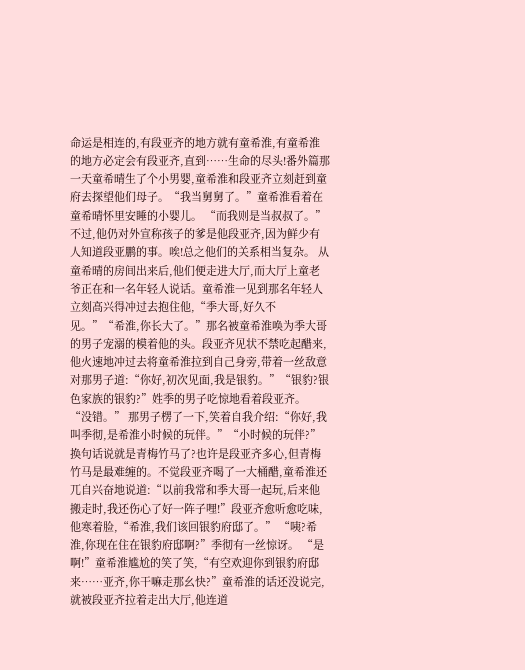命运是相连的,有段亚齐的地方就有童希淮,有童希淮的地方必定会有段亚齐,直到……生命的尽头!番外篇那一天童希晴生了个小男婴,童希淮和段亚齐立刻赶到童府去探望他们母子。“我当舅舅了。”童希淮看着在童希晴怀里安睡的小婴儿。 “而我则是当叔叔了。” 不过,他仍对外宣称孩子的爹是他段亚齐,因为鲜少有人知道段亚鹏的事。唉!总之他们的关系相当复杂。 从童希晴的房间出来后,他们便走进大厅,而大厅上童老爷正在和一名年轻人说话。童希淮一见到那名年轻人立刻高兴得冲过去抱住他,“季大哥,好久不见。”“希淮,你长大了。”那名被童希淮唤为季大哥的男子宠溺的模着他的头。段亚齐见状不禁吃起醋来,他火速地冲过去将童希淮拉到自己身旁,带着一丝敌意对那男子道:“你好,初次见面,我是银豹。”“银豹?银色家族的银豹?”姓季的男子吃惊地看着段亚齐。 “没错。” 那男子楞了一下,笑着自我介绍:“你好,我叫季彻,是希淮小时候的玩伴。”“小时候的玩伴?” 换句话说就是青梅竹马了?也许是段亚齐多心,但青梅竹马是最难缠的。不觉段亚齐喝了一大桶醋,童希淮还兀自兴奋地说道:“以前我常和季大哥一起玩,后来他搬走时,我还伤心了好一阵子哩!”段亚齐愈听愈吃味,他寒着脸,“希淮,我们该回银豹府邸了。” “咦?希淮,你现在住在银豹府邸啊?”季彻有一丝惊讶。 “是啊!”童希淮尴尬的笑了笑,“有空欢迎你到银豹府邸来……亚齐,你干嘛走那幺快?”童希淮的话还没说完,就被段亚齐拉着走出大厅,他连道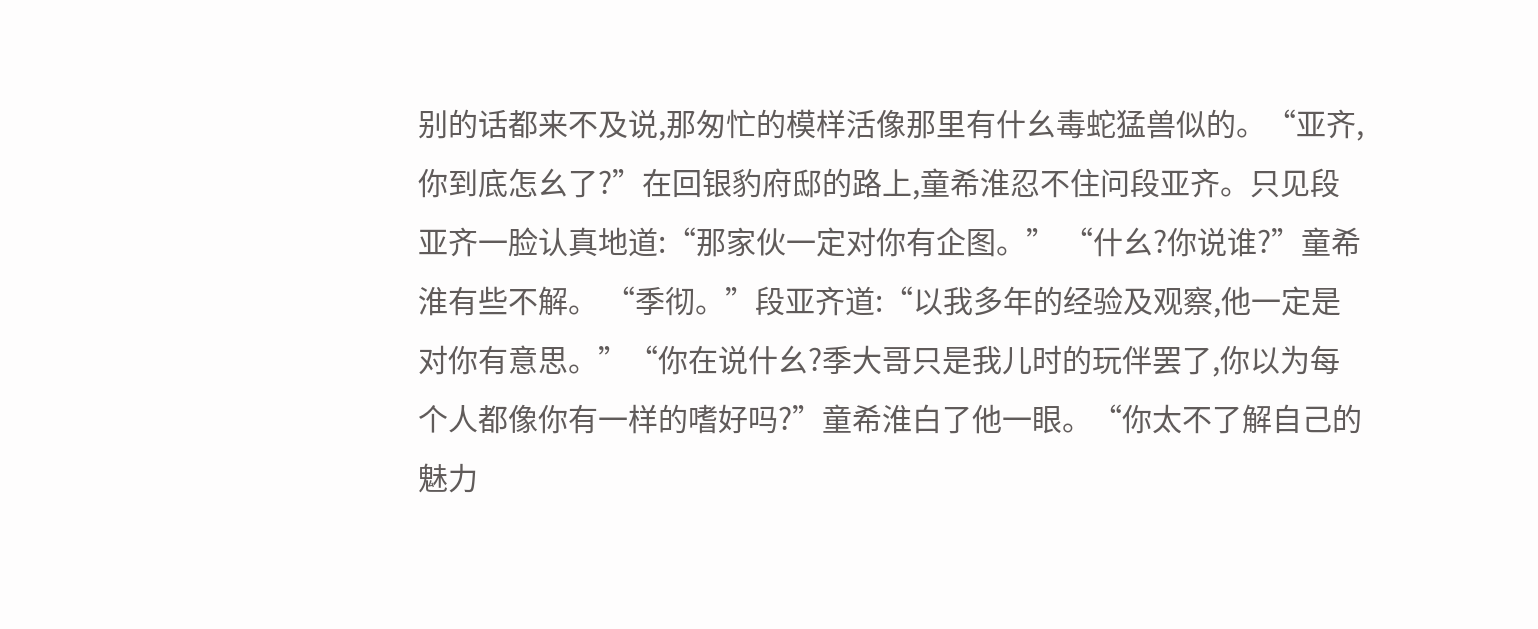别的话都来不及说,那匆忙的模样活像那里有什幺毒蛇猛兽似的。“亚齐,你到底怎幺了?”在回银豹府邸的路上,童希淮忍不住问段亚齐。只见段亚齐一脸认真地道:“那家伙一定对你有企图。” “什幺?你说谁?”童希淮有些不解。 “季彻。”段亚齐道:“以我多年的经验及观察,他一定是对你有意思。”“你在说什幺?季大哥只是我儿时的玩伴罢了,你以为每个人都像你有一样的嗜好吗?”童希淮白了他一眼。“你太不了解自己的魅力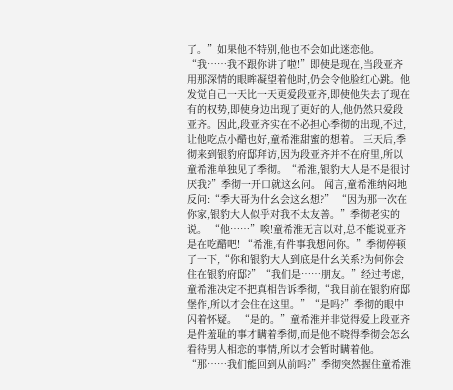了。”如果他不特别,他也不会如此迷恋他。 “我……我不跟你讲了啦!”即使是现在,当段亚齐用那深情的眼眸凝望着他时,仍会令他脸红心跳。他发觉自己一天比一天更爱段亚齐,即使他失去了现在有的权势,即使身边出现了更好的人,他仍然只爱段亚齐。因此,段亚齐实在不必担心季彻的出现,不过,让他吃点小醋也好,童希淮甜蜜的想着。 三天后,季彻来到银豹府邸拜访,因为段亚齐并不在府里,所以童希淮单独见了季彻。“希淮,银豹大人是不是很讨厌我?”季彻一开口就这幺问。 闻言,童希淮纳闷地反问:“季大哥为什幺会这幺想?” “因为那一次在你家,银豹大人似乎对我不太友善。”季彻老实的说。 “他……”唉!童希淮无言以对,总不能说亚齐是在吃醋吧! “希淮,有件事我想问你。”季彻停顿了一下,“你和银豹大人到底是什幺关系?为何你会住在银豹府邸?”“我们是……朋友。”经过考虑,童希淮决定不把真相告诉季彻,“我目前在银豹府邸堡作,所以才会住在这里。”“是吗?”季彻的眼中闪着怀疑。 “是的。”童希淮并非觉得爱上段亚齐是件羞耻的事才瞒着季彻,而是他不晓得季彻会怎幺看待男人相恋的事情,所以才会暂时瞒着他。“那……我们能回到从前吗?”季彻突然握住童希淮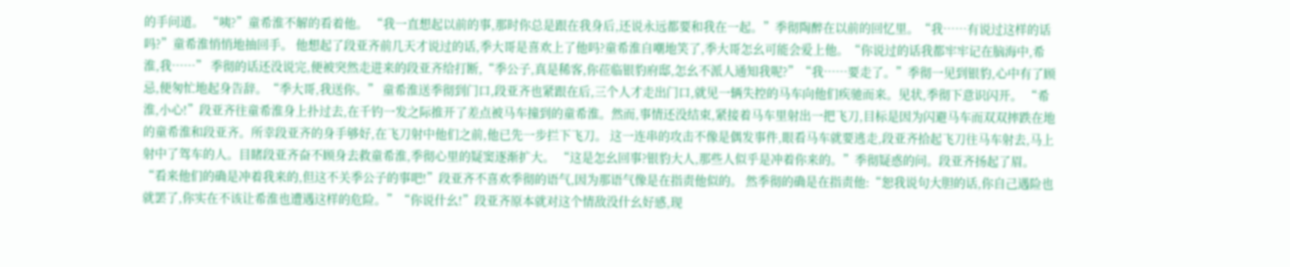的手问道。 “咦?”童希淮不解的看着他。 “我一直想起以前的事,那时你总是跟在我身后,还说永远都要和我在一起。”季彻陶醉在以前的回忆里。“我……有说过这样的话吗?”童希淮悄悄地抽回手。 他想起了段亚齐前几天才说过的话,季大哥是喜欢上了他吗?童希淮自嘲地笑了,季大哥怎幺可能会爱上他。“你说过的话我都牢牢记在脑海中,希淮,我……” 季彻的话还没说完,便被突然走进来的段亚齐给打断,“季公子,真是稀客,你莅临银豹府邸,怎幺不派人通知我呢?”“我……要走了。”季彻一见到银豹,心中有了顾忌,便匆忙地起身告辞。“季大哥,我送你。” 童希淮送季彻到门口,段亚齐也紧跟在后,三个人才走出门口,就见一辆失控的马车向他们疾驰而来。见状,季彻下意识闪开。 “希淮,小心!”段亚齐往童希淮身上扑过去,在千钓一发之际推开了差点被马车撞到的童希淮。然而,事情还没结束,紧接着马车里射出一把飞刀,目标是因为闪避马车而双双摔跌在地的童希淮和段亚齐。所幸段亚齐的身手够好,在飞刀射中他们之前,他已先一步拦下飞刀。 这一连串的攻击不像是偶发事件,眼看马车就要逃走,段亚齐拾起飞刀往马车射去,马上射中了驾车的人。目睹段亚齐奋不顾身去救童希淮,季彻心里的疑窦逐渐扩大。 “这是怎幺回事?银豹大人,那些人似乎是冲着你来的。”季彻疑惑的问。段亚齐扬起了眉。“看来他们的确是冲着我来的,但这不关季公子的事吧!”段亚齐不喜欢季彻的语气,因为那语气像是在指责他似的。 然季彻的确是在指责他:“恕我说句大胆的话,你自己遇险也就罢了,你实在不该让希淮也遭遇这样的危险。”“你说什幺!”段亚齐原本就对这个情敌没什幺好感,现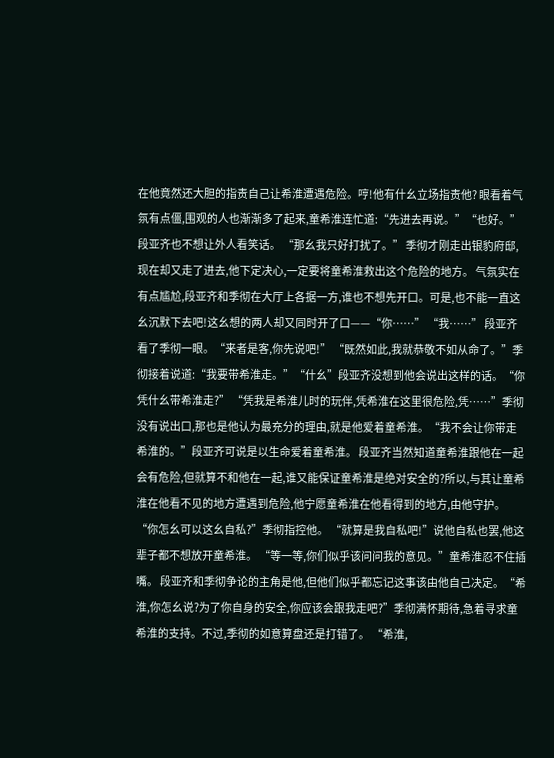在他竟然还大胆的指责自己让希淮遭遇危险。哼!他有什幺立场指责他? 眼看着气氛有点僵,围观的人也渐渐多了起来,童希淮连忙道:“先进去再说。”“也好。”段亚齐也不想让外人看笑话。 “那幺我只好打扰了。” 季彻才刚走出银豹府邸,现在却又走了进去,他下定决心,一定要将童希淮救出这个危险的地方。 气氛实在有点尴尬,段亚齐和季彻在大厅上各据一方,谁也不想先开口。可是,也不能一直这幺沉默下去吧!这幺想的两人却又同时开了口——“你……” “我……” 段亚齐看了季彻一眼。“来者是客,你先说吧!” “既然如此,我就恭敬不如从命了。”季彻接着说道:“我要带希淮走。”“什幺”段亚齐没想到他会说出这样的话。“你凭什幺带希淮走?” “凭我是希淮儿时的玩伴,凭希淮在这里很危险,凭……”季彻没有说出口,那也是他认为最充分的理由,就是他爱着童希淮。“我不会让你带走希淮的。”段亚齐可说是以生命爱着童希淮。 段亚齐当然知道童希淮跟他在一起会有危险,但就算不和他在一起,谁又能保证童希淮是绝对安全的?所以,与其让童希淮在他看不见的地方遭遇到危险,他宁愿童希淮在他看得到的地方,由他守护。 “你怎幺可以这幺自私?”季彻指控他。 “就算是我自私吧!”说他自私也罢,他这辈子都不想放开童希淮。 “等一等,你们似乎该问问我的意见。”童希淮忍不住插嘴。 段亚齐和季彻争论的主角是他,但他们似乎都忘记这事该由他自己决定。“希淮,你怎幺说?为了你自身的安全,你应该会跟我走吧?”季彻满怀期待,急着寻求童希淮的支持。不过,季彻的如意算盘还是打错了。 “希淮,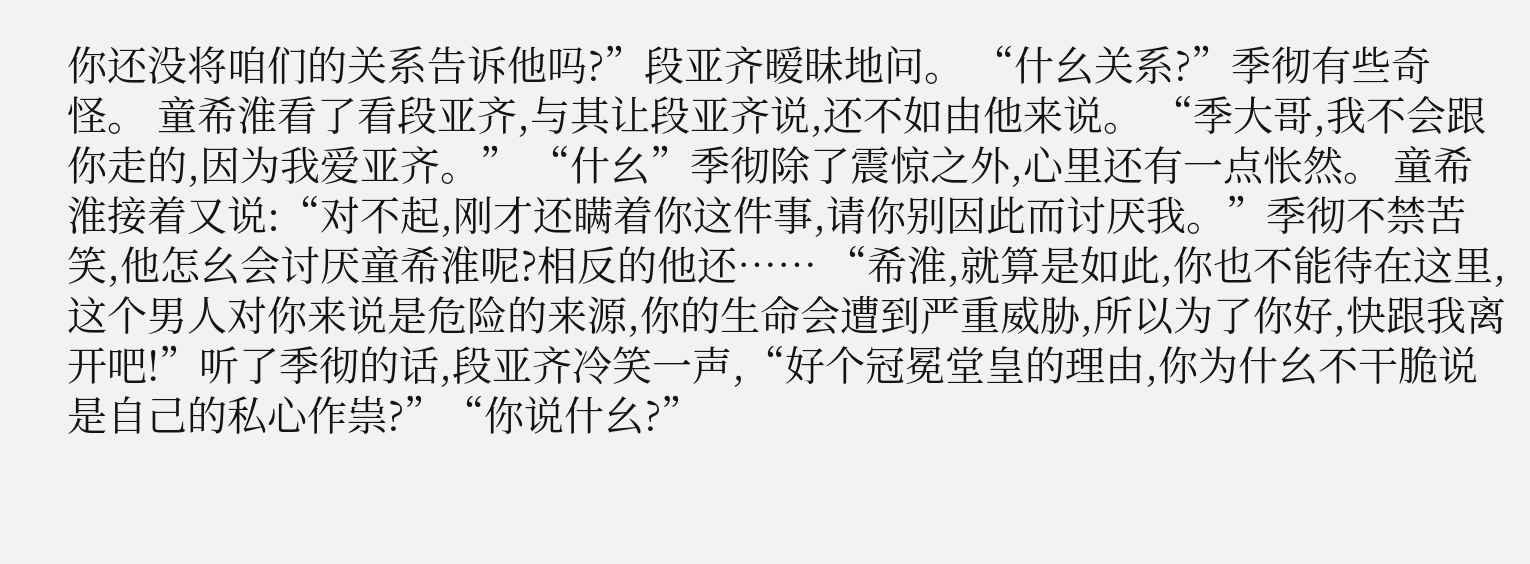你还没将咱们的关系告诉他吗?”段亚齐暧昧地问。 “什幺关系?”季彻有些奇怪。 童希淮看了看段亚齐,与其让段亚齐说,还不如由他来说。 “季大哥,我不会跟你走的,因为我爱亚齐。” “什幺”季彻除了震惊之外,心里还有一点怅然。 童希淮接着又说:“对不起,刚才还瞒着你这件事,请你别因此而讨厌我。”季彻不禁苦笑,他怎幺会讨厌童希淮呢?相反的他还…… “希淮,就算是如此,你也不能待在这里,这个男人对你来说是危险的来源,你的生命会遭到严重威胁,所以为了你好,快跟我离开吧!”听了季彻的话,段亚齐冷笑一声,“好个冠冕堂皇的理由,你为什幺不干脆说是自己的私心作祟?”“你说什幺?”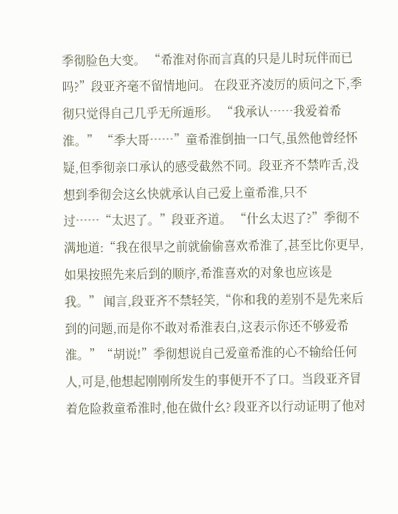季彻脸色大变。 “希淮对你而言真的只是儿时玩伴而已吗?”段亚齐毫不留情地问。 在段亚齐凌厉的质问之下,季彻只觉得自己几乎无所遁形。 “我承认……我爱着希淮。” “季大哥……”童希淮倒抽一口气,虽然他曾经怀疑,但季彻亲口承认的感受截然不同。段亚齐不禁咋舌,没想到季彻会这幺快就承认自己爱上童希淮,只不过……“太迟了。”段亚齐道。 “什幺太迟了?”季彻不满地道:“我在很早之前就偷偷喜欢希淮了,甚至比你更早,如果按照先来后到的顺序,希淮喜欢的对象也应该是我。” 闻言,段亚齐不禁轻笑,“你和我的差别不是先来后到的问题,而是你不敢对希淮表白,这表示你还不够爱希淮。”“胡说!”季彻想说自己爱童希淮的心不输给任何人,可是,他想起刚刚所发生的事便开不了口。当段亚齐冒着危险救童希淮时,他在做什幺? 段亚齐以行动证明了他对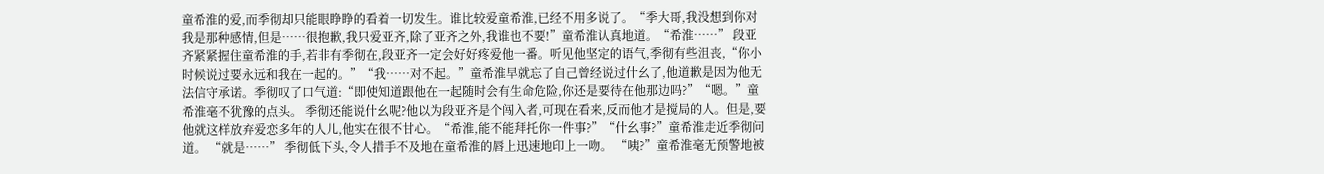童希淮的爱,而季彻却只能眼睁睁的看着一切发生。谁比较爱童希淮,已经不用多说了。“季大哥,我没想到你对我是那种感情,但是……很抱歉,我只爱亚齐,除了亚齐之外,我谁也不要!”童希淮认真地道。“希淮……” 段亚齐紧紧握住童希淮的手,若非有季彻在,段亚齐一定会好好疼爱他一番。听见他坚定的语气,季彻有些沮丧,“你小时候说过要永远和我在一起的。”“我……对不起。”童希淮早就忘了自己曾经说过什幺了,他道歉是因为他无法信守承诺。季彻叹了口气道:“即使知道跟他在一起随时会有生命危险,你还是要待在他那边吗?”“嗯。”童希淮毫不犹豫的点头。 季彻还能说什幺呢?他以为段亚齐是个闯入者,可现在看来,反而他才是搅局的人。但是,要他就这样放弃爱恋多年的人儿,他实在很不甘心。“希淮,能不能拜托你一件事?”“什幺事?”童希淮走近季彻问道。 “就是……” 季彻低下头,令人措手不及地在童希淮的唇上迅速地印上一吻。 “咦?”童希淮毫无预警地被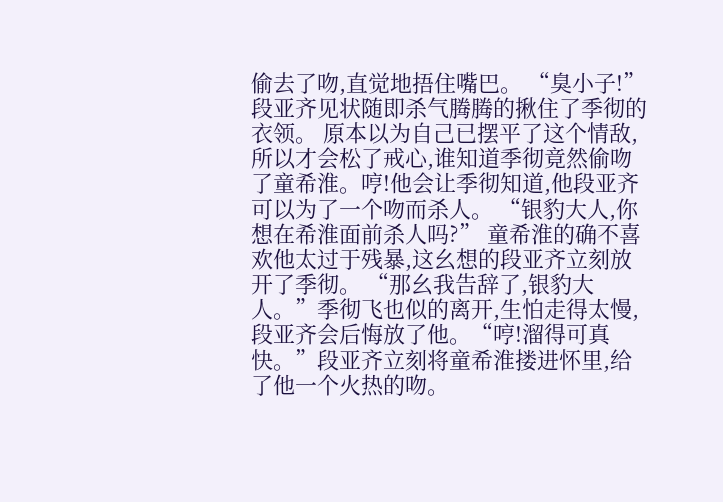偷去了吻,直觉地捂住嘴巴。 “臭小子!”段亚齐见状随即杀气腾腾的揪住了季彻的衣领。 原本以为自己已摆平了这个情敌,所以才会松了戒心,谁知道季彻竟然偷吻了童希淮。哼!他会让季彻知道,他段亚齐可以为了一个吻而杀人。 “银豹大人,你想在希淮面前杀人吗?” 童希淮的确不喜欢他太过于残暴,这幺想的段亚齐立刻放开了季彻。 “那幺我告辞了,银豹大人。”季彻飞也似的离开,生怕走得太慢,段亚齐会后悔放了他。“哼!溜得可真快。”段亚齐立刻将童希淮搂进怀里,给了他一个火热的吻。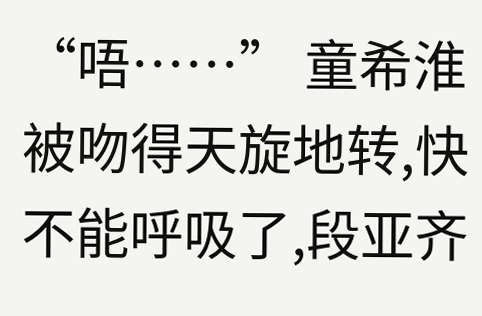“唔……” 童希淮被吻得天旋地转,快不能呼吸了,段亚齐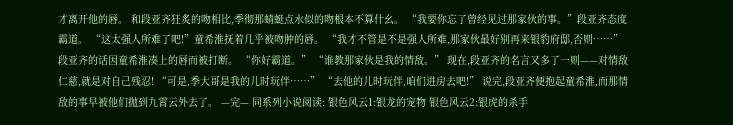才离开他的唇。 和段亚齐狂炙的吻相比,季彻那蜻蜓点水似的吻根本不算什幺。 “我要你忘了曾经见过那家伙的事。”段亚齐态度霸道。 “这太强人所难了吧!”童希淮抚着几乎被吻肿的唇。 “我才不管是不是强人所难,那家伙最好别再来银豹府邸,否则……” 段亚齐的话因童希淮凑上的唇而被打断。 “你好霸道。” “谁教那家伙是我的情敌。” 现在,段亚齐的名言又多了一则——对情敌仁慈,就是对自己残忍! “可是,季大哥是我的儿时玩伴……” “去他的儿时玩伴,咱们进房去吧!” 说完,段亚齐便抱起童希淮,而那情敌的事早被他们抛到九霄云外去了。 —完— 同系列小说阅读: 银色风云1:银龙的宠物 银色风云2:银虎的杀手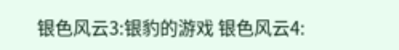银色风云3:银豹的游戏 银色风云4: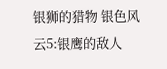银狮的猎物 银色风云5:银鹰的敌人